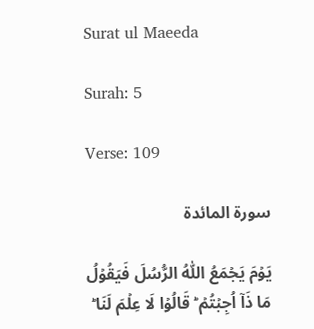Surat ul Maeeda

Surah: 5

Verse: 109

سورة المائدة

یَوۡمَ یَجۡمَعُ اللّٰہُ الرُّسُلَ فَیَقُوۡلُ مَا ذَاۤ اُجِبۡتُمۡ ؕ قَالُوۡا لَا عِلۡمَ لَنَا ؕ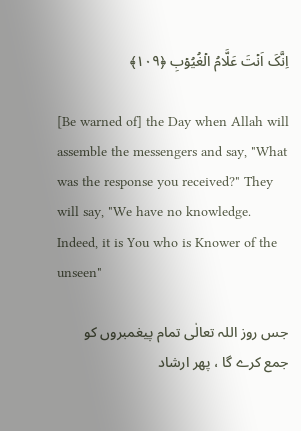اِنَّکَ اَنۡتَ عَلَّامُ الۡغُیُوۡبِ ﴿۱۰۹﴾

[Be warned of] the Day when Allah will assemble the messengers and say, "What was the response you received?" They will say, "We have no knowledge. Indeed, it is You who is Knower of the unseen"

جس روز اللہ تعالٰی تمام پیغمبروں کو جمع کرے گا ، پھر ارشاد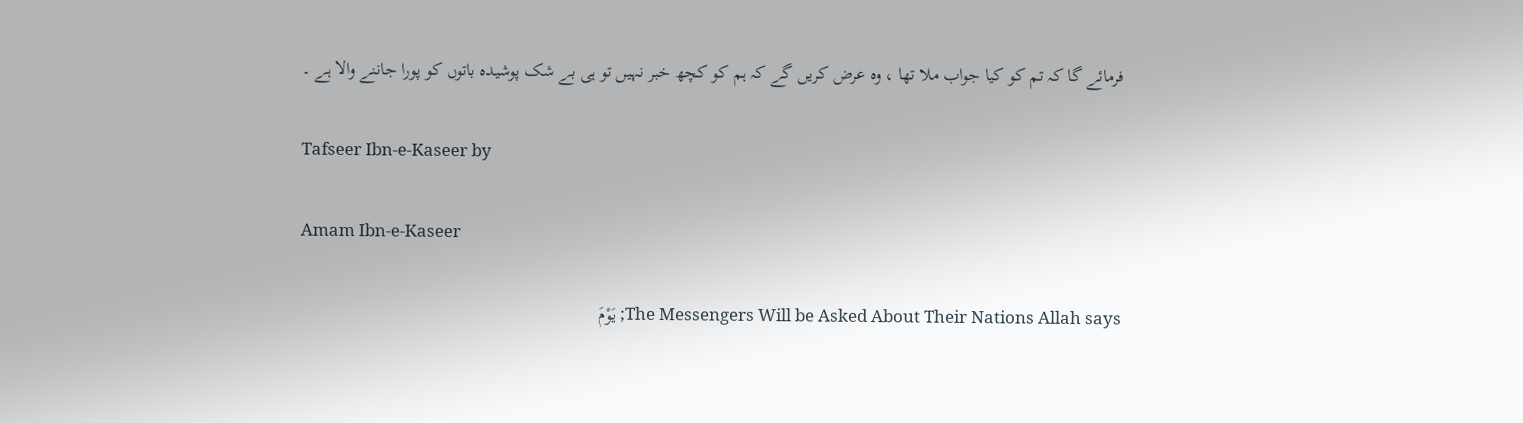فرمائے گا کہ تم کو کیا جواب ملا تھا ، وہ عرض کریں گے کہ ہم کو کچھ خبر نہیں تو ہی بے شک پوشیدہ باتوں کو پورا جاننے والا ہے ۔

Tafseer Ibn-e-Kaseer by

Amam Ibn-e-Kaseer

The Messengers Will be Asked About Their Nations Allah says; يَوْمَ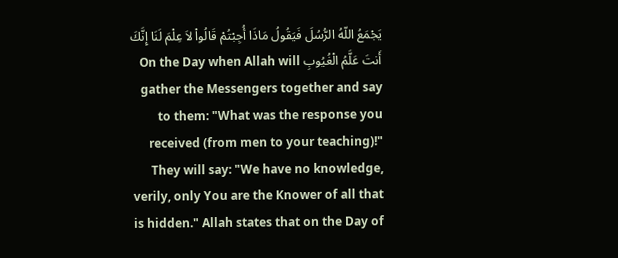يَجْمَعُ اللّهُ الرُّسُلَ فَيَقُولُ مَاذَا أُجِبْتُمْ قَالُواْ لاَ عِلْمَ لَنَا إِنَّكَ أَنتَ عَلَّمُ الْغُيُوبِ On the Day when Allah will gather the Messengers together and say to them: "What was the response you received (from men to your teaching)!" They will say: "We have no knowledge, verily, only You are the Knower of all that is hidden." Allah states that on the Day of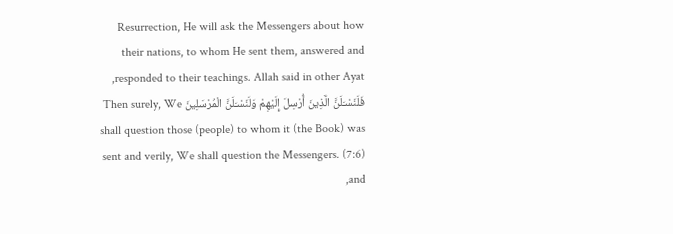Resurrection, He will ask the Messengers about how their nations, to whom He sent them, answered and responded to their teachings. Allah said in other Ayat, فَلَنَسْـَلَنَّ الَّذِينَ أُرْسِلَ إِلَيْهِمْ وَلَنَسْـَلَنَّ الْمُرْسَلِينَ Then surely, We shall question those (people) to whom it (the Book) was sent and verily, We shall question the Messengers. (7:6) and,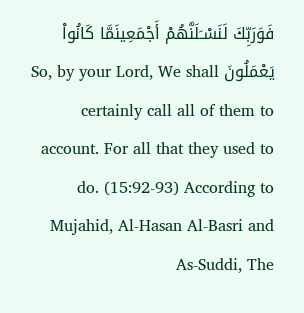فَوَرَبِّكَ لَنَسْـَلَنَّهُمْ أَجْمَعِينَمَّا كَانُواْ يَعْمَلُونَ So, by your Lord, We shall certainly call all of them to account. For all that they used to do. (15:92-93) According to Mujahid, Al-Hasan Al-Basri and As-Suddi, The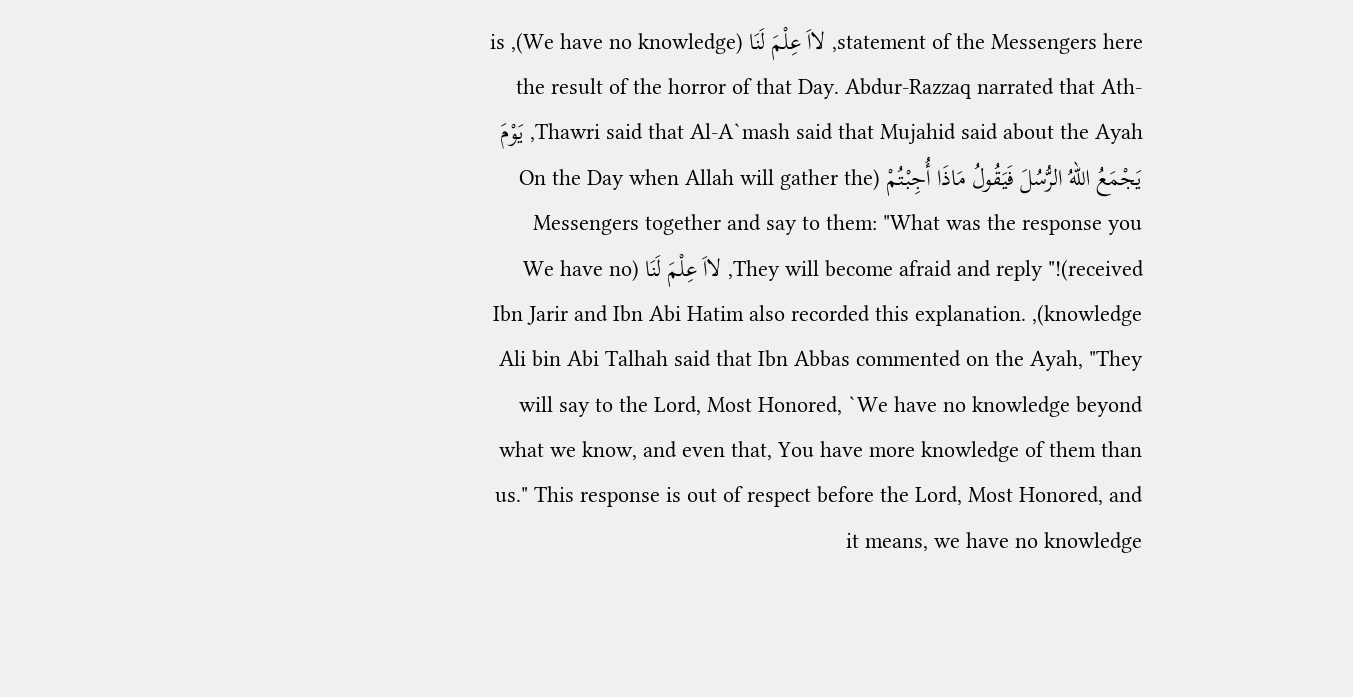statement of the Messengers here, لااَ عِلْمَ لَنَا (We have no knowledge), is the result of the horror of that Day. Abdur-Razzaq narrated that Ath-Thawri said that Al-A`mash said that Mujahid said about the Ayah, يَوْمَ يَجْمَعُ اللّهُ الرُّسُلَ فَيَقُولُ مَاذَا أُجِبْتُمْ (On the Day when Allah will gather the Messengers together and say to them: "What was the response you received)!" They will become afraid and reply, لااَ عِلْمَ لَنَا (We have no knowledge), Ibn Jarir and Ibn Abi Hatim also recorded this explanation. Ali bin Abi Talhah said that Ibn Abbas commented on the Ayah, "They will say to the Lord, Most Honored, `We have no knowledge beyond what we know, and even that, You have more knowledge of them than us." This response is out of respect before the Lord, Most Honored, and it means, we have no knowledge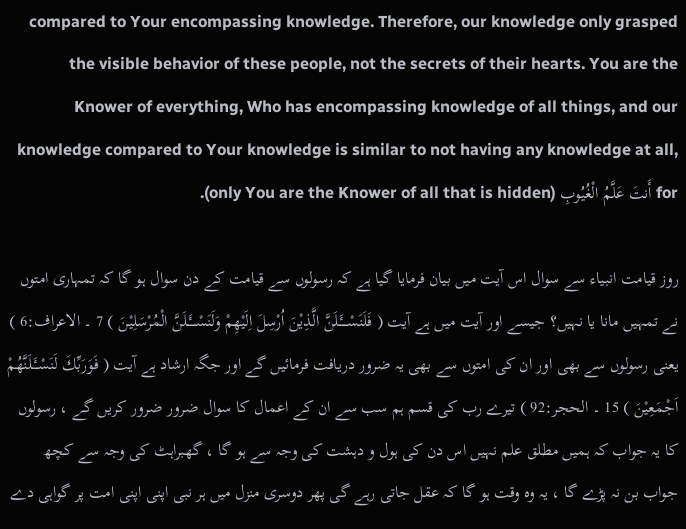compared to Your encompassing knowledge. Therefore, our knowledge only grasped the visible behavior of these people, not the secrets of their hearts. You are the Knower of everything, Who has encompassing knowledge of all things, and our knowledge compared to Your knowledge is similar to not having any knowledge at all, for أَنتَ عَلَّمُ الْغُيُوبِ (only You are the Knower of all that is hidden).

روز قیامت انبیاء سے سوال اس آیت میں بیان فرمایا گیا ہے کہ رسولوں سے قیامت کے دن سوال ہو گا کہ تمہاری امتوں نے تمہیں مانا یا نہیں؟ جیسے اور آیت میں ہے آیت ( فَلَنَسْــــَٔـلَنَّ الَّذِيْنَ اُرْسِلَ اِلَيْهِمْ وَلَنَسْــــَٔـلَنَّ الْمُرْسَلِيْنَ ) 7 ۔ الاعراف:6 ) یعنی رسولوں سے بھی اور ان کی امتوں سے بھی یہ ضرور دریافت فرمائیں گے اور جگہ ارشاد ہے آیت ( فَوَرَبِّكَ لَنَسْــَٔـلَنَّهُمْ اَجْمَعِيْنَ ) 15 ۔ الحجر:92 ) تیرے رب کی قسم ہم سب سے ان کے اعمال کا سوال ضرور ضرور کریں گے ، رسولوں کا یہ جواب کہ ہمیں مطلق علم نہیں اس دن کی ہول و دہشت کی وجہ سے ہو گا ، گھبراہٹ کی وجہ سے کچھ جواب بن نہ پڑے گا ، یہ وہ وقت ہو گا کہ عقل جاتی رہے گی پھر دوسری منزل میں ہر نبی اپنی اپنی امت پر گواہی دے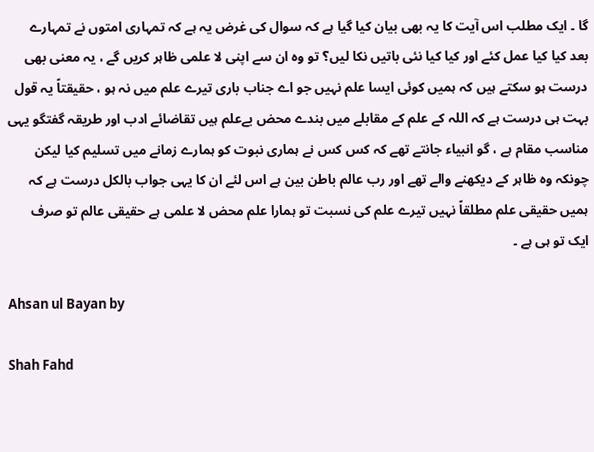گا ۔ ایک مطلب اس آیت کا یہ بھی بیان کیا گیا ہے کہ سوال کی غرض یہ ہے کہ تمہاری امتوں نے تمہارے بعد کیا کیا عمل کئے اور کیا کیا نئی باتیں نکا لیں؟ تو وہ ان سے اپنی لا علمی ظاہر کریں گے ، یہ معنی بھی درست ہو سکتے ہیں کہ ہمیں کوئی ایسا علم نہیں جو اے جناب باری تیرے علم میں نہ ہو ، حقیقتاً یہ قول بہت ہی درست ہے کہ اللہ کے علم کے مقابلے میں بندے محض بےعلم ہیں تقاضائے ادب اور طریقہ گفتگو یہی مناسب مقام ہے ، گو انبیاء جانتے تھے کہ کس کس نے ہماری نبوت کو ہمارے زمانے میں تسلیم کیا لیکن چونکہ وہ ظاہر کے دیکھنے والے تھے اور رب عالم باطن بین ہے اس لئے ان کا یہی جواب بالکل درست ہے کہ ہمیں حقیقی علم مطلقاً نہیں تیرے علم کی نسبت تو ہمارا علم محض لا علمی ہے حقیقی عالم تو صرف ایک تو ہی ہے ۔

Ahsan ul Bayan by

Shah Fahd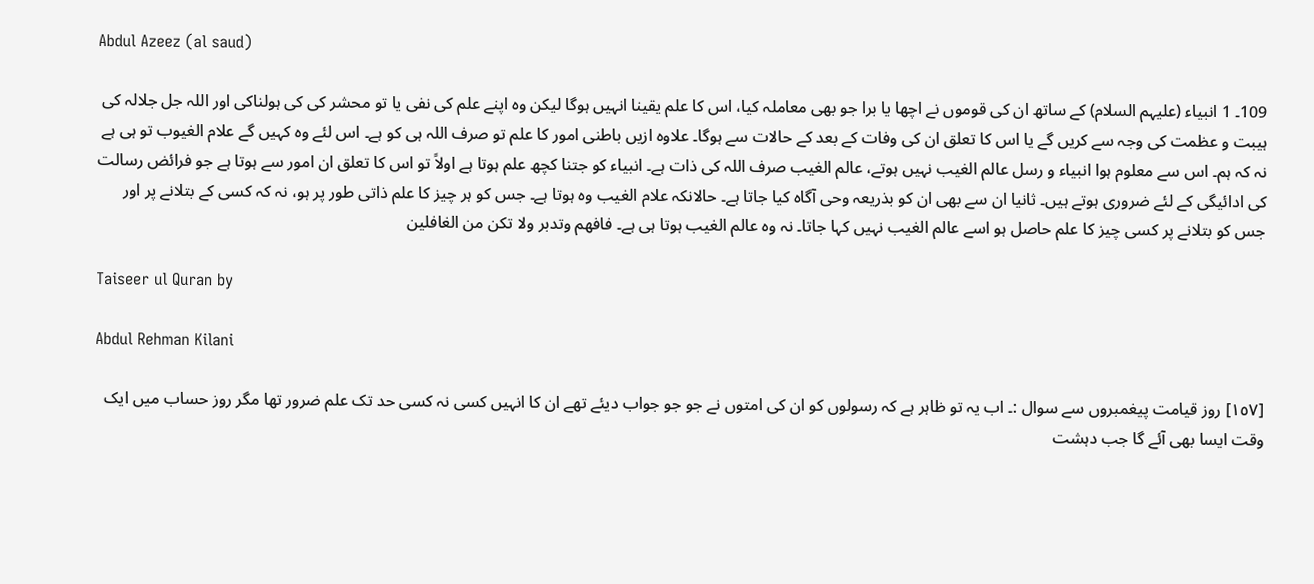Abdul Azeez (al saud)

109۔ 1 انبیاء (علیہم السلام) کے ساتھ ان کی قوموں نے اچھا یا برا جو بھی معاملہ کیا، اس کا علم یقینا انہیں ہوگا لیکن وہ اپنے علم کی نفی یا تو محشر کی کی ہولناکی اور اللہ جل جلالہ کی ہیبت و عظمت کی وجہ سے کریں گے یا اس کا تعلق ان کی وفات کے بعد کے حالات سے ہوگا۔ علاوہ ازیں باطنی امور کا علم تو صرف اللہ ہی کو ہے۔ اس لئے وہ کہیں گے علام الغیوب تو ہی ہے نہ کہ ہم۔ اس سے معلوم ہوا انبیاء و رسل عالم الغیب نہیں ہوتے، عالم الغیب صرف اللہ کی ذات ہے۔ انبیاء کو جتنا کچھ علم ہوتا ہے اولاً تو اس کا تعلق ان امور سے ہوتا ہے جو فرائض رسالت کی ادائیگی کے لئے ضروری ہوتے ہیں۔ ثانیا ان سے بھی ان کو بذریعہ وحی آگاہ کیا جاتا ہے۔ حالانکہ علام الغیب وہ ہوتا ہے۔ جس کو ہر چیز کا علم ذاتی طور پر ہو، نہ کہ کسی کے بتلانے پر اور جس کو بتلانے پر کسی چیز کا علم حاصل ہو اسے عالم الغیب نہیں کہا جاتا۔ نہ وہ عالم الغیب ہوتا ہی ہے۔ فافھم وتدبر ولا تکن من الغافلین

Taiseer ul Quran by

Abdul Rehman Kilani

[١٥٧] روز قیامت پیغمبروں سے سوال :۔ اب یہ تو ظاہر ہے کہ رسولوں کو ان کی امتوں نے جو جو جواب دیئے تھے ان کا انہیں کسی نہ کسی حد تک علم ضرور تھا مگر روز حساب میں ایک وقت ایسا بھی آئے گا جب دہشت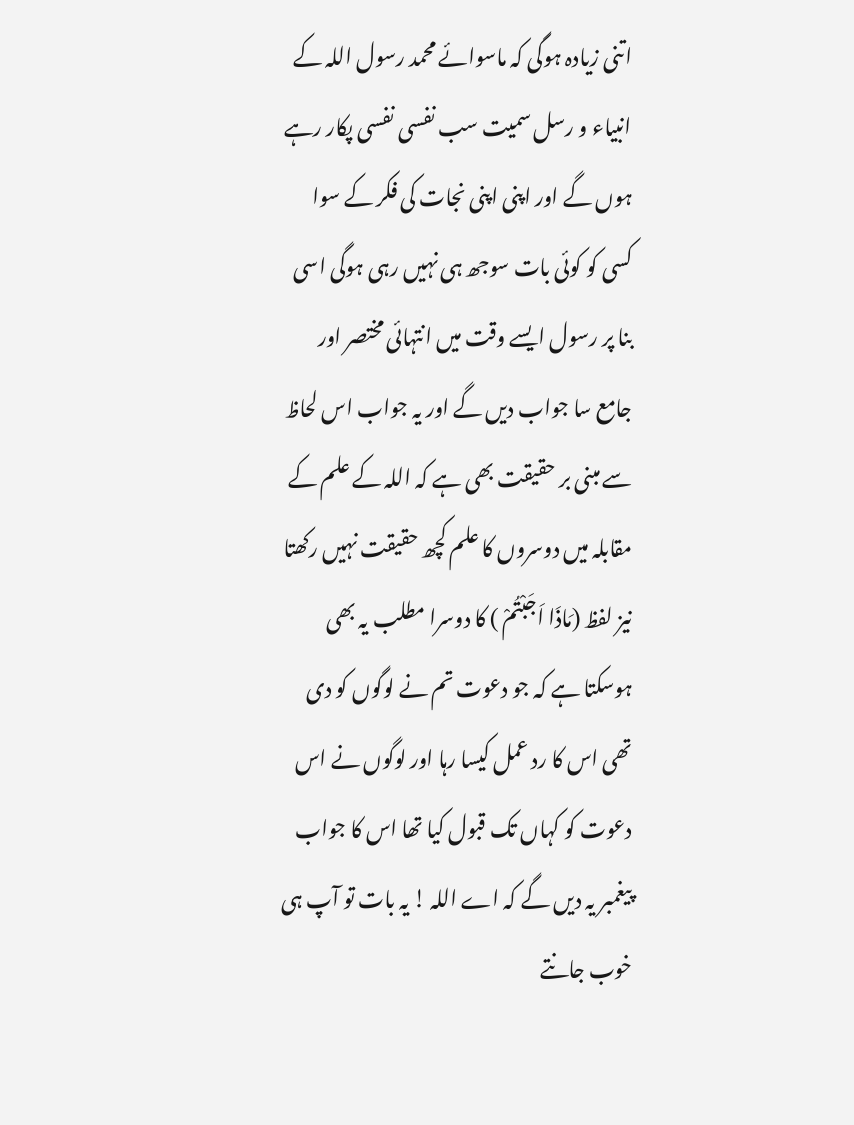اتنی زیادہ ہوگی کہ ماسوائے محمد رسول اللہ کے انبیاء و رسل سمیت سب نفسی نفسی پکار رہے ہوں گے اور اپنی اپنی نجات کی فکر کے سوا کسی کو کوئی بات سوجھ ہی نہیں رہی ہوگی اسی بنا پر رسول ایسے وقت میں انتہائی مختصر اور جامع سا جواب دیں گے اور یہ جواب اس لحاظ سے مبنی بر حقیقت بھی ہے کہ اللہ کے علم کے مقابلہ میں دوسروں کا علم کچھ حقیقت نہیں رکھتا نیز لفظ (مَاذَا اَجَبْتُمْ ) کا دوسرا مطلب یہ بھی ہوسکتا ہے کہ جو دعوت تم نے لوگوں کو دی تھی اس کا رد عمل کیسا رہا اور لوگوں نے اس دعوت کو کہاں تک قبول کیا تھا اس کا جواب پیغمبر یہ دیں گے کہ اے اللہ ! یہ بات تو آپ ہی خوب جانتے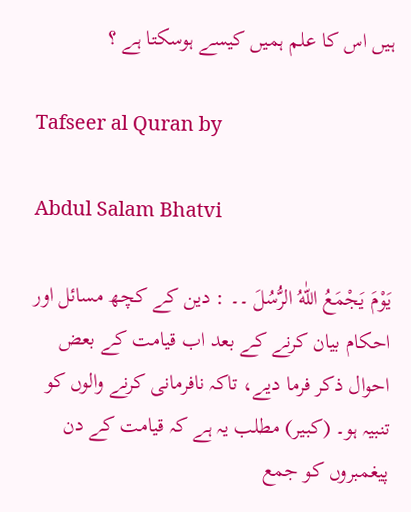ہیں اس کا علم ہمیں کیسے ہوسکتا ہے ؟

Tafseer al Quran by

Abdul Salam Bhatvi

يَوْمَ يَجْمَعُ اللّٰهُ الرُّسُلَ ۔۔ : دین کے کچھ مسائل اور احکام بیان کرنے کے بعد اب قیامت کے بعض احوال ذکر فرما دیے، تاکہ نافرمانی کرنے والوں کو تنبیہ ہو۔ (کبیر) مطلب یہ ہے کہ قیامت کے دن پیغمبروں کو جمع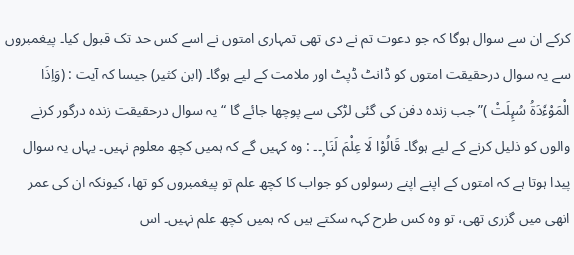کرکے ان سے سوال ہوگا کہ جو دعوت تم نے دی تھی تمہاری امتوں نے اسے کس حد تک قبول کیا۔ پیغمبروں سے یہ سوال درحقیقت امتوں کو ڈانٹ ڈپٹ اور ملامت کے لیے ہوگا۔ (ابن کثیر) جیسا کہ آیت : (وَاِذَا الْمَوْءٗدَةُ سُىِٕلَتْ )” جب زندہ دفن کی گئی لڑکی سے پوچھا جائے گا “ یہ سوال درحقیقت زندہ درگور کرنے والوں کو ذلیل کرنے کے لیے ہوگا۔ قَالُوْا لَا عِلْمَ لَنَا ۭ۔۔ : وہ کہیں گے کہ ہمیں کچھ معلوم نہیں۔ یہاں یہ سوال پیدا ہوتا ہے کہ امتوں کے اپنے اپنے رسولوں کو جواب کا کچھ علم تو پیغمبروں کو تھا، کیونکہ ان کی عمر انھی میں گزری تھی، تو وہ کس طرح کہہ سکتے ہیں کہ ہمیں کچھ علم نہیں۔ اس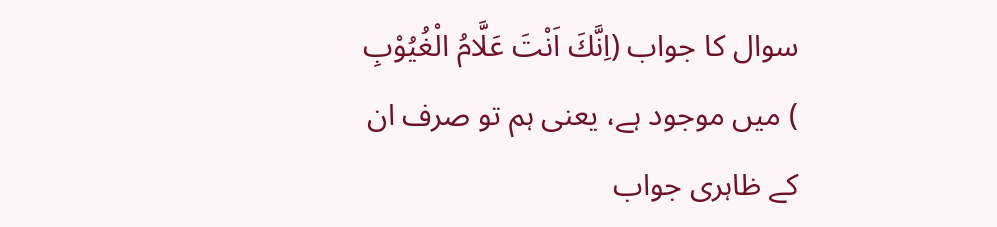سوال کا جواب (اِنَّكَ اَنْتَ عَلَّامُ الْغُيُوْبِ ) میں موجود ہے، یعنی ہم تو صرف ان کے ظاہری جواب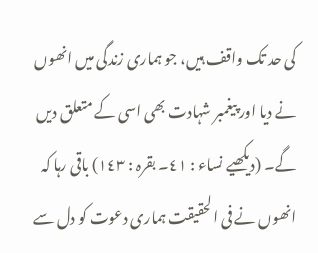کی حد تک واقف ہیں، جو ہماری زندگی میں انھوں نے دیا اور پیغمبر شہادت بھی اسی کے متعلق دیں گے۔ (دیکھیے نساء : ٤١۔ بقرہ : ١٤٣) باقی رہا کہ انھوں نے فی الحقیقت ہماری دعوت کو دل سے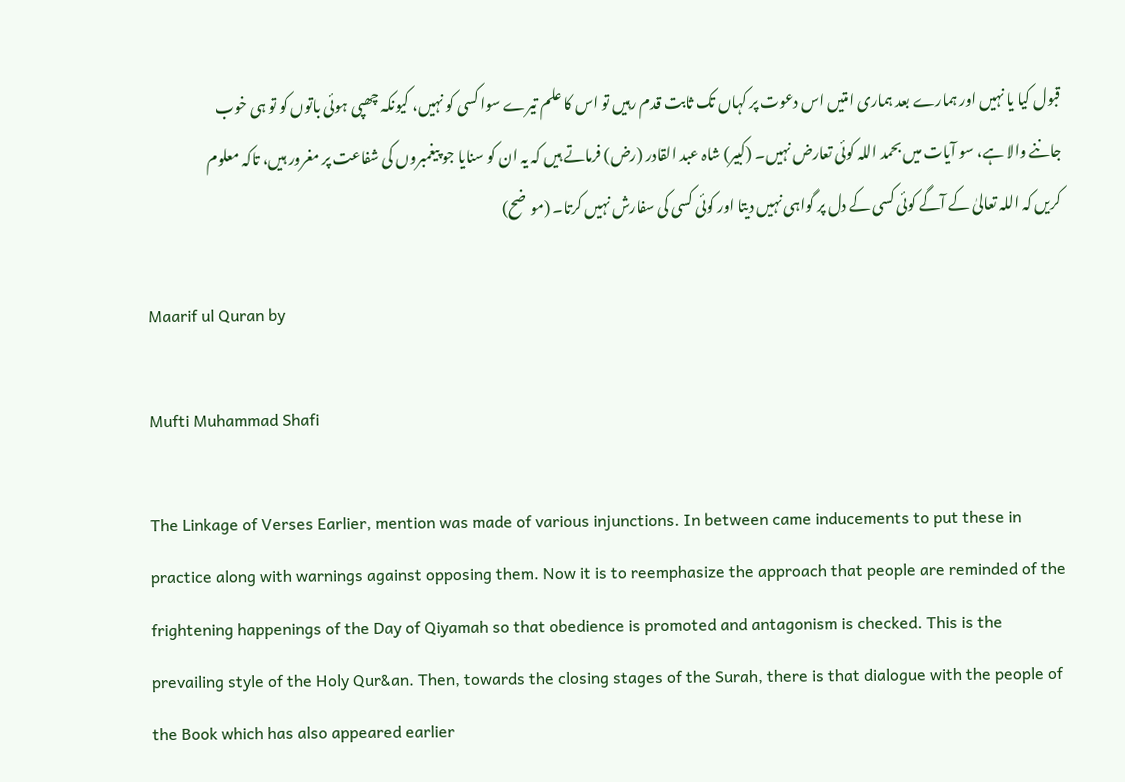قبول کیا یا نہیں اور ہمارے بعد ہماری امتیں اس دعوت پر کہاں تک ثابت قدم رہیں تو اس کا علم تیرے سوا کسی کو نہیں، کیونکہ چھپی ہوئی باتوں کو تو ہی خوب جاننے والا ہے، سو آیات میں بحمد اللہ کوئی تعارض نہیں۔ (کبیر) شاہ عبد القادر (رض) فرماتے ہیں کہ یہ ان کو سنایا جو پیغمبروں کی شفاعت پر مغرور ہیں، تاکہ معلوم کریں کہ اللہ تعالیٰ کے آگے کوئی کسی کے دل پر گواہی نہیں دیتا اور کوئی کسی کی سفارش نہیں کرتا۔ (موضح)

Maarif ul Quran by

Mufti Muhammad Shafi

The Linkage of Verses Earlier, mention was made of various injunctions. In between came inducements to put these in practice along with warnings against opposing them. Now it is to reemphasize the approach that people are reminded of the frightening happenings of the Day of Qiyamah so that obedience is promoted and antagonism is checked. This is the prevailing style of the Holy Qur&an. Then, towards the closing stages of the Surah, there is that dialogue with the people of the Book which has also appeared earlier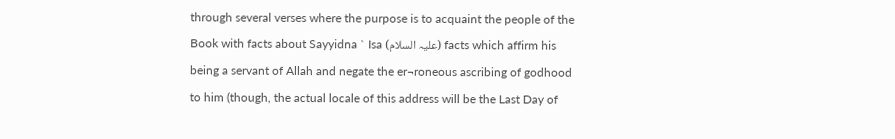through several verses where the purpose is to acquaint the people of the Book with facts about Sayyidna ` Isa (علیہ السلام) facts which affirm his being a servant of Allah and negate the er¬roneous ascribing of godhood to him (though, the actual locale of this address will be the Last Day of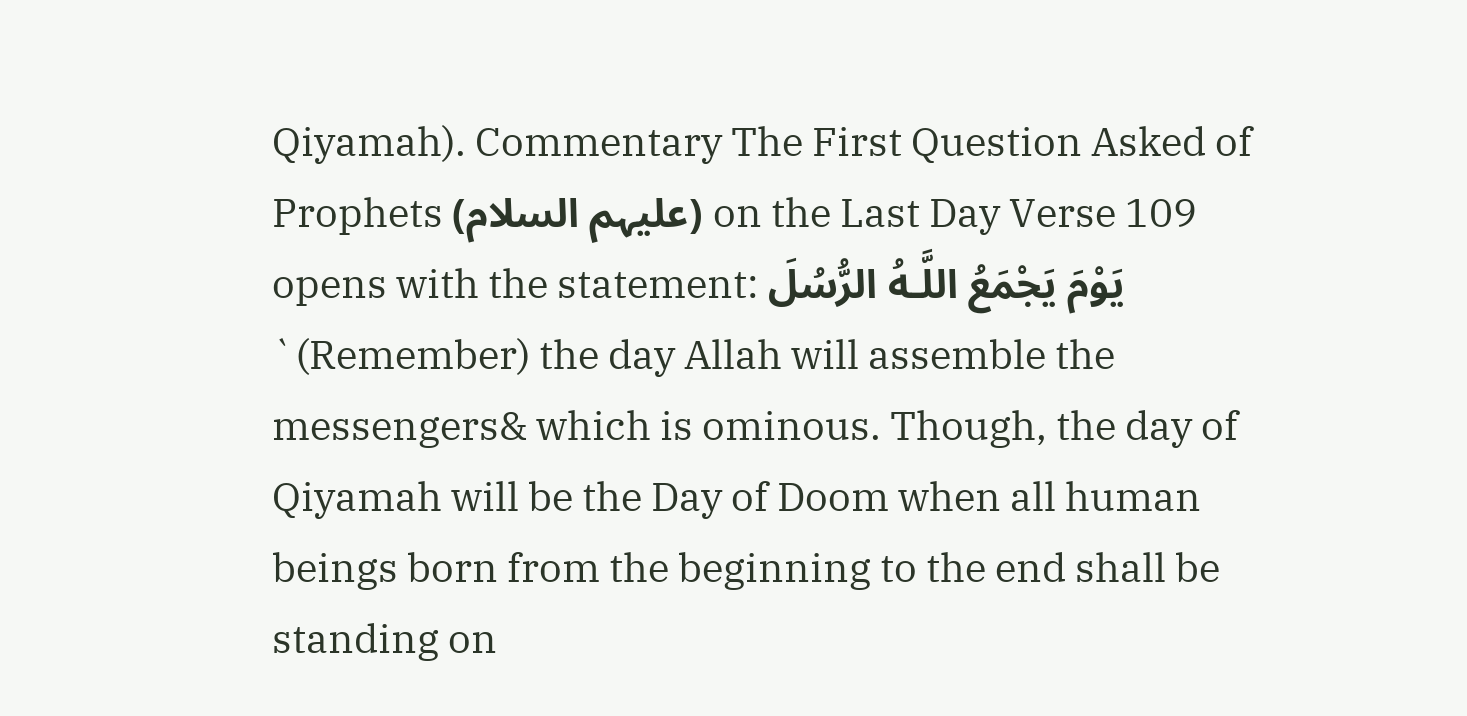Qiyamah). Commentary The First Question Asked of Prophets (علیہم السلام) on the Last Day Verse 109 opens with the statement: يَوْمَ يَجْمَعُ اللَّـهُ الرُّ‌سُلَ `(Remember) the day Allah will assemble the messengers& which is ominous. Though, the day of Qiyamah will be the Day of Doom when all human beings born from the beginning to the end shall be standing on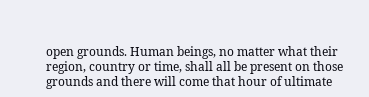open grounds. Human beings, no matter what their region, country or time, shall all be present on those grounds and there will come that hour of ultimate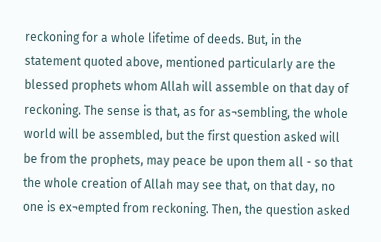reckoning for a whole lifetime of deeds. But, in the statement quoted above, mentioned particularly are the blessed prophets whom Allah will assemble on that day of reckoning. The sense is that, as for as¬sembling, the whole world will be assembled, but the first question asked will be from the prophets, may peace be upon them all - so that the whole creation of Allah may see that, on that day, no one is ex¬empted from reckoning. Then, the question asked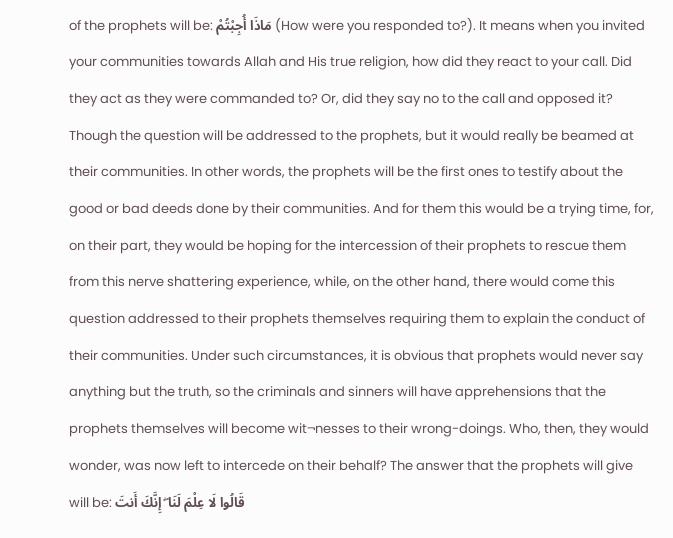of the prophets will be: مَاذَا أُجِبْتُمْ (How were you responded to?). It means when you invited your communities towards Allah and His true religion, how did they react to your call. Did they act as they were commanded to? Or, did they say no to the call and opposed it? Though the question will be addressed to the prophets, but it would really be beamed at their communities. In other words, the prophets will be the first ones to testify about the good or bad deeds done by their communities. And for them this would be a trying time, for, on their part, they would be hoping for the intercession of their prophets to rescue them from this nerve shattering experience, while, on the other hand, there would come this question addressed to their prophets themselves requiring them to explain the conduct of their communities. Under such circumstances, it is obvious that prophets would never say anything but the truth, so the criminals and sinners will have apprehensions that the prophets themselves will become wit¬nesses to their wrong-doings. Who, then, they would wonder, was now left to intercede on their behalf? The answer that the prophets will give will be: قَالُوا لَا عِلْمَ لَنَا ۖ إِنَّكَ أَنتَ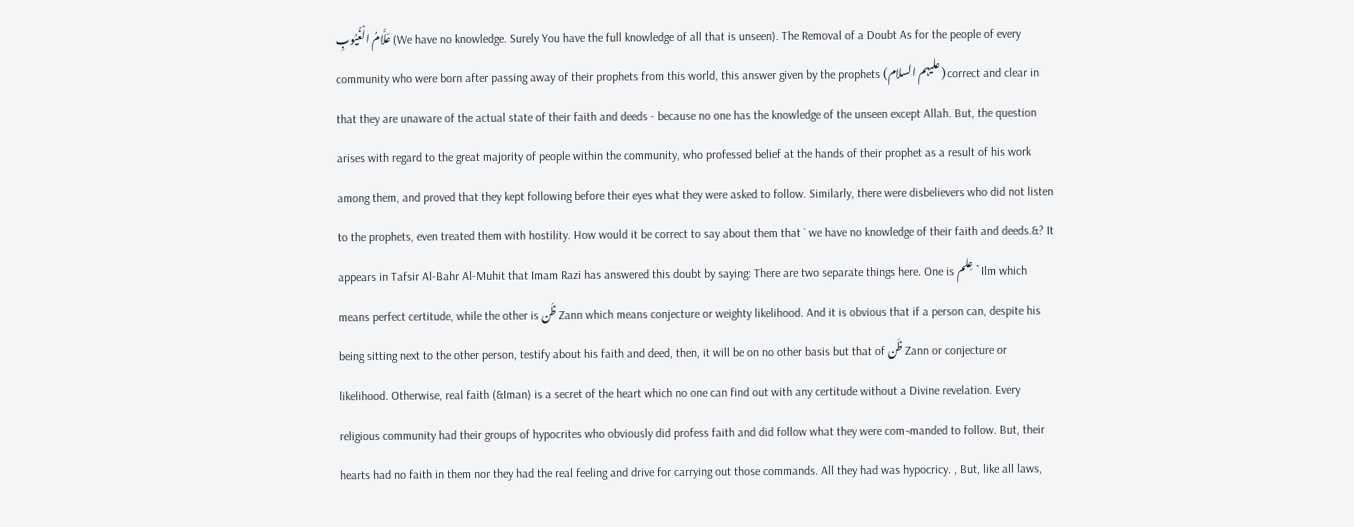عَلَّامُ الْغُيُوبِ (We have no knowledge. Surely You have the full knowledge of all that is unseen). The Removal of a Doubt As for the people of every community who were born after passing away of their prophets from this world, this answer given by the prophets (علیہم السلام) correct and clear in that they are unaware of the actual state of their faith and deeds - because no one has the knowledge of the unseen except Allah. But, the question arises with regard to the great majority of people within the community, who professed belief at the hands of their prophet as a result of his work among them, and proved that they kept following before their eyes what they were asked to follow. Similarly, there were disbelievers who did not listen to the prophets, even treated them with hostility. How would it be correct to say about them that ` we have no knowledge of their faith and deeds.&? It appears in Tafsir Al-Bahr Al-Muhit that Imam Razi has answered this doubt by saying: There are two separate things here. One is عِلم ` Ilm which means perfect certitude, while the other is ظَن Zann which means conjecture or weighty likelihood. And it is obvious that if a person can, despite his being sitting next to the other person, testify about his faith and deed, then, it will be on no other basis but that of ظَن Zann or conjecture or likelihood. Otherwise, real faith (&Iman) is a secret of the heart which no one can find out with any certitude without a Divine revelation. Every religious community had their groups of hypocrites who obviously did profess faith and did follow what they were com¬manded to follow. But, their hearts had no faith in them nor they had the real feeling and drive for carrying out those commands. All they had was hypocricy. , But, like all laws,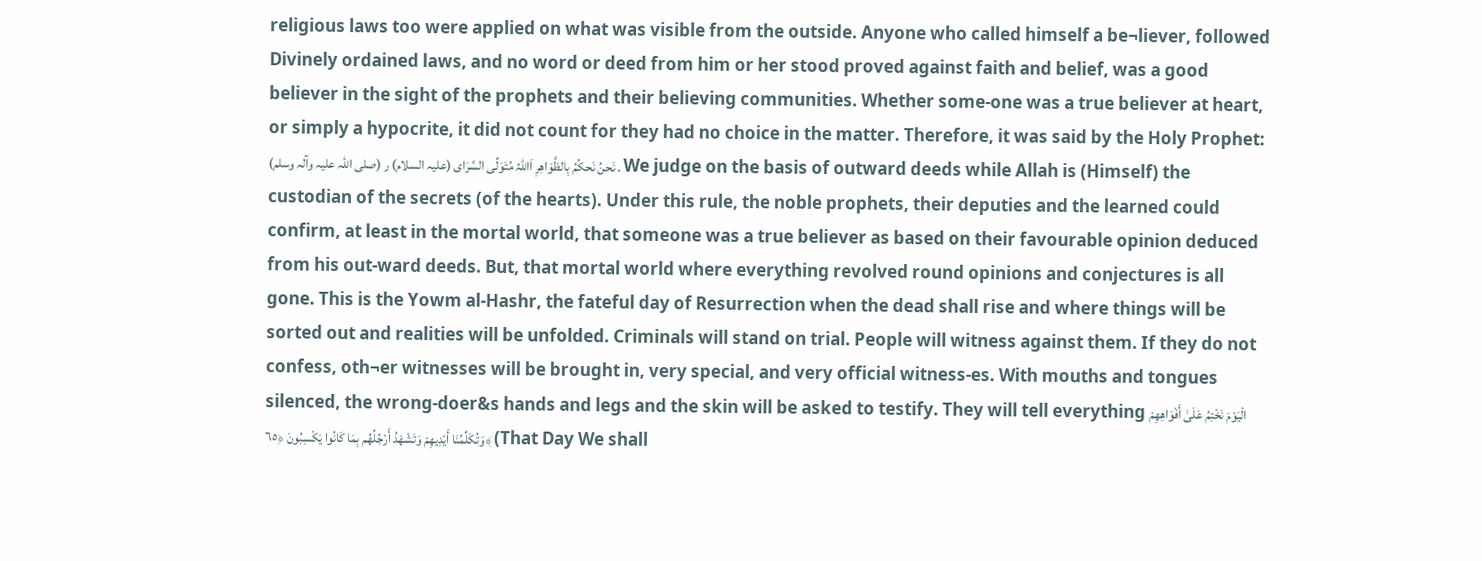religious laws too were applied on what was visible from the outside. Anyone who called himself a be¬liever, followed Divinely ordained laws, and no word or deed from him or her stood proved against faith and belief, was a good believer in the sight of the prophets and their believing communities. Whether some-one was a true believer at heart, or simply a hypocrite, it did not count for they had no choice in the matter. Therefore, it was said by the Holy Prophet: (صلی اللہ علیہ وآلہ وسلم) نَحنُ نَحکُمُ بِالظَّوَاھِرِ اَاللہُ مُتَوَلِّی السَّرَای (علیہ السلام) ر . We judge on the basis of outward deeds while Allah is (Himself) the custodian of the secrets (of the hearts). Under this rule, the noble prophets, their deputies and the learned could confirm, at least in the mortal world, that someone was a true believer as based on their favourable opinion deduced from his out-ward deeds. But, that mortal world where everything revolved round opinions and conjectures is all gone. This is the Yowm al-Hashr, the fateful day of Resurrection when the dead shall rise and where things will be sorted out and realities will be unfolded. Criminals will stand on trial. People will witness against them. If they do not confess, oth¬er witnesses will be brought in, very special, and very official witness-es. With mouths and tongues silenced, the wrong-doer&s hands and legs and the skin will be asked to testify. They will tell everything الْيَوْمَ نَخْتِمُ عَلَىٰ أَفْوَاهِهِمْ وَتُكَلِّمُنَا أَيْدِيهِمْ وَتَشْهَدُ أَرْ‌جُلُهُم بِمَا كَانُوا يَكْسِبُونَ ﴿٦٥﴾ (That Day We shall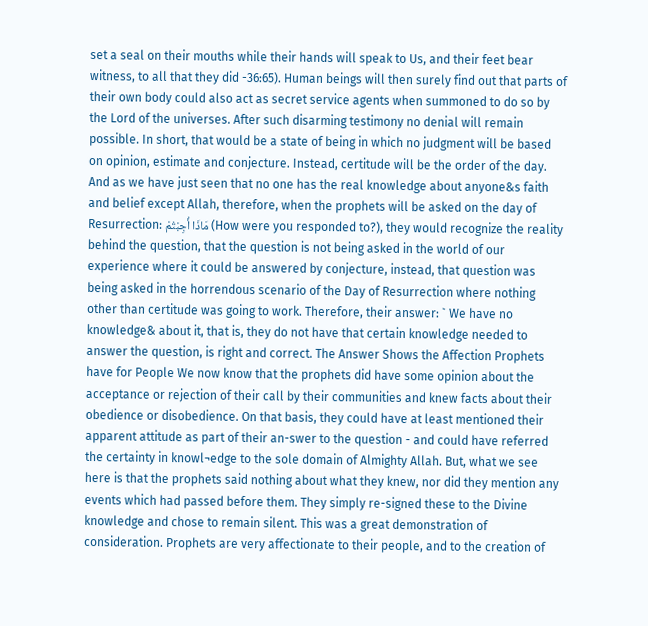set a seal on their mouths while their hands will speak to Us, and their feet bear witness, to all that they did -36:65). Human beings will then surely find out that parts of their own body could also act as secret service agents when summoned to do so by the Lord of the universes. After such disarming testimony no denial will remain possible. In short, that would be a state of being in which no judgment will be based on opinion, estimate and conjecture. Instead, certitude will be the order of the day. And as we have just seen that no one has the real knowledge about anyone&s faith and belief except Allah, therefore, when the prophets will be asked on the day of Resurrection: مَاذَا أُجِبْتُمْ (How were you responded to?), they would recognize the reality behind the question, that the question is not being asked in the world of our experience where it could be answered by conjecture, instead, that question was being asked in the horrendous scenario of the Day of Resurrection where nothing other than certitude was going to work. Therefore, their answer: ` We have no knowledge& about it, that is, they do not have that certain knowledge needed to answer the question, is right and correct. The Answer Shows the Affection Prophets have for People We now know that the prophets did have some opinion about the acceptance or rejection of their call by their communities and knew facts about their obedience or disobedience. On that basis, they could have at least mentioned their apparent attitude as part of their an-swer to the question - and could have referred the certainty in knowl¬edge to the sole domain of Almighty Allah. But, what we see here is that the prophets said nothing about what they knew, nor did they mention any events which had passed before them. They simply re-signed these to the Divine knowledge and chose to remain silent. This was a great demonstration of consideration. Prophets are very affectionate to their people, and to the creation of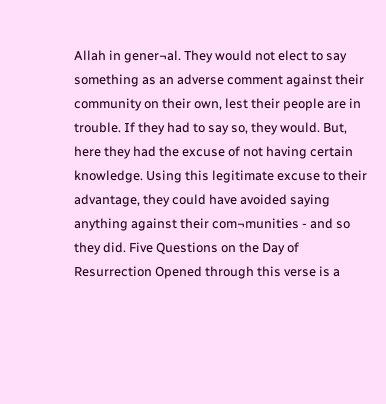Allah in gener¬al. They would not elect to say something as an adverse comment against their community on their own, lest their people are in trouble. If they had to say so, they would. But, here they had the excuse of not having certain knowledge. Using this legitimate excuse to their advantage, they could have avoided saying anything against their com¬munities - and so they did. Five Questions on the Day of Resurrection Opened through this verse is a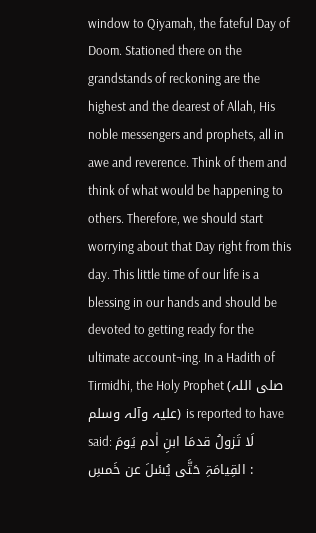window to Qiyamah, the fateful Day of Doom. Stationed there on the grandstands of reckoning are the highest and the dearest of Allah, His noble messengers and prophets, all in awe and reverence. Think of them and think of what would be happening to others. Therefore, we should start worrying about that Day right from this day. This little time of our life is a blessing in our hands and should be devoted to getting ready for the ultimate account¬ing. In a Hadith of Tirmidhi, the Holy Prophet (صلی اللہ علیہ وآلہ وسلم) is reported to have said: لَا تَزولُ قدمَا ابنِ اٰدم یَومَ القِیامَۃِ حَتَّی یُسٔلَ عن خَمسِ :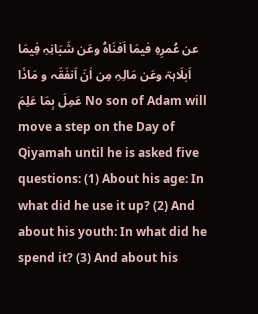عن عُمرِہِ فیمَا اَفنَاہُ وعَن شَبَانِہِ فِیمَا اَبلَاہۃ وعَن مَالِہِ مِن اٰنَ اَنفَقَہ و مَاذَا عَمِلَ بِمَا عَلِمَ No son of Adam will move a step on the Day of Qiyamah until he is asked five questions: (1) About his age: In what did he use it up? (2) And about his youth: In what did he spend it? (3) And about his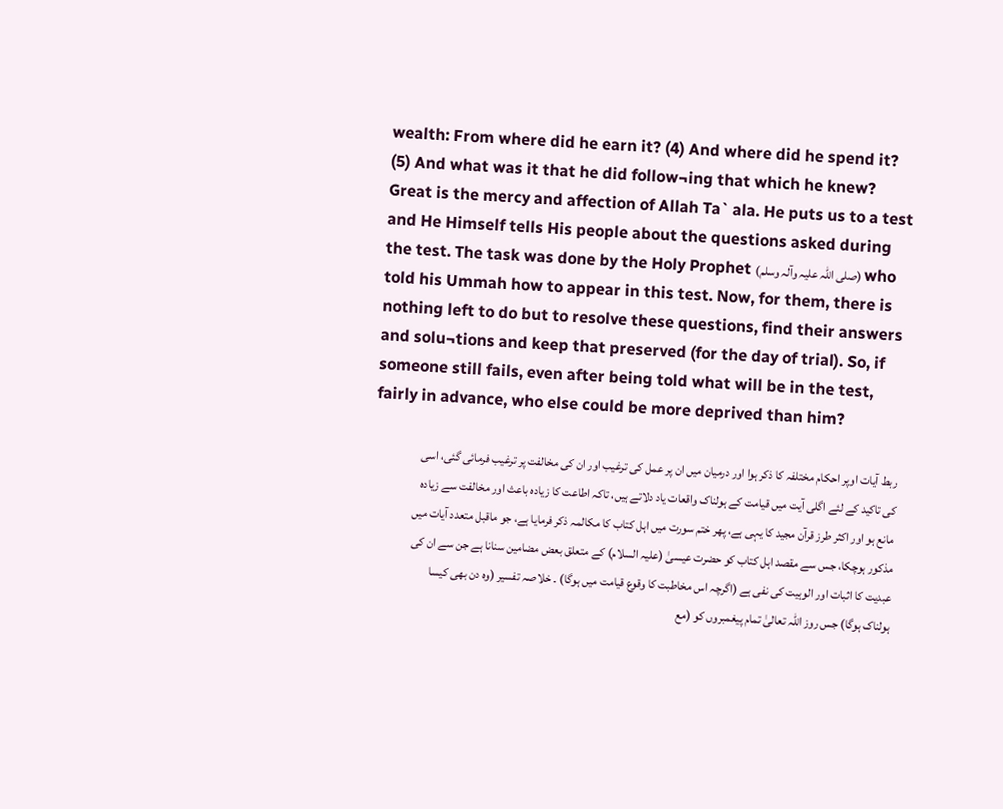wealth: From where did he earn it? (4) And where did he spend it? (5) And what was it that he did follow¬ing that which he knew? Great is the mercy and affection of Allah Ta` ala. He puts us to a test and He Himself tells His people about the questions asked during the test. The task was done by the Holy Prophet (صلی اللہ علیہ وآلہ وسلم) who told his Ummah how to appear in this test. Now, for them, there is nothing left to do but to resolve these questions, find their answers and solu¬tions and keep that preserved (for the day of trial). So, if someone still fails, even after being told what will be in the test, fairly in advance, who else could be more deprived than him?

ربط آیات اوپر احکام مختلفہ کا ذکر ہوا اور درمیان میں ان پر عمل کی ترغیب اور ان کی مخالفت پر ترغیب فرمائی گئی، اسی کی تاکید کے لئے اگلی آیت میں قیامت کے ہولناک واقعات یاد دلاتے ہیں، تاکہ اطاعت کا زیادہ باعث اور مخالفت سے زیادہ مانع ہو اور اکثر طرز قرآن مجید کا یہی ہے، پھر ختم سورت میں اہل کتاب کا مکالمہ ذکر فرمایا ہے، جو ماقبل متعدد آیات میں مذکور ہوچکا، جس سے مقصد اہل کتاب کو حضرت عیسیٰ (علیہ السلام) کے متعلق بعض مضامین سنانا ہے جن سے ان کی عبدیت کا اثبات اور الوہیت کی نفی ہے (اگرچہ اس مخاطبت کا وقوع قیامت میں ہوگا) ۔ خلاصہ تفسیر (وہ دن بھی کیسا ہولناک ہوگا) جس روز اللہ تعالیٰ تمام پیغمبروں کو (مع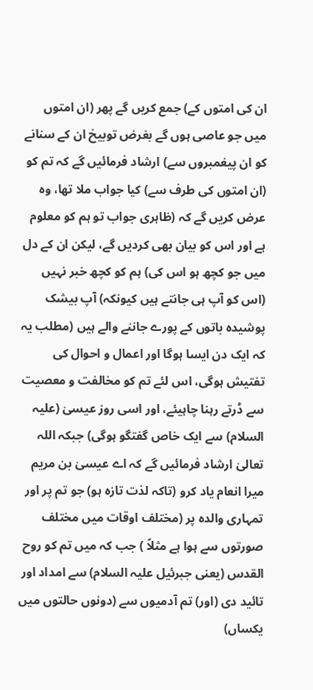ان کی امتوں کے) جمع کریں گے پھر (ان امتوں میں جو عاصی ہوں گے بغرض توبیخ ان کے سنانے کو ان پیغمبروں سے) ارشاد فرمائیں گے کہ تم کو (ان امتوں کی طرف سے) کیا جواب ملا تھا، وہ عرض کریں گے کہ (ظاہری جواب تو ہم کو معلوم ہے اور اس کو بیان بھی کردیں گے، لیکن ان کے دل میں جو کچھ ہو اس کی) ہم کو کچھ خبر نہیں (اس کو آپ ہی جانتے ہیں کیونکہ) آپ بیشک پوشیدہ باتوں کے پورے جاننے والے ہیں (مطلب یہ کہ ایک دن ایسا ہوگا اور اعمال و احوال کی تفتیش ہوگی، اس لئے تم کو مخالفت و معصیت سے ڈرتے رہنا چاہیئے، اور اسی روز عیسیٰ (علیہ السلام) سے ایک خاص گفتگو ہوگی) جبکہ اللہ تعالیٰ ارشاد فرمائیں گے کہ اے عیسیٰ بن مریم میرا انعام یاد کرو (تاکہ لذت تازہ ہو) جو تم پر اور تمہاری والدہ پر (مختلف اوقات میں مختلف صورتوں سے ہوا ہے مثلاً ) جب کہ میں تم کو روح القدس (یعنی جبرئیل علیہ السلام) سے امداد اور تائید دی (اور) تم آدمیوں سے (دونوں حالتوں میں یکساں)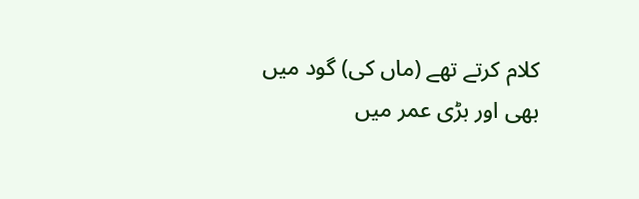کلام کرتے تھے (ماں کی) گود میں بھی اور بڑی عمر میں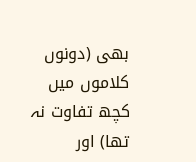بھی (دونوں کلاموں میں کچھ تفاوت نہ تھا) اور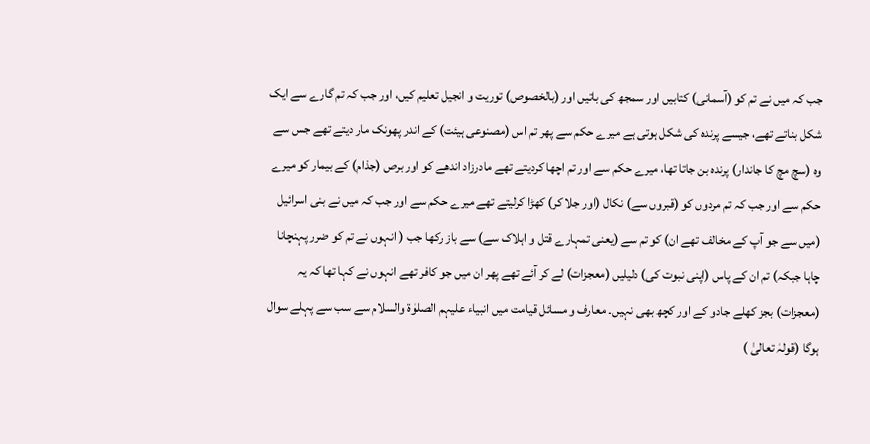جب کہ میں نے تم کو (آسمانی) کتابیں اور سمجھ کی باتیں اور (بالخصوص) توریت و انجیل تعلیم کیں، اور جب کہ تم گارے سے ایک شکل بناتے تھے، جیسے پرندہ کی شکل ہوتی ہے میرے حکم سے پھر تم اس (مصنوعی ہیئت) کے اندر پھونک مار دیتے تھے جس سے وہ (سچ مچ کا جاندار) پرندہ بن جاتا تھا، میرے حکم سے اور تم اچھا کردیتے تھے مادرزاد اندھے کو اور برص (جذام) کے بیمار کو میرے حکم سے اور جب کہ تم مردوں کو (قبروں سے) نکال (اور جلا کر) کھڑا کرلیتے تھے میرے حکم سے اور جب کہ میں نے بنی اسرائیل (میں سے جو آپ کے مخالف تھے ان) کو تم سے (یعنی تمہارے قتل و اہلاک سے) سے باز رکھا جب ( انہوں نے تم کو ضرر پہنچانا چاہا جبکہ) تم ان کے پاس (اپنی نبوت کی) دلیلیں (معجزات) لے کر آئے تھے پھر ان میں جو کافر تھے انہوں نے کہا تھا کہ یہ (معجزات) بجز کھلے جادو کے اور کچھ بھی نہیں۔ معارف و مسائل قیامت میں انبیاء علیہم الصلوٰة والسلام سے سب سے پہلے سوال ہوگا (قولہٰ تعالیٰ )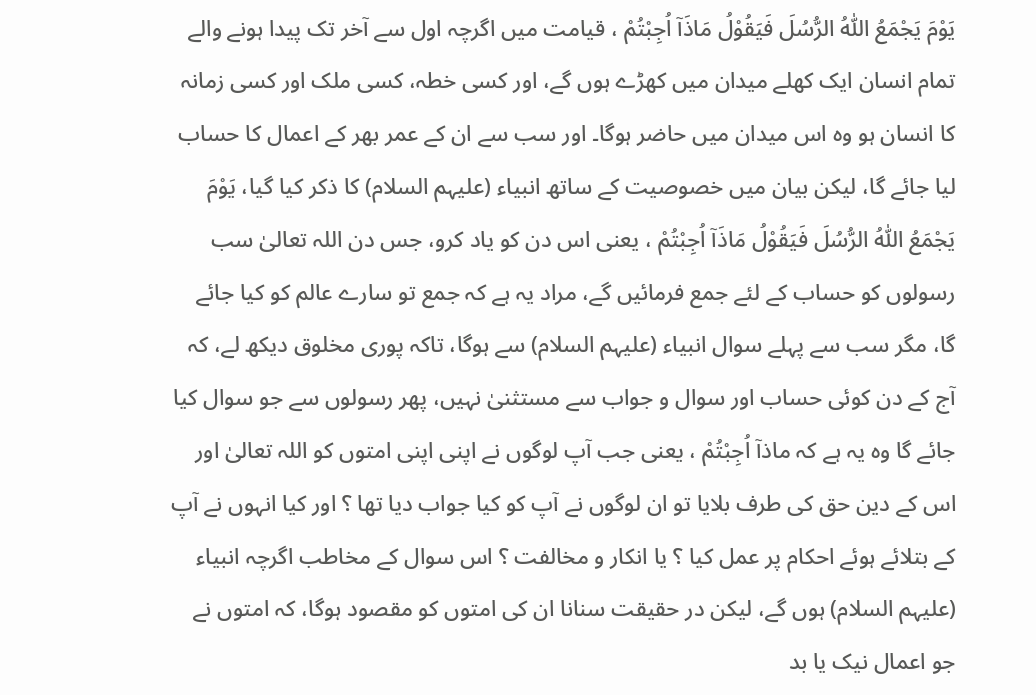يَوْمَ يَجْمَعُ اللّٰهُ الرُّسُلَ فَيَقُوْلُ مَاذَآ اُجِبْتُمْ ، قیامت میں اگرچہ اول سے آخر تک پیدا ہونے والے تمام انسان ایک کھلے میدان میں کھڑے ہوں گے، اور کسی خطہ، کسی ملک اور کسی زمانہ کا انسان ہو وہ اس میدان میں حاضر ہوگا۔ اور سب سے ان کے عمر بھر کے اعمال کا حساب لیا جائے گا، لیکن بیان میں خصوصیت کے ساتھ انبیاء (علیہم السلام) کا ذکر کیا گیا، يَوْمَ يَجْمَعُ اللّٰهُ الرُّسُلَ فَيَقُوْلُ مَاذَآ اُجِبْتُمْ ، یعنی اس دن کو یاد کرو، جس دن اللہ تعالیٰ سب رسولوں کو حساب کے لئے جمع فرمائیں گے، مراد یہ ہے کہ جمع تو سارے عالم کو کیا جائے گا، مگر سب سے پہلے سوال انبیاء (علیہم السلام) سے ہوگا، تاکہ پوری مخلوق دیکھ لے، کہ آج کے دن کوئی حساب اور سوال و جواب سے مستثنیٰ نہیں، پھر رسولوں سے جو سوال کیا جائے گا وہ یہ ہے کہ ماذآ اُجِبْتُمْ ، یعنی جب آپ لوگوں نے اپنی اپنی امتوں کو اللہ تعالیٰ اور اس کے دین حق کی طرف بلایا تو ان لوگوں نے آپ کو کیا جواب دیا تھا ؟ اور کیا انہوں نے آپ کے بتلائے ہوئے احکام پر عمل کیا ؟ یا انکار و مخالفت ؟ اس سوال کے مخاطب اگرچہ انبیاء (علیہم السلام) ہوں گے، لیکن در حقیقت سنانا ان کی امتوں کو مقصود ہوگا، کہ امتوں نے جو اعمال نیک یا بد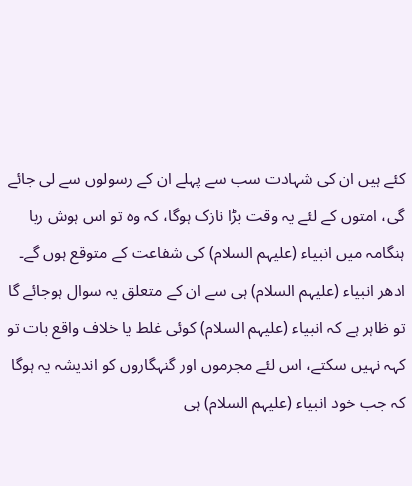کئے ہیں ان کی شہادت سب سے پہلے ان کے رسولوں سے لی جائے گی، امتوں کے لئے یہ وقت بڑا نازک ہوگا، کہ وہ تو اس ہوش ربا ہنگامہ میں انبیاء (علیہم السلام) کی شفاعت کے متوقع ہوں گے۔ ادھر انبیاء (علیہم السلام) ہی سے ان کے متعلق یہ سوال ہوجائے گا تو ظاہر ہے کہ انبیاء (علیہم السلام) کوئی غلط یا خلاف واقع بات تو کہہ نہیں سکتے، اس لئے مجرموں اور گنہگاروں کو اندیشہ یہ ہوگا کہ جب خود انبیاء (علیہم السلام) ہی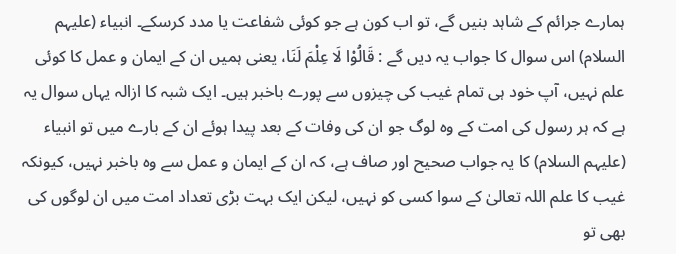ہمارے جرائم کے شاہد بنیں گے، تو اب کون ہے جو کوئی شفاعت یا مدد کرسکے۔ انبیاء (علیہم السلام) اس سوال کا جواب یہ دیں گے : قَالُوْا لَا عِلْمَ لَنَا، یعنی ہمیں ان کے ایمان و عمل کا کوئی علم نہیں، آپ خود ہی تمام غیب کی چیزوں سے پورے باخبر ہیں۔ ایک شبہ کا ازالہ یہاں سوال یہ ہے کہ ہر رسول کی امت کے وہ لوگ جو ان کی وفات کے بعد پیدا ہوئے ان کے بارے میں تو انبیاء (علیہم السلام) کا یہ جواب صحیح اور صاف ہے، کہ ان کے ایمان و عمل سے وہ باخبر نہیں، کیونکہ غیب کا علم اللہ تعالیٰ کے سوا کسی کو نہیں، لیکن ایک بہت بڑی تعداد امت میں ان لوگوں کی بھی تو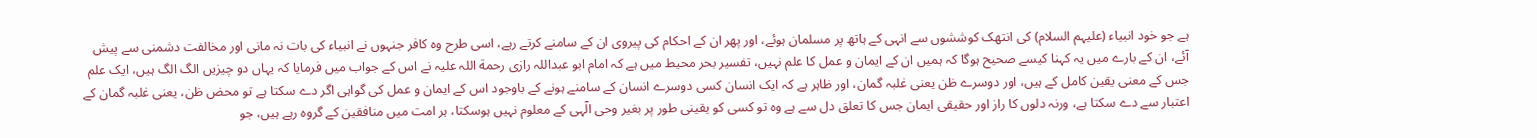ہے جو خود انبیاء (علیہم السلام) کی انتھک کوششوں سے انہی کے ہاتھ پر مسلمان ہوئے، اور پھر ان کے احکام کی پیروی ان کے سامنے کرتے رہے، اسی طرح وہ کافر جنہوں نے انبیاء کی بات نہ مانی اور مخالفت دشمنی سے پیش آئے، ان کے بارے میں یہ کہنا کیسے صحیح ہوگا کہ ہمیں ان کے ایمان و عمل کا علم نہیں، تفسیر بحر محیط میں ہے کہ امام ابو عبداللہ رازی رحمة اللہ علیہ نے اس کے جواب میں فرمایا کہ یہاں دو چیزیں الگ الگ ہیں، ایک علم جس کے معنی یقین کامل کے ہیں، اور دوسرے ظن یعنی غلبہ گمان، اور ظاہر ہے کہ ایک انسان کسی دوسرے انسان کے سامنے ہونے کے باوجود اس کے ایمان و عمل کی گواہی اگر دے سکتا ہے تو محض ظن، یعنی غلبہ گمان کے اعتبار سے دے سکتا ہے، ورنہ دلوں کا راز اور حقیقی ایمان جس کا تعلق دل سے ہے وہ تو کسی کو یقینی طور پر بغیر وحی الٓہی کے معلوم نہیں ہوسکتا، ہر امت میں منافقین کے گروہ رہے ہیں، جو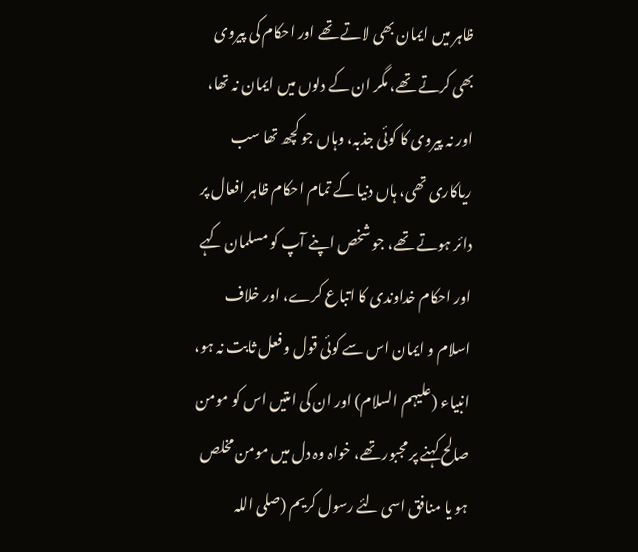ظاہر میں ایمان بھی لاتے تھے اور احکام کی پیروی بھی کرتے تھے، مگر ان کے دلوں میں ایمان نہ تھا، اور نہ پیروی کا کوئی جذبہ، وہاں جو کچھ تھا سب ریاکاری تھی، ہاں دنیا کے تمام احکام ظاہر افعال پر دائر ہوتے تھے، جو شخص اپنے آپ کو مسلمان کہے اور احکام خداوندی کا اتباع کرے، اور خلاف اسلام و ایمان اس سے کوئی قول و فعل ثابت نہ ہو، انبیاء (علیہم السلام) اور ان کی امتیں اس کو مومن صالح کہنے پر مجبور تھے، خواہ وہ دل میں مومن مخلص ہو یا منافق اسی لئے رسول کریم (صلی اللہ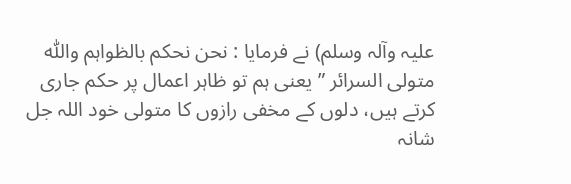علیہ وآلہ وسلم) نے فرمایا : نحن نحکم بالظواہم واللّٰہ متولی السرائر ” یعنی ہم تو ظاہر اعمال پر حکم جاری کرتے ہیں، دلوں کے مخفی رازوں کا متولی خود اللہ جل شانہ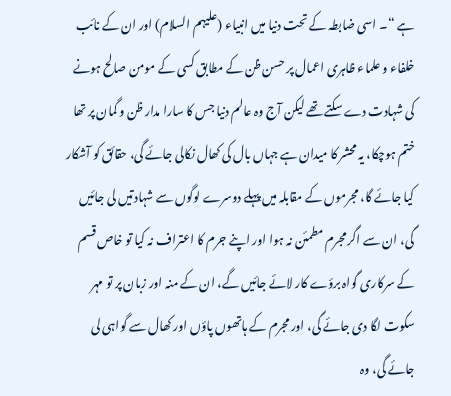ہے “۔ اسی ضابطہ کے تحت دنیا میں انبیاء (علیہم السلام) اور ان کے نائب خلفاء و علماء ظاہری اعمال پر حسن ظن کے مطابق کسی کے مومن صالح ہونے کی شہادت دے سکتے تھے لیکن آج وہ عالم دنیا جس کا سارا مدار ظن و گمان پر تھا ختم ہوچکا، یہ محشر کا میدان ہے جہاں بال کی کھال نکالی جائے گی، حقائق کو آشکار کیا جائے گا، مجرموں کے مقابلہ میں پہلے دوسرے لوگوں سے شہادتیں لی جائیں گی، ان سے اگر مجرم مطمئن نہ ہوا اور اپنے جرم کا اعتراف نہ کیا تو خاص قسم کے سرکاری گواہ برؤے کار لائے جائیں گے، ان کے منہ اور زبان پر تو مہر سکوت لگا دی جائے گی، اور مجرم کے ہاتھوں پاؤں اور کھال سے گواہی لی جائے گی، وہ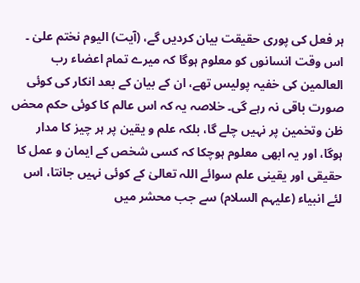ہر فعل کی پوری حقیقت بیان کردیں گے، (آیت) الیوم نختم علیٰ ۔ اس وقت انسانوں کو معلوم ہوگا کہ میرے تمام اعضاء رب العالمین کی خفیہ پولیس تھے، ان کے بیان کے بعد انکار کی کوئی صورت باقی نہ رہے گی۔ خلاصہ یہ کہ اس عالم کا کوئی حکم محض ظن وتخمین پر نہیں چلے گا، بلکہ علم و یقین پر ہر چیز کا مدار ہوگا، اور یہ ابھی معلوم ہوچکا کہ کسی شخص کے ایمان و عمل کا حقیقی اور یقینی علم سوائے اللہ تعالیٰ کے کوئی نہیں جانتا، اس لئے انبیاء (علیہم السلام) سے جب محشر میں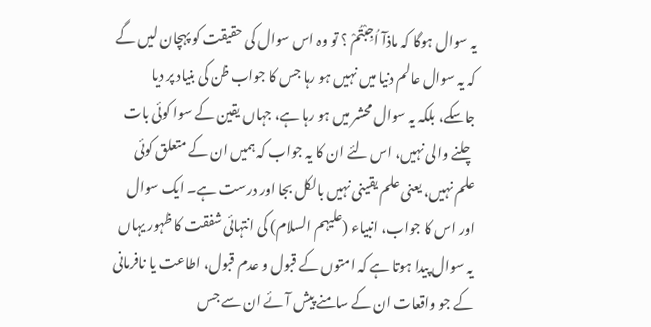یہ سوال ہوگا کہ ماذآ اُجِبْتُمْ ؟ تو وہ اس سوال کی حقیقت کو پہچان لیں گے کہ یہ سوال عالم دنیا میں نہیں ہو رہا جس کا جواب ظن کی بنیاد پر دیا جاسکے، بلکہ یہ سوال محشر میں ہو رہا ہے، جہاں یقین کے سوا کوئی بات چلنے والی نہیں، اس لئے ان کا یہ جواب کہ ہمیں ان کے متعلق کوئی علم نہیں، یعنی علم یقینی نہیں بالکل بجا اور درست ہے۔ ایک سوال اور اس کا جواب، انبیاء (علیہم السلام) کی انتہائی شفقت کا ظہور یہاں یہ سوال پیدا ہوتا ہے کہ امتوں کے قبول و عدم قبول، اطاعت یا نافرمانی کے جو واقعات ان کے سامنے پیش آئے ان سے جس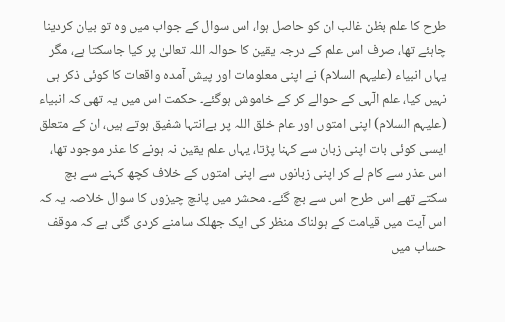طرح کا علم بظن غالب ان کو حاصل ہوا، اس سوال کے جواب میں وہ تو بیان کردینا چاہئے تھا، صرف اس علم کے درجہ یقین کا حوالہ اللہ تعالیٰ پر کیا جاسکتا ہے، مگر یہاں انبیاء (علیہم السلام) نے اپنی معلومات اور پیش آمدہ واقعات کا کوئی ذکر ہی نہیں کیا، علم الٓہی کے حوالے کر کے خاموش ہوگئے۔ حکمت اس میں یہ تھی کہ انبیاء (علیہم السلام) اپنی امتوں اور عام خلق اللہ پر بےانتہا شفیق ہوتے ہیں، ان کے متعلق ایسی کوئی بات اپنی زبان سے کہنا پڑتا، یہاں علم یقین نہ ہونے کا عذر موجود تھا، اس عذر سے کام لے کر اپنی زبانوں سے اپنی امتوں کے خلاف کچھ کہنے سے بچ سکتے تھے اس طرح اس سے بچ گئے۔ محشر میں پانچ چیزوں کا سوال خلاصہ یہ کہ اس آیت میں قیامت کے ہولناک منظر کی ایک جھلک سامنے کردی گئی ہے کہ موقف حساب میں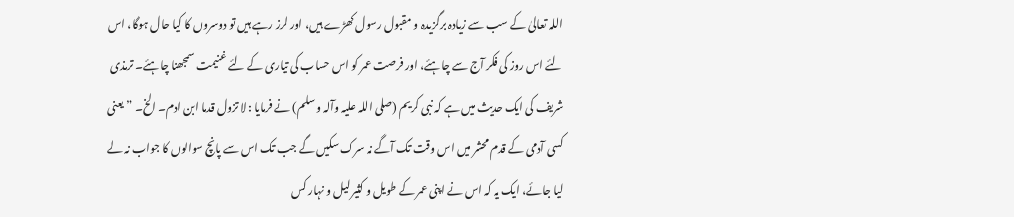اللہ تعالیٰ کے سب سے زیادہ برگزیدہ و مقبول رسول کھڑے ہیں، اور لرز رہے ہیں تو دوسروں کا کیا حال ہوگا، اس لئے اس روز کی فکر آج سے چاہئے، اور فرصت عمر کو اس حساب کی تیاری کے لئے غنیمت سمجھنا چاہئے۔ ترمذی شریف کی ایک حدیث میں ہے کہ نبی کریم (صلی اللہ علیہ وآلہ وسلم) نے فرمایا : لا تزول قدما ابن ادم۔ الخ۔ ” یعنی کسی آدمی کے قدم محشر میں اس وقت تک آگے نہ سرک سکیں گے جب تک اس سے پانچ سوالوں کا جواب نہ لے لیا جائے، ایک یہ کہ اس نے اپنی عمر کے طویل و کثیر لیل و نہار کس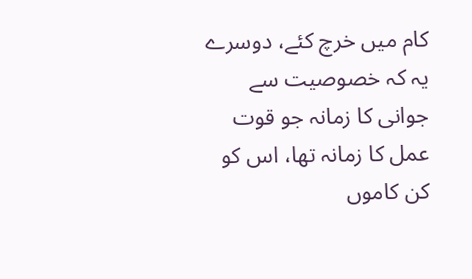کام میں خرچ کئے، دوسرے یہ کہ خصوصیت سے جوانی کا زمانہ جو قوت عمل کا زمانہ تھا، اس کو کن کاموں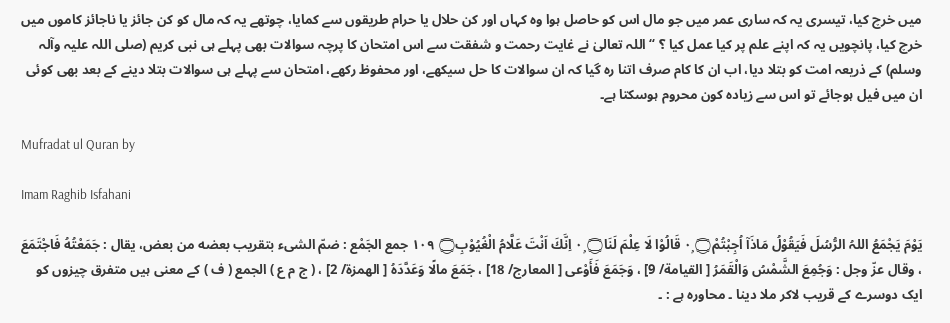میں خرچ کیا، تیسری یہ کہ ساری عمر میں جو مال اس کو حاصل ہوا وہ کہاں اور کن حلال یا حرام طریقوں سے کمایا، چوتھے یہ کہ مال کو کن جائز یا ناجائز کاموں میں خرچ کیا، پانچویں یہ کہ اپنے علم پر کیا عمل کیا ؟ “ اللہ تعالیٰ نے غایت رحمت و شفقت سے اس امتحان کا پرچہ سوالات بھی پہلے ہی نبی کریم (صلی اللہ علیہ وآلہ وسلم) کے ذریعہ امت کو بتلا دیا، اب ان کا کام صرف اتنا رہ گیا کہ ان سوالات کا حل سیکھے، اور محفوظ رکھے، امتحان سے پہلے ہی سوالات بتلا دینے کے بعد بھی کوئی ان میں فیل ہوجائے تو اس سے زیادہ کون محروم ہوسکتا ہے۔

Mufradat ul Quran by

Imam Raghib Isfahani

يَوْمَ يَجْمَعُ اللہُ الرُّسُلَ فَيَقُوْلُ مَاذَآ اُجِبْتُمْ۝ ٠ۭ قَالُوْا لَا عِلْمَ لَنَا۝ ٠ۭ اِنَّكَ اَنْتَ عَلَّامُ الْغُيُوْبِ۝ ١٠٩ جمع الجَمْع : ضمّ الشیء بتقریب بعضه من بعض، يقال : جَمَعْتُهُ فَاجْتَمَعَ ، وقال عزّ وجل : وَجُمِعَ الشَّمْسُ وَالْقَمَرُ [ القیامة/ 9] ، وَجَمَعَ فَأَوْعى [ المعارج/ 18] ، جَمَعَ مالًا وَعَدَّدَهُ [ الهمزة/ 2] ، ( ج م ع ) الجمع ( ف ) کے معنی ہیں متفرق چیزوں کو ایک دوسرے کے قریب لاکر ملا دینا ۔ محاورہ ہے : ۔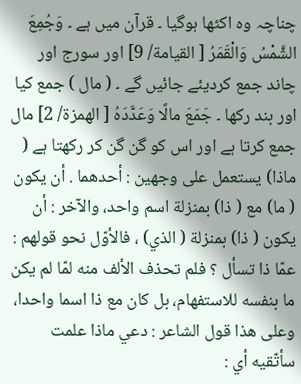چناچہ وہ اکٹھا ہوگیا ۔ قرآن میں ہے ۔ وَجُمِعَ الشَّمْسُ وَالْقَمَرُ [ القیامة/ 9] اور سورج اور چاند جمع کردیئے جائیں گے ۔ ( مال ) جمع کیا اور بند رکھا ۔ جَمَعَ مالًا وَعَدَّدَهُ [ الهمزة/ 2] مال جمع کرتا ہے اور اس کو گن گن کر رکھتا ہے ( ماذا) يستعمل علی وجهين : أحدهما . أن يكون ( ما) مع ( ذا) بمنزلة اسم واحد، والآخر : أن يكون ( ذا) بمنزلة ( الذي) ، فالأوّل نحو قولهم : عمّا ذا تسأل ؟ فلم تحذف الألف منه لمّا لم يكن ما بنفسه للاستفهام، بل کان مع ذا اسما واحدا، وعلی هذا قول الشاعر : دعي ماذا علمت سأتّقيه أي :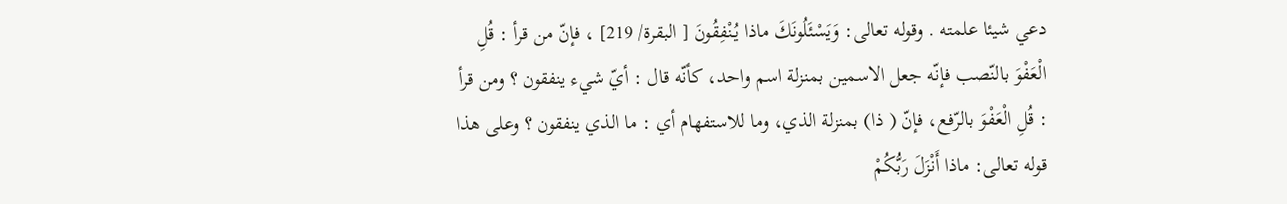دعي شيئا علمته . وقوله تعالی: وَيَسْئَلُونَكَ ماذا يُنْفِقُونَ [ البقرة/ 219] ، فإنّ من قرأ : قُلِ الْعَفْوَ بالنّصب فإنّه جعل الاسمین بمنزلة اسم واحد، كأنّه قال : أيّ شيء ينفقون ؟ ومن قرأ : قُلِ الْعَفْوَ بالرّفع، فإنّ ( ذا) بمنزلة الذي، وما للاستفهام أي : ما الذي ينفقون ؟ وعلی هذا قوله تعالی: ماذا أَنْزَلَ رَبُّكُمْ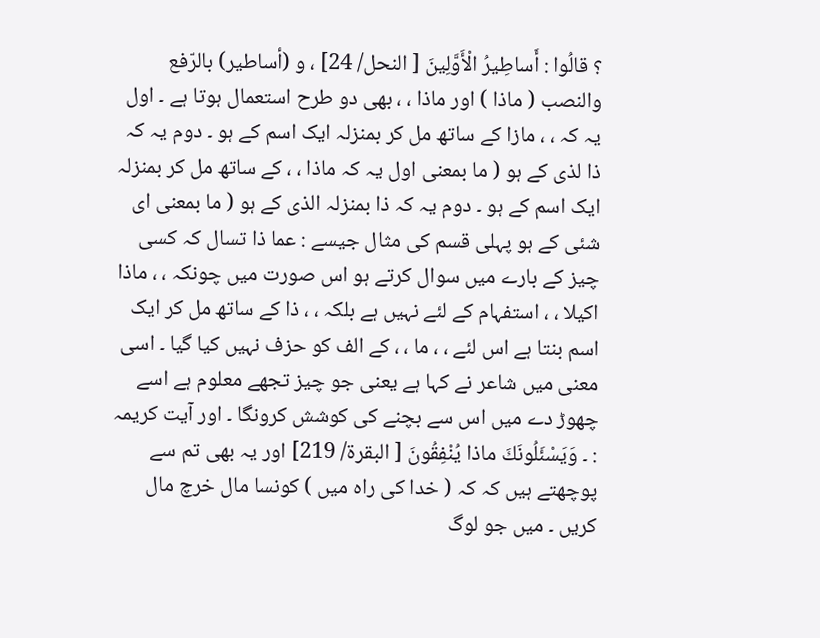؟ قالُوا : أَساطِيرُ الْأَوَّلِينَ [ النحل/ 24] ، و (أساطیر) بالرّفع والنصب ( ماذا ) اور ماذا ، ، بھی دو طرح استعمال ہوتا ہے ۔ اول یہ کہ ، ، مازا کے ساتھ مل کر بمنزلہ ایک اسم کے ہو ۔ دوم یہ کہ ذا لذی کے ہو ( ما بمعنی اول یہ کہ ماذا ، ، کے ساتھ مل کر بمنزلہ ایک اسم کے ہو ۔ دوم یہ کہ ذا بمنزلہ الذی کے ہو ( ما بمعنی ای شئی کے ہو پہلی قسم کی مثال جیسے : عما ذا تسال کہ کسی چیز کے بارے میں سوال کرتے ہو اس صورت میں چونکہ ، ، ماذا اکیلا ، ، استفہام کے لئے نہیں ہے بلکہ ، ، ذا کے ساتھ مل کر ایک اسم بنتا ہے اس لئے ، ، ما ، ، کے الف کو حزف نہیں کیا گیا ۔ اسی معنی میں شاعر نے کہا ہے یعنی جو چیز تجھے معلوم ہے اسے چھوڑ دے میں اس سے بچنے کی کوشش کرونگا ۔ اور آیت کریمہ : ۔ وَيَسْئَلُونَكَ ماذا يُنْفِقُونَ [ البقرة/ 219] اور یہ بھی تم سے پوچھتے ہیں کہ کہ ( خدا کی راہ میں ) کونسا مال خرچ مال کریں ۔ میں جو لوگ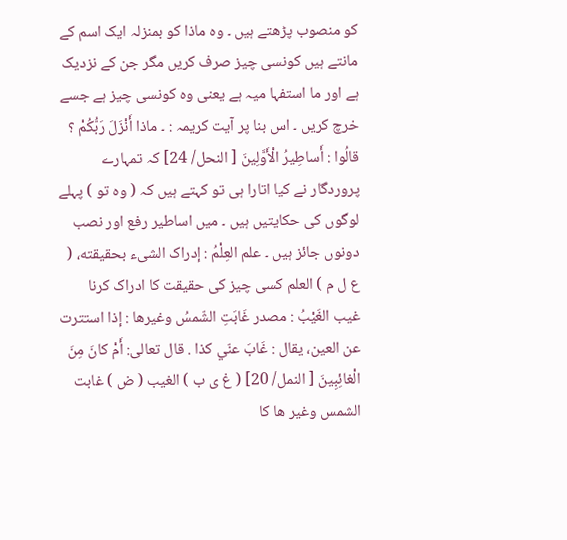کو منصوب پڑھتے ہیں ۔ وہ ماذا کو بمنزلہ ایک اسم کے مانتے ہیں کونسی چیز صرف کریں مگر جن کے نزدیک ہے اور ما استفہا میہ ہے یعنی وہ کونسی چیز ہے جسے خرچ کریں ۔ اس بنا پر آیت کریمہ : ۔ ماذا أَنْزَلَ رَبُّكُمْ ؟ قالُوا : أَساطِيرُ الْأَوَّلِينَ [ النحل/ 24] کہ تمہارے پروردگار نے کیا اتارا ہی تو کہتے ہیں کہ ( وہ تو ) پہلے لوگوں کی حکایتیں ہیں ۔ میں اساطیر رفع اور نصب دونوں جائز ہیں ۔ علم العِلْمُ : إدراک الشیء بحقیقته، ( ع ل م ) العلم کسی چیز کی حقیقت کا ادراک کرنا غيب الغَيْبُ : مصدر غَابَتِ الشّمسُ وغیرها : إذا استترت عن العین، يقال : غَابَ عنّي كذا . قال تعالی: أَمْ كانَ مِنَ الْغائِبِينَ [ النمل/ 20] ( غ ی ب ) الغیب ( ض ) غابت الشمس وغیر ھا کا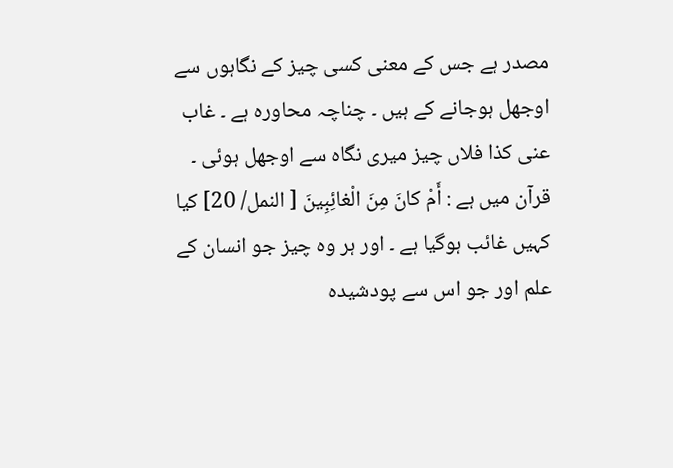مصدر ہے جس کے معنی کسی چیز کے نگاہوں سے اوجھل ہوجانے کے ہیں ۔ چناچہ محاورہ ہے ۔ غاب عنی کذا فلاں چیز میری نگاہ سے اوجھل ہوئی ۔ قرآن میں ہے : أَمْ كانَ مِنَ الْغائِبِينَ [ النمل/ 20] کیا کہیں غائب ہوگیا ہے ۔ اور ہر وہ چیز جو انسان کے علم اور جو اس سے پودشیدہ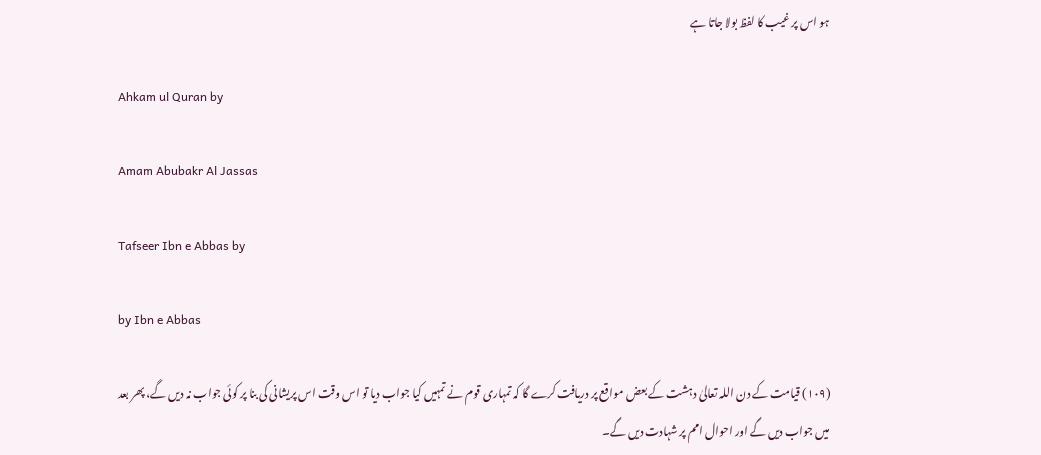ہو اس پر غیب کا لفظ بولا جاتا ہے

Ahkam ul Quran by

Amam Abubakr Al Jassas

Tafseer Ibn e Abbas by

by Ibn e Abbas

(١٠٩) قیامت کے دن اللہ تعالیٰ دہشت کے بعض مواقع پر دریافت کرے گا کہ تمہاری قوم نے تمہیں کیا جواب دیا تو اس وقت اس پریشانی کی بنا پر کوئی جواب نہ دیں گے، پھر بعد میں جواب دیں گے اور احوال امم پر شہادت دیں گے۔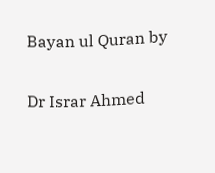Bayan ul Quran by

Dr Israr Ahmed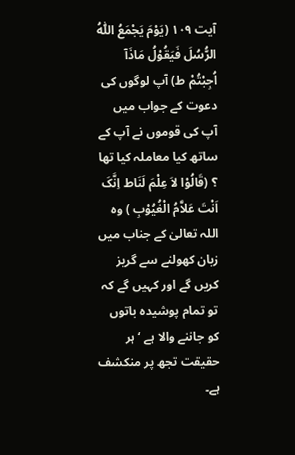آیت ١٠٩ (یَوْمَ یَجْمَعُ اللّٰہُ الرُّسُلَ فَیَقُوْلُ مَاذَآ اُجِبْتُمْ ط) آپ لوگوں کی دعوت کے جواب میں آپ کی قوموں نے آپ کے ساتھ کیا معاملہ کیا تھا ؟ (قَالُوْا لاَ عِلْمَ لَنَاط اِنَّکَ اَنْتَ عَلاَّمُ الْغُیُوْبِ ) وہ اللہ تعالیٰ کے جناب میں زبان کھولنے سے گریز کریں گے اور کہیں گے کہ تو تمام پوشیدہ باتوں کو جاننے والا ہے ‘ ہر حقیقت تجھ پر منکشف ہے۔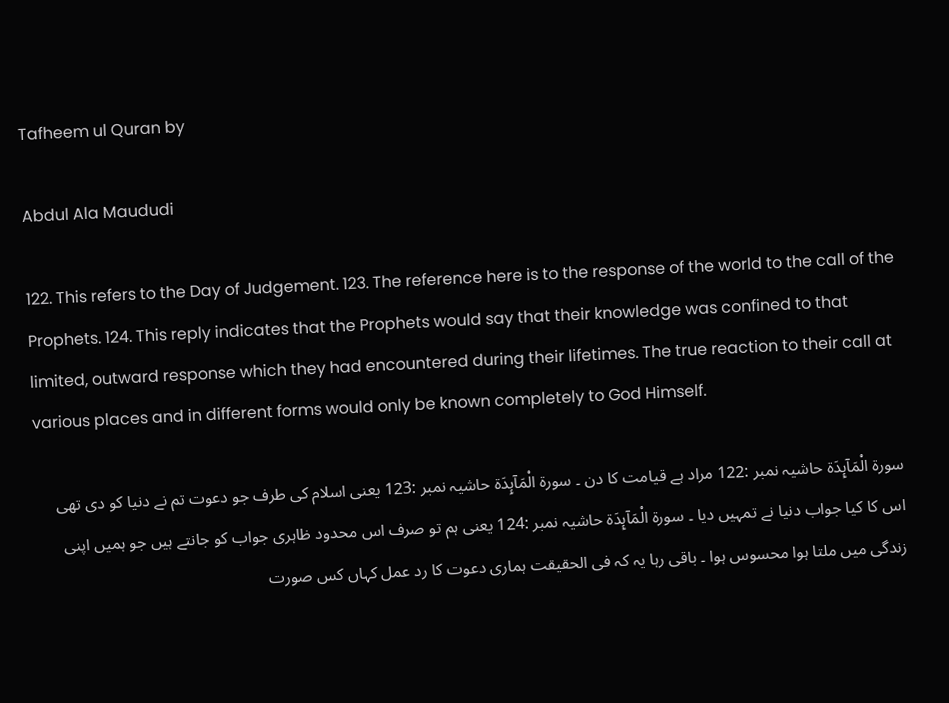Tafheem ul Quran by

Abdul Ala Maududi

122. This refers to the Day of Judgement. 123. The reference here is to the response of the world to the call of the Prophets. 124. This reply indicates that the Prophets would say that their knowledge was confined to that limited, outward response which they had encountered during their lifetimes. The true reaction to their call at various places and in different forms would only be known completely to God Himself.

سورة الْمَآىِٕدَة حاشیہ نمبر :122 مراد ہے قیامت کا دن ۔ سورة الْمَآىِٕدَة حاشیہ نمبر :123 یعنی اسلام کی طرف جو دعوت تم نے دنیا کو دی تھی اس کا کیا جواب دنیا نے تمہیں دیا ۔ سورة الْمَآىِٕدَة حاشیہ نمبر :124 یعنی ہم تو صرف اس محدود ظاہری جواب کو جانتے ہیں جو ہمیں اپنی زندگی میں ملتا ہوا محسوس ہوا ۔ باقی رہا یہ کہ فی الحقیقت ہماری دعوت کا رد عمل کہاں کس صورت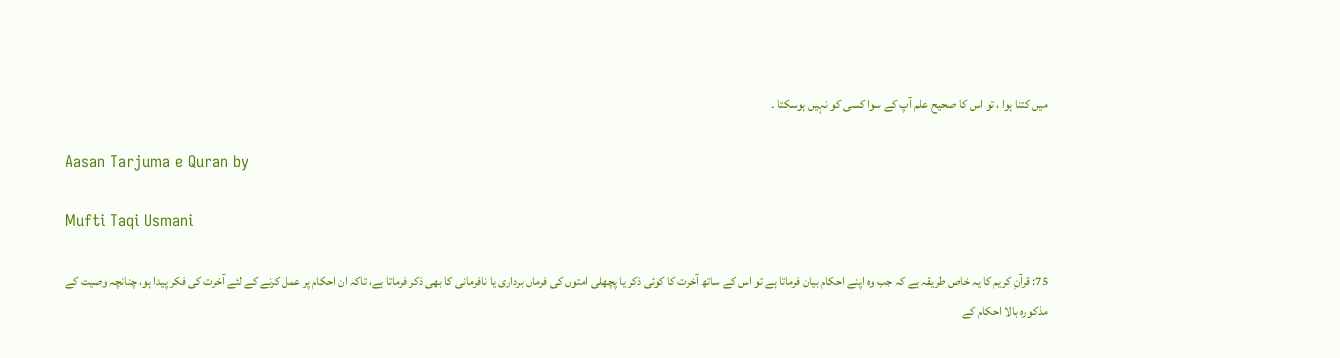میں کتنا ہوا ، تو اس کا صحیح علم آپ کے سوا کسی کو نہیں ہوسکتا ۔

Aasan Tarjuma e Quran by

Mufti Taqi Usmani

75: قرآنِ کریم کا یہ خاص طریقہ ہے کہ جب وہ اپنے احکام بیان فرماتا ہے تو اس کے ساتھ آخرت کا کوئی ذکر یا پچھلی امتوں کی فرماں برداری یا نافرمانی کا بھی ذکر فرماتا ہے، تاکہ ان احکام پر عمل کرنے کے لئے آخرت کی فکر پیدا ہو، چنانچہ وصیت کے مذکورہ بالا احکام کے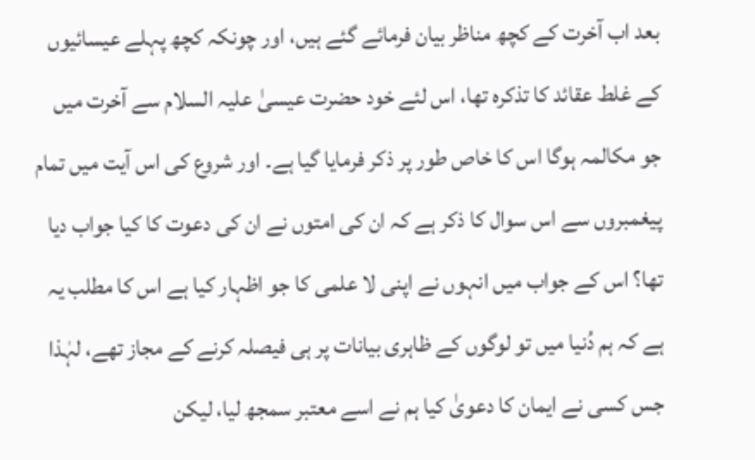بعد اب آخرت کے کچھ مناظر بیان فرمائے گئے ہیں، اور چونکہ کچھ پہلے عیسائیوں کے غلط عقائد کا تذکرہ تھا، اس لئے خود حضرت عیسیٰ علیہ السلام سے آخرت میں جو مکالمہ ہوگا اس کا خاص طور پر ذکر فرمایا گیا ہے۔ اور شروع کی اس آیت میں تمام پیغمبروں سے اس سوال کا ذکر ہے کہ ان کی امتوں نے ان کی دعوت کا کیا جواب دیا تھا؟ اس کے جواب میں انہوں نے اپنی لا علمی کا جو اظہار کیا ہے اس کا مطلب یہ ہے کہ ہم دُنیا میں تو لوگوں کے ظاہری بیانات پر ہی فیصلہ کرنے کے مجاز تھے، لہٰذا جس کسی نے ایمان کا دعویٰ کیا ہم نے اسے معتبر سمجھ لیا، لیکن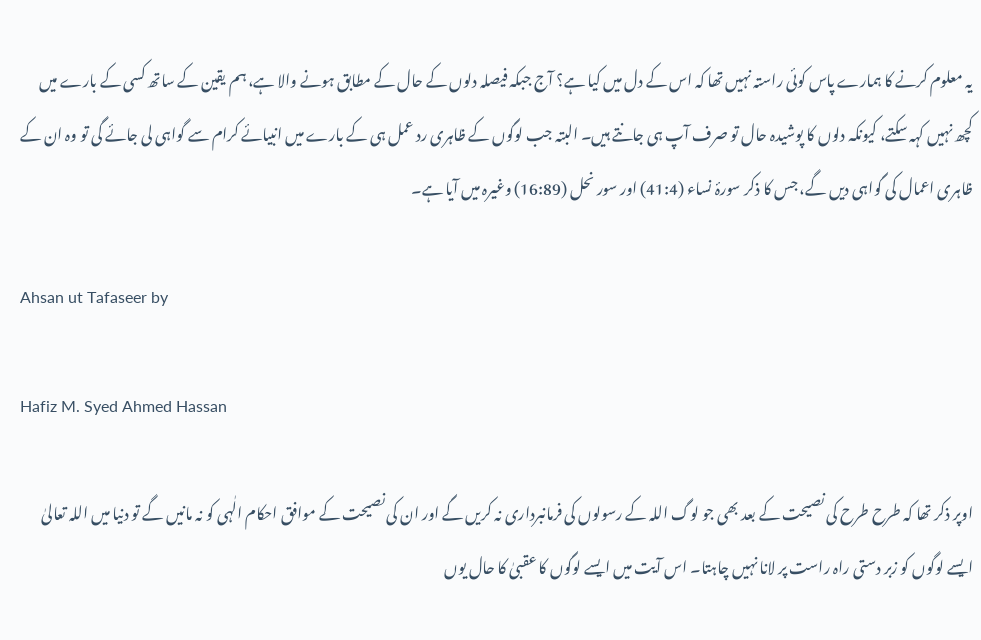یہ معلوم کرنے کا ہمارے پاس کوئی راستہ نہیں تھا کہ اس کے دل میں کیا ہے؟ آج جبکہ فیصلہ دلوں کے حال کے مطابق ہونے والا ہے، ہم یقین کے ساتھ کسی کے بارے میں کچھ نہیں کہہ سکتے، کیونکہ دلوں کا پوشیدہ حال تو صرف آپ ہی جانتے ہیں۔ البتہ جب لوگوں کے ظاہری رد عمل ہی کے بارے میں انبیائے کرام سے گواہی لی جائے گی تو وہ ان کے ظاہری اعمال کی گواہی دیں گے، جس کا ذکر سورۂ نساء (41:4) اور سور نحل (16:89) وغیرہ میں آیا ہے۔

Ahsan ut Tafaseer by

Hafiz M. Syed Ahmed Hassan

اوپر ذکر تھا کہ طرح طرح کی نصیحت کے بعد بھی جو لوگ اللہ کے رسولوں کی فرمانبرداری نہ کریں گے اور ان کی نصیحت کے موافق احکام الٰہی کو نہ مانیں گے تو دنیا میں اللہ تعالیٰ ایسے لوگوں کو زبر دستی راہ راست پر لانا نہیں چاہتا۔ اس آیت میں ایسے لوگوں کا عقبیٰ کا حال یوں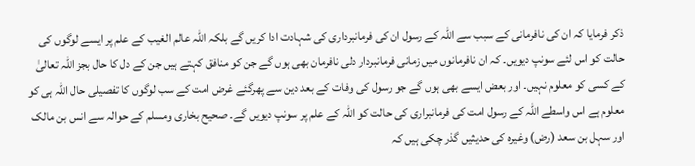ذکر فرمایا کہ ان کی نافرمانی کے سبب سے اللہ کے رسول ان کی فرمانبرداری کی شہادت ادا کریں گے بلکہ اللہ عالم الغیب کے علم پر ایسے لوگوں کی حالت کو اس لئے سونپ دیویں۔ کہ ان نافرمانوں میں زمانی فرمانبردار دلی نافرمان بھی ہوں گے جن کو منافق کہتے ہیں جن کے دل کا حال بجز اللہ تعالیٰ کے کسی کو معلوم نہیں۔ اور بعض ایسے بھی ہوں گے جو رسول کی وفات کے بعد دین سے پھرگئے غرض امت کے سب لوگوں کا تفصیلی حال اللہ ہی کو معلوم ہے اس واسطے اللہ کے رسول امت کی فرمانبراری کی حالت کو اللہ کے علم پر سونپ دیویں گے۔ صحیح بخاری ومسلم کے حوالہ سے انس بن مالک اور سہل بن سعد (رض) وغیرہ کی حدیثیں گذر چکی ہیں کہ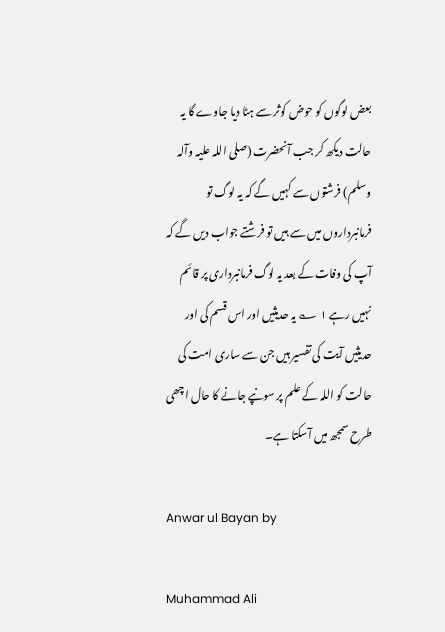بعض لوگوں کو حوض کوثر سے ہٹا دیا جاوے گا یہ حالت دیکھ کر جب آنحضرت (صلی اللہ علیہ وآلہ وسلم) فرشتوں سے کہیں گے کہ یہ لوگ تو فرمانبرداروں میں سے ہیں تو فرشتے جواب دیں گے کہ آپ کی وفات کے بعد یہ لوگ فرمانبرداری پر قائم نہیں رہے ١ ؎ یہ حدیثیں اور اس قسم کی اور حدیثیں آیت کی تفسیر ہیں جن سے ساری امت کی حالت کو اللہ کے علم پر سونپے جانے کا حال اچھی طرح سمجھ میں آسکتا ہے۔

Anwar ul Bayan by

Muhammad Ali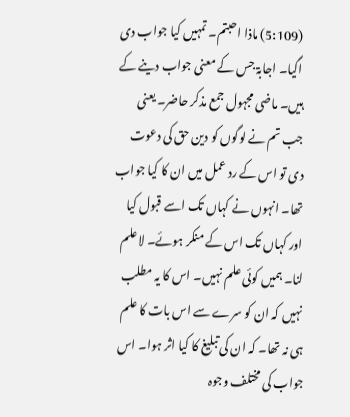(5:109) ماذا احبتم۔ تمہیں کیا جواب دی اگیا۔ اجابۃ جس کے معنی جواب دینے کے ہیں۔ ماضی مجہول جمع مذکر حاضر۔ یعنی جب تم نے لوگوں کو دین حق کی دعوت دی تو اس کے رد عمل میں ان کا کیا جواب تھا۔ انہوں نے کہاں تک اسے قبول کیا اور کہاں تک اس کے منکر ہوئے۔ لاعلم لنا۔ ہمیں کوئی علم نہیں۔ اس کا یہ مطلب نہیں کہ ان کو سرے سے اس بات کا علم ہی نہ تھا۔ کہ ان کی تبلیغ کا کیا اثر ہوا۔ اس جواب کی مختلف وجوہ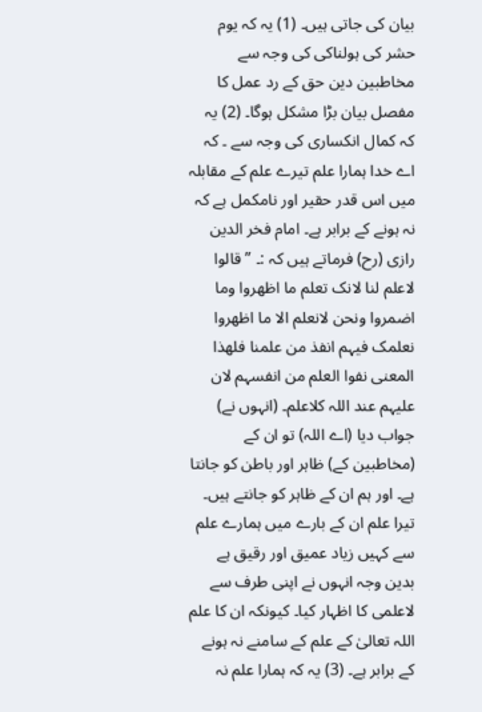بیان کی جاتی ہیں۔ (1) یہ کہ یوم حشر کی ہولناکی کی وجہ سے مخاطبین دین حق کے رد عمل کا مفصل بیان بڑا مشکل ہوگا۔ (2) یہ کہ کمال انکساری کی وجہ سے ۔ کہ اے خدا ہمارا علم تیرے علم کے مقابلہ میں اس قدر حقیر اور نامکمل ہے کہ نہ ہونے کے برابر ہے۔ امام فخر الدین رازی (رح) فرماتے ہیں کہ :۔ ” قالوا لاعلم لنا لانک تعلم ما اظھروا وما اضمروا ونحن لانعلم الا ما اظھروا نعلمک فیہم انفذ من علمنا فلھذا المعنی نفوا العلم من انفسہم لان علیہم عند اللہ کلاعلم۔ (انہوں نے) جواب دیا (اے اللہ) تو ان کے (مخاطبین کے) ظاہر اور باطن کو جانتا ہے۔ اور ہم ان کے ظاہر کو جانتے ہیں۔ تیرا علم ان کے بارے میں ہمارے علم سے کہیں زیاد عمیق اور رقیق ہے بدین وجہ انہوں نے اپنی طرف سے لاعلمی کا اظہار کیا۔ کیونکہ ان کا علم اللہ تعالیٰ کے علم کے سامنے نہ ہونے کے برابر ہے۔ (3) یہ کہ ہمارا علم نہ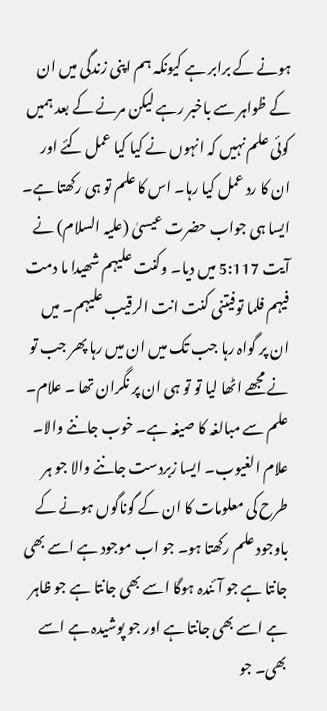ہونے کے برابر ہے کیونکہ ہم اپنی زندگی میں ان کے ظواہر سے باخبر رہے لیکن مرنے کے بعد ہمیں کوئی علم نہیں کہ انہوں نے کیا کیا عمل کئے اور ان کا رد عمل کیا رہا۔ اس کا علم تو ہی رکھتا ہے۔ ایسا ہی جواب حضرت عیسیٰ (علیہ السلام) نے آیت 5:117 میں دیا۔ وکنت علیہم شھیدا ما دمت فیہم فلما توفیتنی کنت انت الرقیب علیہم۔ میں ان پر گواہ رہا جب تک میں ان میں رہا پھر جب تو نے مجھے اٹھا لیا تو تو ہی ان پر نگران تھا ۔ علام۔ علم سے مبالغہ کا صیغہ ہے۔ خوب جاننے والا۔ علام الغیوب۔ ایسا زبردست جاننے والا جو ہر طرح کی معلومات کا ان کے گوناگوں ہونے کے باوجود علم رکھتا ہو۔ جو اب موجود ہے اسے بھی جانتا ہے جو آئندہ ہوگا اسے بھی جانتا ہے جو ظاہر ہے اسے بھی جانتا ہے اور جو پوشیدہ ہے اسے بھی۔ جو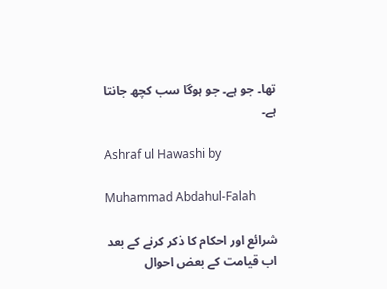تھا۔ جو ہے۔ جو ہوگا سب کچھ جانتا ہے۔

Ashraf ul Hawashi by

Muhammad Abdahul-Falah

شرائع اور احکام کا ذکر کرنے کے بعد اب قیامت کے بعض احوال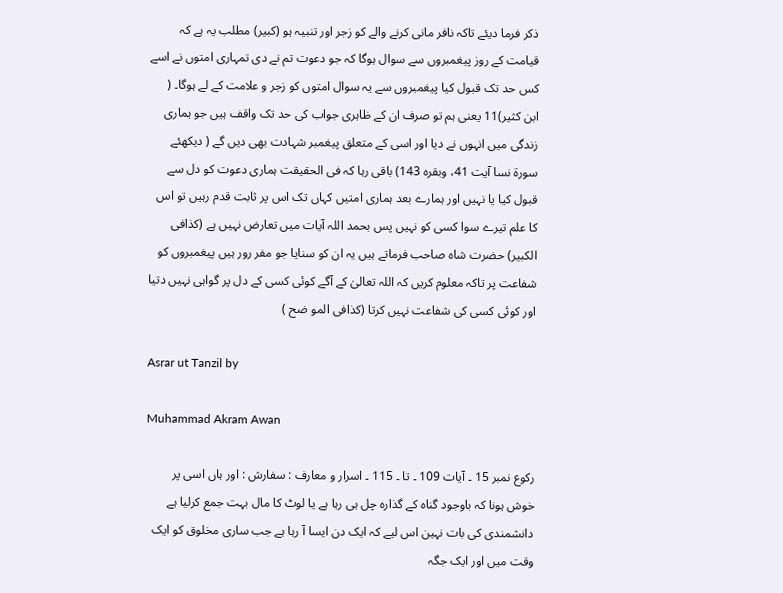ذکر فرما دیئے تاکہ نافر مانی کرنے والے کو زجر اور تنبیہ ہو (کبیر) مطلب یہ ہے کہ قیامت کے روز پیغمبروں سے سوال ہوگا کہ جو دعوت تم نے دی تمہاری امتوں نے اسے کس حد تک قبول کیا پیغمبروں سے یہ سوال امتوں کو زجر و علامت کے لے ہوگا۔ ( ابن کثیر)11 یعنی ہم تو صرف ان کے ظاہری جواب کی حد تک واقف ہیں جو ہماری زندگی میں انہوں نے دیا اور اسی کے متعلق پیغمبر شہادت بھی دیں گے ( دیکھئے سورة نسا آیت 41، وبقرہ 143) باقی رہا کہ فی الحقیقت ہماری دعوت کو دل سے قبول کیا یا نہیں اور ہمارے بعد ہماری امتیں کہاں تک اس پر ثابت قدم رہیں تو اس کا علم تیرے سوا کسی کو نہیں پس بحمد اللہ آیات میں تعارض نہیں ہے (کذافی الکبیر) حضرت شاہ صاحب فرماتے ہیں یہ ان کو سنایا جو مفر رور ہیں پیغمبروں کو شفاعت پر تاکہ معلوم کریں کہ اللہ تعالیٰ کے آگے کوئی کسی کے دل پر گواہی نہیں دتیا اور کوئی کسی کی شفاعت نہیں کرتا (کذافی المو ضح )

Asrar ut Tanzil by

Muhammad Akram Awan

رکوع نمبر 15 ۔ آیات 109 ۔ تا ۔ 115 ۔ اسرار و معارف : سفارش : اور ہاں اسی پر خوش ہونا کہ باوجود گناہ کے گذارہ چل ہی رہا ہے یا لوٹ کا مال بہت جمع کرلیا ہے دانشمندی کی بات نہین اس لیے کہ ایک دن ایسا آ رہا ہے جب ساری مخلوق کو ایک وقت میں اور ایک جگہ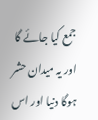جمع کیا جائے گا اور یہ میدان حشر ہوگا دنیا اور اس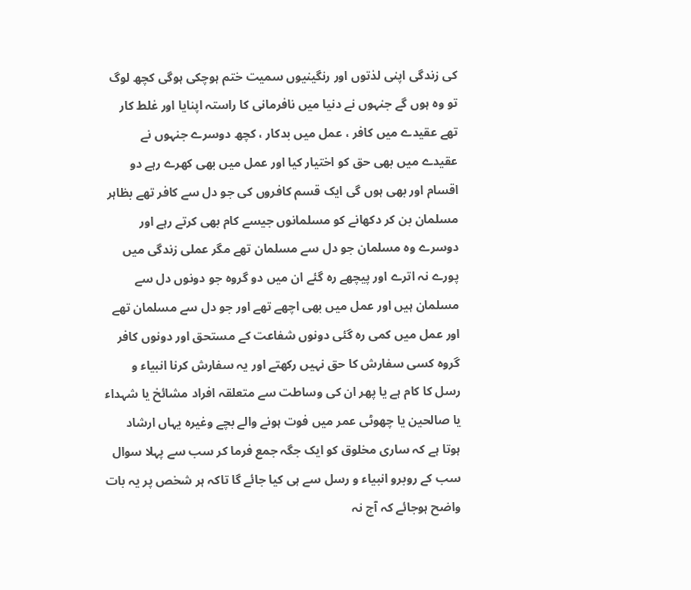کی زندگی اپنی لذتوں اور رنگینیوں سمیت ختم ہوچکی ہوگی کچھ لوگ تو وہ ہوں گے جنہوں نے دنیا میں نافرمانی کا راستہ اپنایا اور غلط کار تھے عقیدے میں کافر ، عمل میں بدکار ، کچھ دوسرے جنہوں نے عقیدے میں بھی حق کو اختیار کیا اور عمل میں بھی کھرے رہے دو اقسام اور بھی ہوں گی ایک قسم کافروں کی جو دل سے کافر تھے بظاہر مسلمان بن کر دکھانے کو مسلمانوں جیسے کام بھی کرتے رہے اور دوسرے وہ مسلمان جو دل سے مسلمان تھے مگر عملی زندگی میں پورے نہ اترے اور پیچھے رہ گئے ان میں دو گروہ جو دونوں دل سے مسلمان ہیں اور عمل میں بھی اچھے تھے اور جو دل سے مسلمان تھے اور عمل میں کمی رہ گئی دونوں شفاعت کے مستحق اور دونوں کافر گروہ کسی سفارش کا حق نہیں رکھتے اور یہ سفارش کرنا انبیاء و رسل کا کام ہے یا پھر ان کی وساطت سے متعلقہ افراد مشائخ یا شہداء یا صالحین یا چھوٹی عمر میں فوت ہونے والے بچے وغیرہ یہاں ارشاد ہوتا ہے کہ ساری مخلوق کو ایک جگہ جمع فرما کر سب سے پہلا سوال سب کے روبرو انبیاء و رسل سے ہی کیا جائے گا تاکہ ہر شخص پر یہ بات واضح ہوجائے کہ آج نہ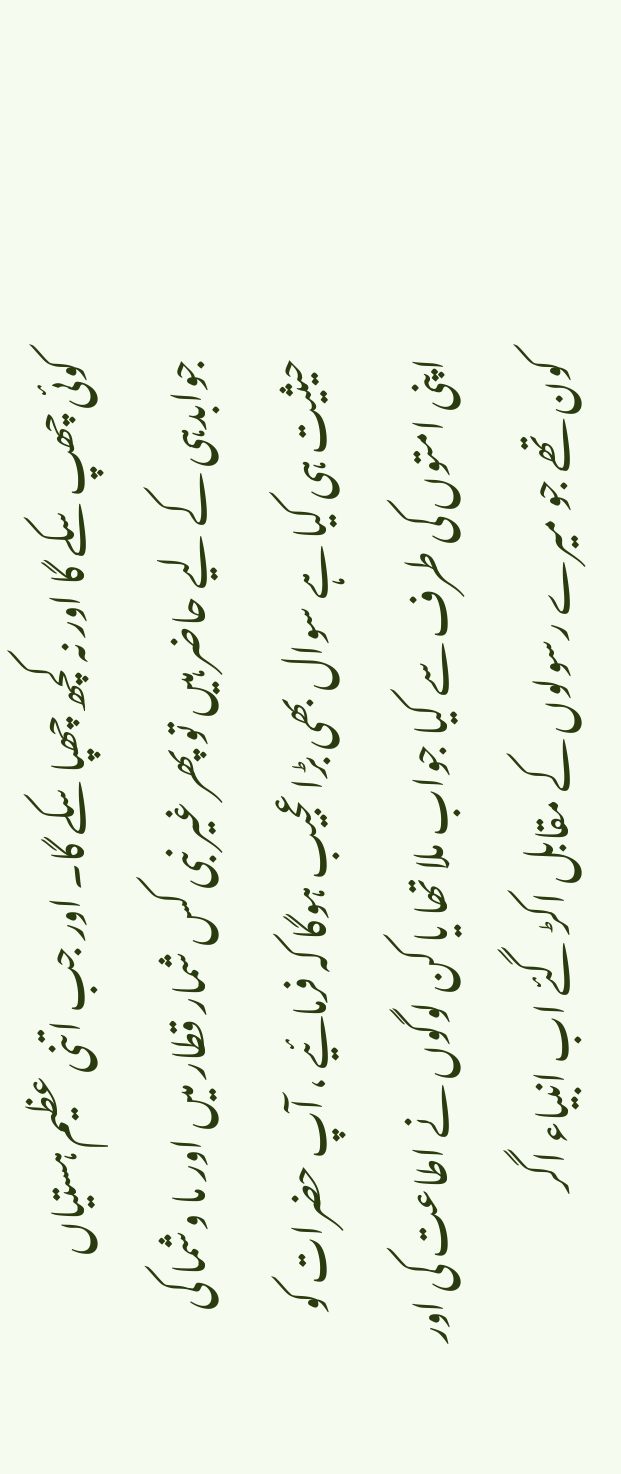کوئی چھپ سکے گا اور نہ کچھ چھپا سکے گا۔ اور جب اتنی عظیم ہستیاں جوابدہی کے لیے حاضر ہیں تو پھر غیر نبی کس شمار قطار میں اور ما وشما کی حیثیت ہی کیا ہے سوال بھی بڑا عجیب ہوگا کہ فرمائیے ، آپ حضرات کو اپنی امتوں کی طرف سے کیا جواب ملا تھا یا کن لوگوں نے اطاعت کی اور کون تھے جو میرے رسولوں کے مقابل اکڑ گئے اب انبیاء اگر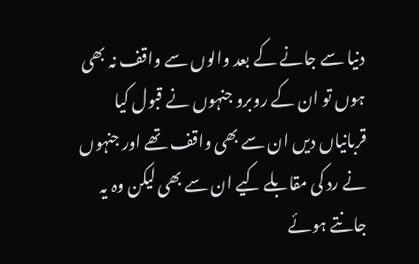دنیا سے جانے کے بعد والوں سے واقف نہ بھی ہوں تو ان کے روبرو جنہوں نے قبول کیا قربانیاں دیں ان سے بھی واقف تھے اور جنہوں نے رد کی مقابلے کیے ان سے بھی لیکن وہ یہ جانتے ہوئے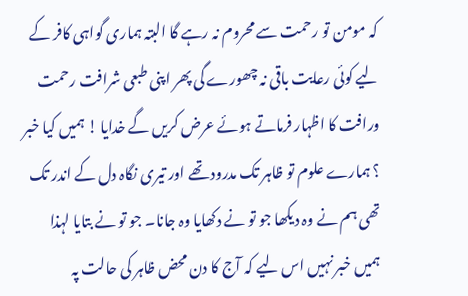کہ مومن تو رحمت سے محروم نہ رہے گا البتہ ہماری گواہی کافر کے لیے کوئی رعایت باقی نہ چھورے گی پھر اپنی طبعی شرافت رحمت ورافت کا اظہار فرماتے ہوئے عرض کریں گے خدایا ! ہمیں کیا خبر ؟ ہمارے علوم تو ظاہر تک مدرود تھے اور تیری نگاہ دل کے اندر تک تھی ہم نے وہ دیکھا جو تو نے دکھایا وہ جانا۔ جو تو نے بتایا لہذا ہمیں خبر نہیں اس لیے کہ آج کا دن محض ظاہر کی حالت پہ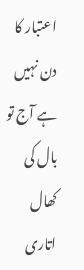اعتبار کا دن نہیں ہے آج تو بال کی کھال اتاری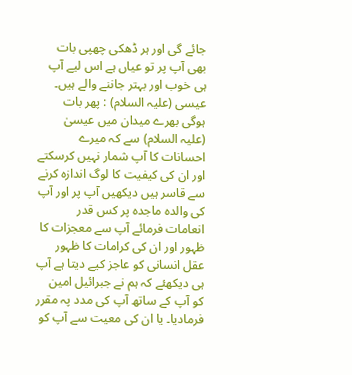جائے گی اور ہر ڈھکی چھپی بات بھی آپ پر تو عیاں ہے اس لیے آپ ہی خوب اور بہتر جاننے والے ہیں۔ عیسی (علیہ السلام) : پھر بات ہوگی بھرے میدان میں عیسیٰ (علیہ السلام) سے کہ میرے احسانات کا آپ شمار نہیں کرسکتے اور ان کی کیفیت کا لوگ اندازہ کرنے سے قاسر ہیں دیکھیں آپ پر اور آپ کی والدہ ماجدہ پر کس قدر انعامات فرمائے آپ سے معجزات کا ظہور اور ان کی کرامات کا ظہور عقل انسانی کو عاجز کیے دیتا ہے آپ ہی دیکھئے کہ ہم نے جبرائیل امین کو آپ کے ساتھ آپ کی مدد پہ مقرر فرمادیا۔ یا ان کی معیت سے آپ کو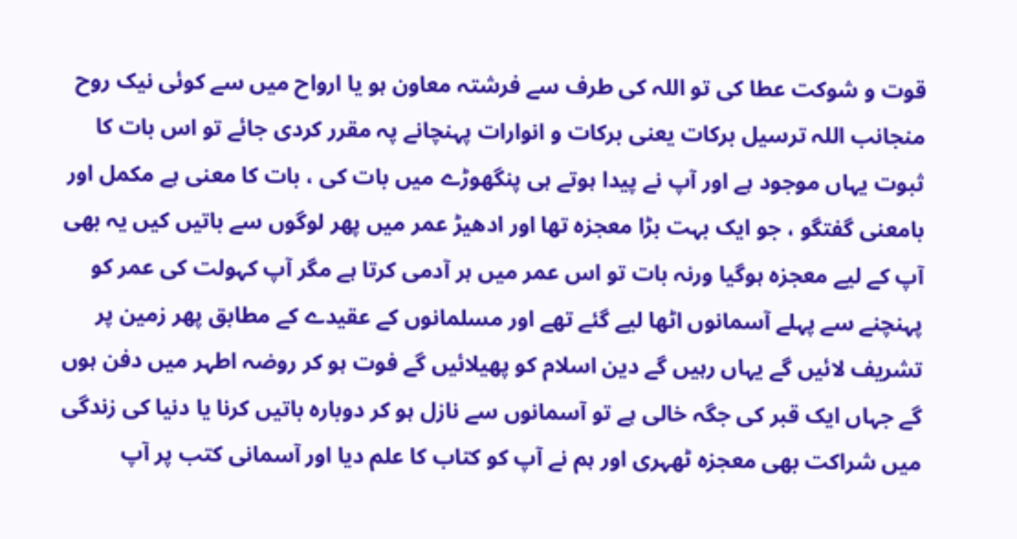قوت و شوکت عطا کی تو اللہ کی طرف سے فرشتہ معاون ہو یا ارواح میں سے کوئی نیک روح منجانب اللہ ترسیل برکات یعنی برکات و انوارات پہنچانے پہ مقرر کردی جائے تو اس بات کا ثبوت یہاں موجود ہے اور آپ نے پیدا ہوتے ہی پنگھوڑے میں بات کی ، بات کا معنی ہے مکمل اور بامعنی گفتگو ، جو ایک بہت بڑا معجزہ تھا اور ادھیڑ عمر میں پھر لوگوں سے باتیں کیں یہ بھی آپ کے لیے معجزہ ہوگیا ورنہ بات تو اس عمر میں ہر آدمی کرتا ہے مگر آپ کہولت کی عمر کو پہنچنے سے پہلے آسمانوں اٹھا لیے گئے تھے اور مسلمانوں کے عقیدے کے مطابق پھر زمین پر تشریف لائیں گے یہاں رہیں گے دین اسلام کو پھیلائیں گے فوت ہو کر روضہ اطہر میں دفن ہوں گے جہاں ایک قبر کی جگہ خالی ہے تو آسمانوں سے نازل ہو کر دوبارہ باتیں کرنا یا دنیا کی زندگی میں شراکت بھی معجزہ ٹھہری اور ہم نے آپ کو کتاب کا علم دیا اور آسمانی کتب پر آپ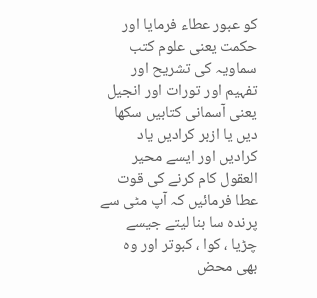کو عبور عطاء فرمایا اور حکمت یعنی علوم کتب سماویہ کی تشریح اور تفہیم اور تورات اور انجیل یعنی آسمانی کتابیں سکھا دیں یا ازبر کرادیں یاد کرادیں اور ایسے محیر العقول کام کرنے کی قوت عطا فرمائیں کہ آپ مٹی سے پرندہ سا بنا لیتے جیسے چڑیا ، کوا ، کبوتر اور وہ بھی محض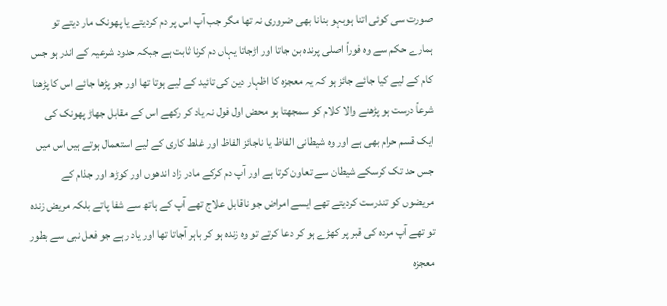صورت سی کوئی اتنا ہوبہو بنانا بھی ضروری نہ تھا مگر جب آپ اس پر دم کردیتے یا پھونک مار دیتے تو ہمارے حکم سے وہ فوراً اصلی پرندہ بن جاتا اور اڑجاتا یہاں دم کرنا ثابت ہے جبکہ حدود شرعیہ کے اندر ہو جس کام کے لیے کیا جائے جائز ہو کہ یہ معجزہ کا اظہار دین کی تائید کے لیے ہوتا تھا اور جو پڑھا جائے اس کا پڑھنا شرعاً درست ہو پڑھنے والا کلام کو سمجھتا ہو محض اول فول نہ یاد کر رکھے اس کے مقابل جھاڑ پھونک کی ایک قسم حرام بھی ہے اور وہ شیطانی الفاظ یا ناجائز الفاظ اور غلط کاری کے لیے استعمال ہوتے ہیں اس میں جس حد تک کرسکے شیطان سے تعاون کرتا ہے اور آپ دم کرکے مادر زاد اندھوں اور کوڑھ اور جذام کے مریضوں کو تندرست کردیتے تھے ایسے امراض جو ناقابل علاج تھے آپ کے ہاتھ سے شفا پاتے بلکہ مریض زندہ تو تھے آپ مردہ کی قبر پر کھڑے ہو کر دعا کرتے تو وہ زندہ ہو کر باہر آجاتا تھا اور یاد رہے جو فعل نبی سے بطور معجزہ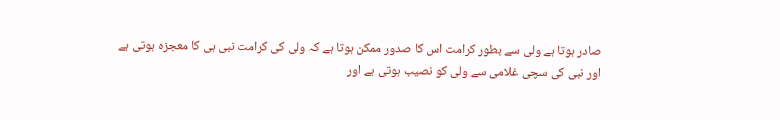صادر ہوتا ہے ولی سے بطور کرامت اس کا صدور ممکن ہوتا ہے کہ ولی کی کرامت نبی ہی کا معجزہ ہوتی ہے اور نبی کی سچی غلامی سے ولی کو نصیب ہوتی ہے اور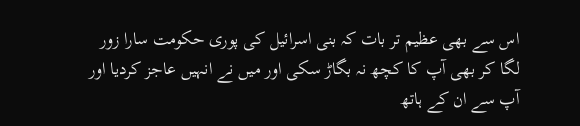اس سے بھی عظیم تر بات کہ بنی اسرائیل کی پوری حکومت سارا زور لگا کر بھی آپ کا کچھ نہ بگاڑ سکی اور میں نے انہیں عاجز کردیا اور آپ سے ان کے ہاتھ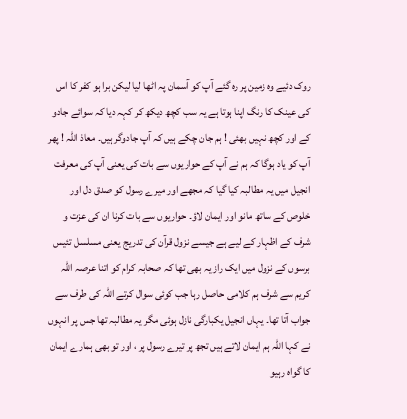روک دئیے وہ زمین پر رہ گئے آپ کو آسمان پہ اٹھا لیا لیکن برا ہو کفر کا اس کی عینک کا رنگ اپنا ہوتا ہے یہ سب کچھ دیکھ کر کہہ دیا کہ سوائے جادو کے اور کچھ نہیں بھئی ! ہم جان چکے ہیں کہ آپ جادوگر ہیں۔ معاذ اللہ ! پھر آپ کو یاد ہوگا کہ ہم نے آپ کے حواریوں سے بات کی یعنی آپ کی معرفت انجیل میں یہ مطالبہ کیا گیا کہ مجھے اور میرے رسول کو صدق دل اور خلوص کے ساتھ مانو اور ایمان لاؤ۔ حواریوں سے بات کرنا ان کی عزت و شرف کے اظہار کے لیے ہے جیسے نزول قرآن کی تدریج یعنی مسلسل تئیس برسوں کے نزول میں ایک راز یہ بھی تھا کہ صحابہ کرام کو اتنا عرصہ اللہ کریم سے شرف ہم کلامی حاصل رہا جب کوئی سوال کرتے اللہ کی طرف سے جواب آتا تھا۔ یہاں انجیل یکبارگی نازل ہوئی مگر یہ مطالبہ تھا جس پر انہوں نے کہا اللہ ہم ایمان لاتے ہیں تجھ پر تیرے رسول پر ، اور تو بھی ہمارے ایمان کا گواہ رہیو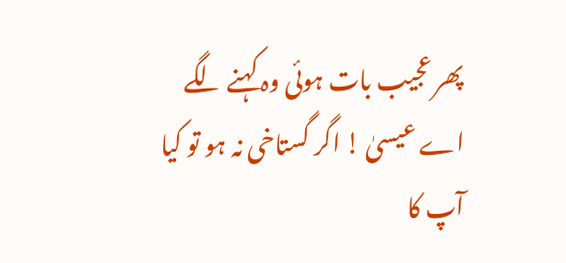پھر عجیب بات ہوئی وہ کہنے لگے اے عیسیٰ ! اگر گستاخی نہ ہو تو کیا آپ کا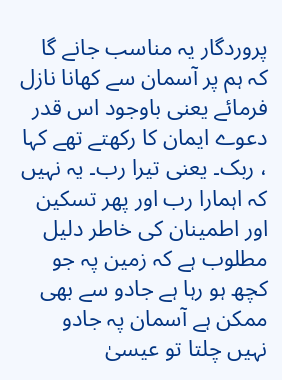پروردگار یہ مناسب جانے گا کہ ہم پر آسمان سے کھانا نازل فرمائے یعنی باوجود اس قدر دعوے ایمان کا رکھتے تھے کہا ، ربک۔ یعنی تیرا رب۔ یہ نہیں کہ اہمارا رب اور پھر تسکین اور اطمینان کی خاطر دلیل مطلوب ہے کہ زمین پہ جو کچھ ہو رہا ہے جادو سے بھی ممکن ہے آسمان پہ جادو نہیں چلتا تو عیسیٰ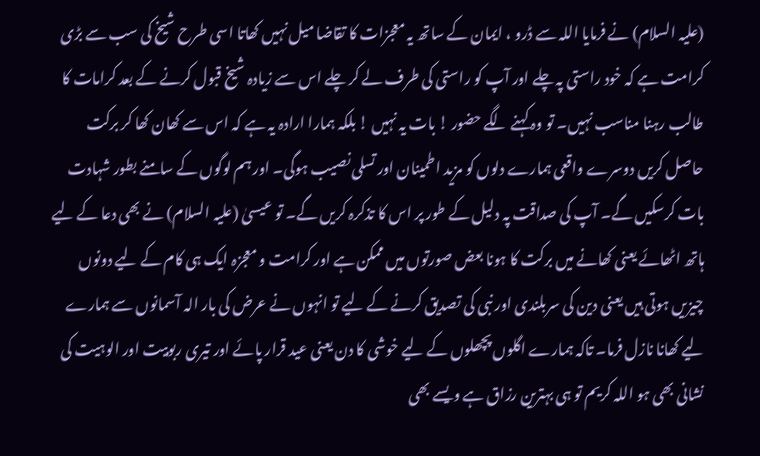(علیہ السلام) نے فرمایا اللہ سے ڈرو ، ایمان کے ساتھ یہ معجزات کا تقاضا میل نہیں کھاتا اسی طرح شیخ کی سب سے بڑی کرامت ہے کہ خود راستی پہ چلے اور آپ کو راستی کی طرف لے کر چلے اس سے زیادہ شیخ قبول کرنے کے بعد کرامات کا طالب رہنا مناسب نہیں۔ تو وہ کہنے لگے حضور ! بات یہ نہیں ! بلکہ ہمارا ارادہ یہ ہے کہ اس سے کھان کھا کر برکت حاصل کریں دوسرے واقعی ہمارے دلوں کو مزید اطمینان اور تسلی نصیب ہوگی۔ اور ہم لوگوں کے سامنے بطور شہادت بات کرسکیں گے۔ آپ کی صداقت پہ دلیل کے طور پر اس کا تذکرہ کریں گے۔ تو عیسیٰ (علیہ السلام) نے بھی دعا کے لیے ہاتھ اٹھائے یعنی کھانے میں برکت کا ہونا بعض صورتوں میں ممکن ہے اور کرامت و معجزہ ایک ہی کام کے لیے دونوں چیزیں ہوتی ہیں یعنی دین کی سربلندی اور نبی کی تصدیق کرنے کے لیے تو انہوں نے عرض کی بار الہ آسمانوں سے ہمارے لیے کھانا نازل فرما۔ تاکہ ہمارے اگلوں پچھلوں کے لیے خوشی کا دن یعنی عید قرار پائے اور تیری ربوبیت اور الوہیت کی نشانی بھی ہو اللہ کریم تو ہی بہترین رزاق ہے ویسے بھی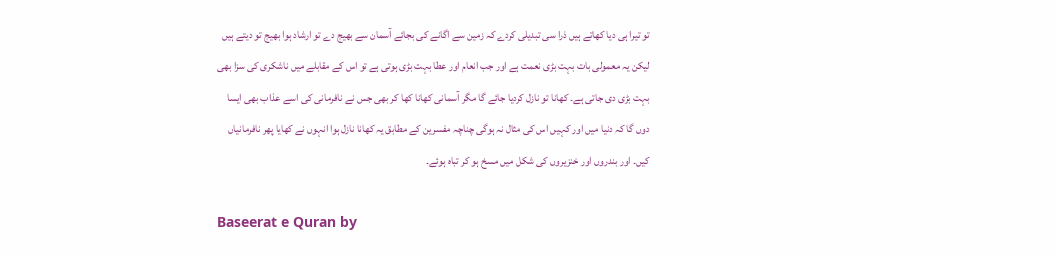تو تیرا ہی دیا کھاتے ہیں ذرا سی تبدیلی کردے کہ زمین سے اگانے کی بجائے آسمان سے بھیج دے تو ارشاد ہوا بھیج تو دیتے ہیں لیکن یہ معمولی بات بہت بڑی نعمت ہے اور جب انعام اور عطا بہت بڑی ہوتی ہے تو اس کے مقابلے میں ناشکری کی سزا بھی بہت بڑی دی جاتی ہے۔ کھانا تو نازل کردیا جائے گا مگر آسمانی کھانا کھا کر بھی جس نے نافرمانی کی اسے عذاب بھی ایسا دوں گا کہ دنیا میں اور کہیں اس کی مثال نہ ہوگی چناچہ مفسرین کے مطابق یہ کھانا نازل ہوا انہوں نے کھایا پھر نافرمانیاں کیں۔ اور بندروں اور خنزیروں کی شکل میں مسخ ہو کر تباہ ہوئے۔

Baseerat e Quran by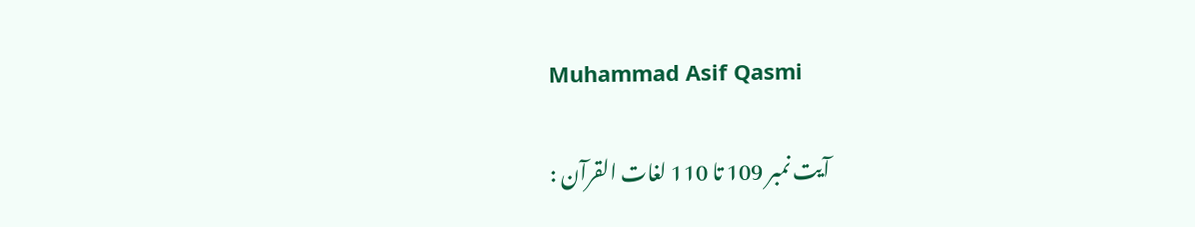Muhammad Asif Qasmi

آیت نمبر 109 تا 110 لغات القرآن :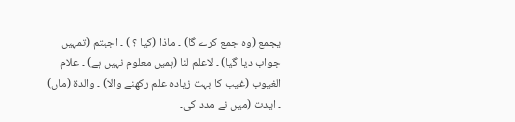یجمع (وہ جمع کرے گا) ۔ ماذا (کیا ؟ ) ۔ اجبتم (تمہیں جواب دیا گیا) ۔ لاعلم لنا (ہمیں معلوم نہیں ہے) ۔ علام الغیوب (غیب کا بہت زیادہ علم رکھنے والا) ۔ والدۃ (ماں) ۔ ایدت (میں نے مدد کی۔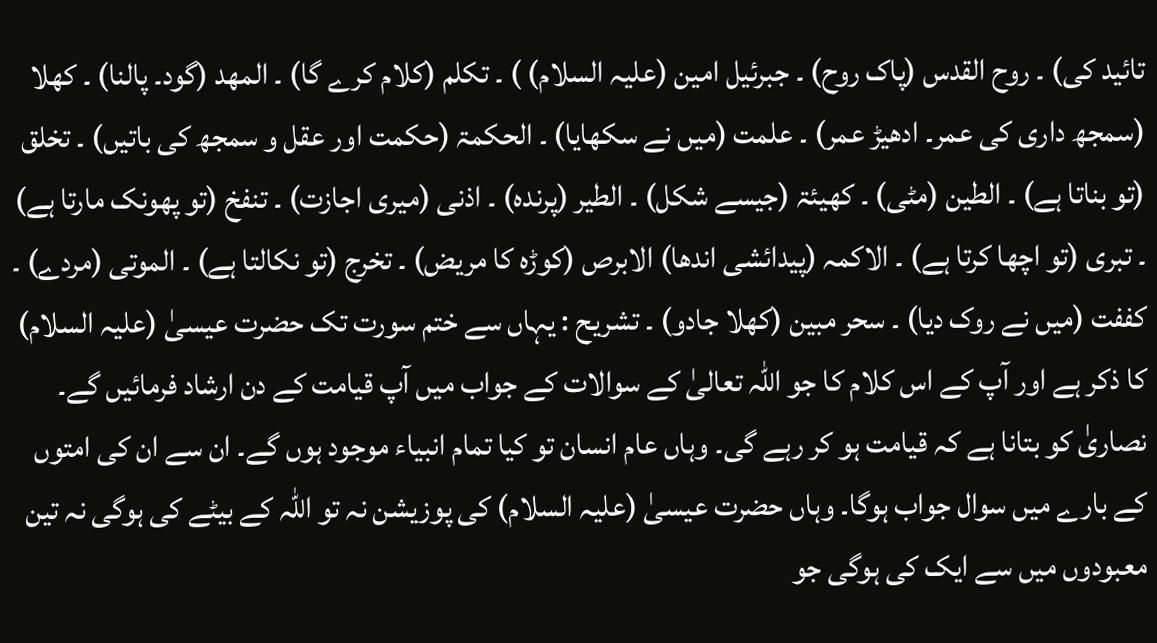تائید کی) ۔ روح القدس (پاک روح) ۔ جبرئیل امین (علیہ السلام) ) ۔ تکلم (کلام کرے گا) ۔ المھد (گود۔ پالنا) ۔ کھلا (سمجھ داری کی عمر۔ ادھیڑ عمر) ۔ علمت (میں نے سکھایا) ۔ الحکمۃ (حکمت اور عقل و سمجھ کی باتیں) ۔ تخلق (تو بناتا ہے) ۔ الطین (مٹی) ۔ کھیئۃ (جیسے شکل) ۔ الطیر (پرندہ) ۔ اذنی (میری اجازت) ۔ تنفخ (تو پھونک مارتا ہے) ۔ تبری (تو اچھا کرتا ہے) ۔ الاکمہ (پیدائشی اندھا) الابرص (کوڑہ کا مریض) ۔ تخرج (تو نکالتا ہے) ۔ الموتی (مردے) ۔ کففت (میں نے روک دیا) ۔ سحر مبین (کھلا جادو) ۔ تشریح : یہاں سے ختم سورت تک حضرت عیسیٰ (علیہ السلام) کا ذکر ہے اور آپ کے اس کلام کا جو اللہ تعالیٰ کے سوالات کے جواب میں آپ قیامت کے دن ارشاد فرمائیں گے۔ نصاریٰ کو بتانا ہے کہ قیامت ہو کر رہے گی۔ وہاں عام انسان تو کیا تمام انبیاء موجود ہوں گے۔ ان سے ان کی امتوں کے بارے میں سوال جواب ہوگا۔ وہاں حضرت عیسیٰ (علیہ السلام) کی پوزیشن نہ تو اللہ کے بیٹے کی ہوگی نہ تین معبودوں میں سے ایک کی ہوگی جو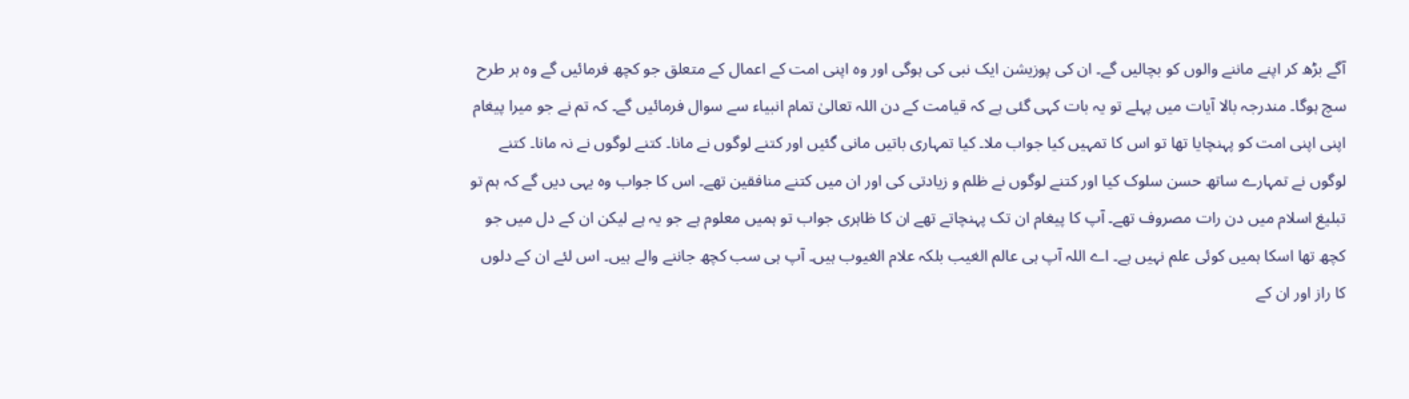آگے بڑھ کر اپنے ماننے والوں کو بچالیں گے۔ ان کی پوزیشن ایک نبی کی ہوگی اور وہ اپنی امت کے اعمال کے متعلق جو کچھ فرمائیں گے وہ ہر طرح سچ ہوگا۔ مندرجہ بالا آیات میں پہلے تو یہ بات کہی گئی ہے کہ قیامت کے دن اللہ تعالیٰ تمام انبیاء سے سوال فرمائیں گے۔ کہ تم نے جو میرا پیغام اپنی اپنی امت کو پہنچایا تھا تو اس کا تمہیں کیا جواب ملا۔ کیا تمہاری باتیں مانی گئیں اور کتنے لوگوں نے مانا۔ کتنے لوگوں نے نہ مانا۔ کتنے لوگوں نے تمہارے ساتھ حسن سلوک کیا اور کتنے لوگوں نے ظلم و زیادتی کی اور ان میں کتنے منافقین تھے۔ اس کا جواب وہ یہی دیں گے کہ ہم تو تبلیغ اسلام میں دن رات مصروف تھے۔ آپ کا پیغام ان تک پہنچاتے تھے ان کا ظاہری جواب تو ہمیں معلوم ہے جو یہ ہے لیکن ان کے دل میں جو کچھ تھا اسکا ہمیں کوئی علم نہیں ہے۔ اے اللہ آپ ہی عالم الغیب بلکہ علام الغیوب ہیں۔ آپ ہی سب کچھ جاننے والے ہیں۔ اس لئے ان کے دلوں کا راز اور ان کے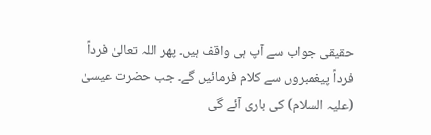حقیقی جواب سے آپ ہی واقف ہیں۔ پھر اللہ تعالیٰ فرداً فرداً پیغمبروں سے کلام فرمائیں گے۔ جب حضرت عیسیٰ (علیہ السلام) کی باری آئے گی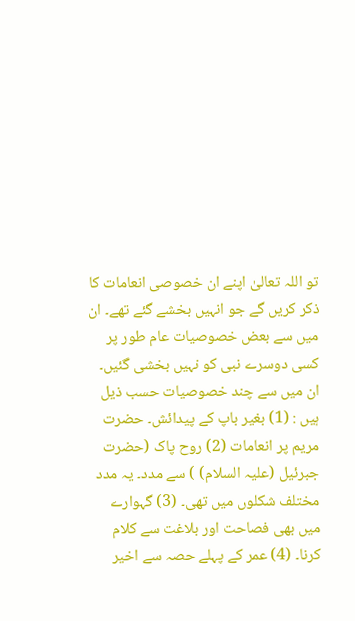تو اللہ تعالیٰ اپنے ان خصوصی انعامات کا ذکر کریں گے جو انہیں بخشے گئے تھے۔ ان میں سے بعض خصوصیات عام طور پر کسی دوسرے نبی کو نہیں بخشی گئیں۔ ان میں سے چند خصوصیات حسب ذیل ہیں : (1) بغیر باپ کے پیدائش۔ حضرت مریم پر انعامات (2) روح پاک (حضرت جبرئیل (علیہ السلام) ) سے مدد۔ یہ مدد مختلف شکلوں میں تھی۔ (3) گہوارے میں بھی فصاحت اور بلاغت سے کلام کرنا۔ (4) عمر کے پہلے حصہ سے اخیر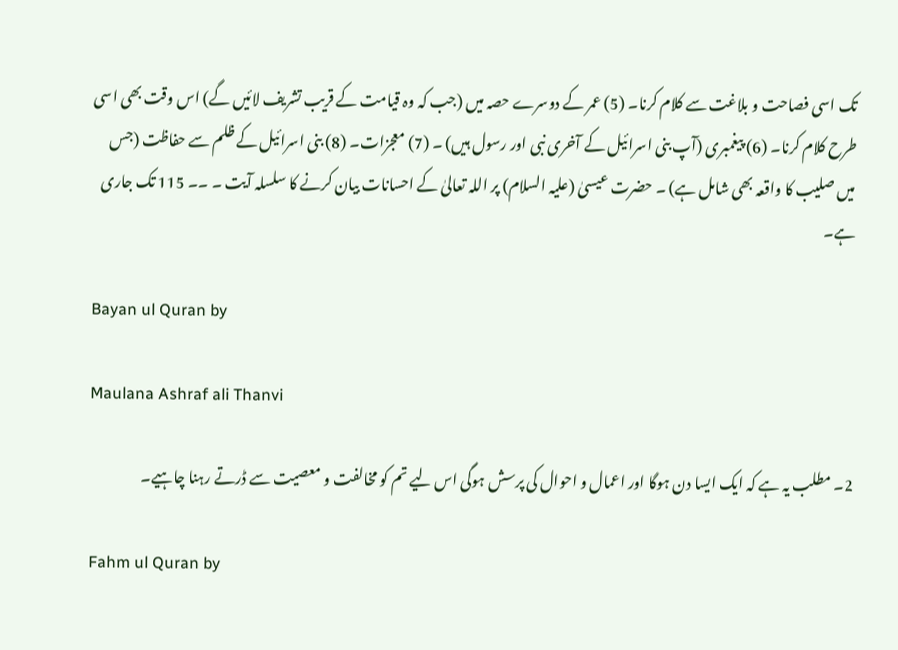تک اسی فصاحت و بلاغت سے کلام کرنا۔ (5) عمر کے دوسرے حصہ میں (جب کہ وہ قیامت کے قریب تشریف لائیں گے) اس وقت بھی اسی طرح کلام کرنا۔ (6) پیغمبری (آپ بنی اسرائیل کے آخری نبی اور رسول ہیں) ۔ (7) معجزات۔ (8) بنی اسرائیل کے ظلم سے حفاظت (جس میں صلیب کا واقعہ بھی شامل ہے) ۔ حضرت عیسیٰ (علیہ السلام) پر اللہ تعالیٰ کے احسانات بیان کرنے کا سلسلہ آیت ۔ ۔۔ 115 تک جاری ہے۔

Bayan ul Quran by

Maulana Ashraf ali Thanvi

2۔ مطلب یہ ہے کہ ایک ایسا دن ہوگا اور اعمال و احوال کی پرسش ہوگی اس لیے تم کو مخالفت و معصیت سے ڈرتے رہنا چاہیے۔

Fahm ul Quran by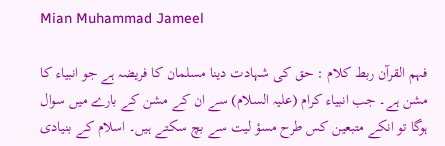Mian Muhammad Jameel

فہم القرآن ربط کلام : حق کی شہادت دینا مسلمان کا فریضہ ہے جو انبیاء کا مشن ہے۔ جب انبیاء کرام (علیہ السلام) سے ان کے مشن کے بارے میں سوال ہوگا تو انکے متبعین کس طرح مسؤ لیت سے بچ سکتے ہیں۔ اسلام کے بنیادی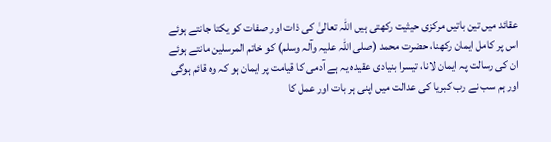عقائد میں تین باتیں مرکزی حیثیت رکھتی ہیں اللہ تعالیٰ کی ذات اور صفات کو یکتا جانتے ہوئے اس پر کامل ایمان رکھنا، حضرت محمد (صلی اللہ علیہ وآلہ وسلم) کو خاتم المرسلین مانتے ہوئے ان کی رسالت پہ ایمان لانا، تیسرا بنیادی عقیدہ یہ ہے آدمی کا قیامت پر ایمان ہو کہ وہ قائم ہوگی اور ہم سب نے رب کبریا کی عدالت میں اپنی ہر بات اور عمل کا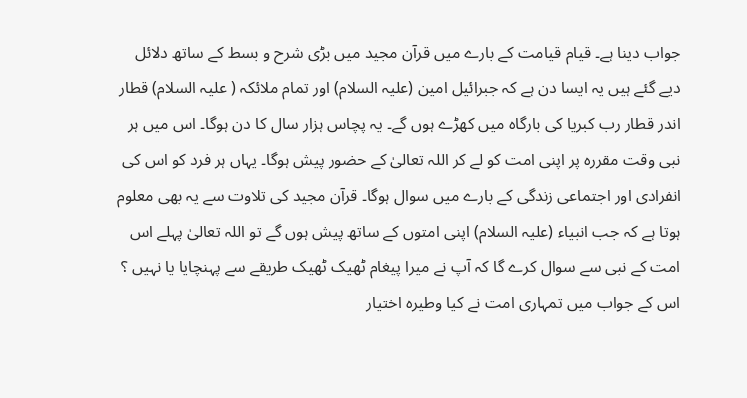جواب دینا ہے۔ قیام قیامت کے بارے میں قرآن مجید میں بڑی شرح و بسط کے ساتھ دلائل دیے گئے ہیں یہ ایسا دن ہے کہ جبرائیل امین (علیہ السلام) اور تمام ملائکہ ( علیہ السلام) قطار اندر قطار رب کبریا کی بارگاہ میں کھڑے ہوں گے۔ یہ پچاس ہزار سال کا دن ہوگا۔ اس میں ہر نبی وقت مقررہ پر اپنی امت کو لے کر اللہ تعالیٰ کے حضور پیش ہوگا۔ یہاں ہر فرد کو اس کی انفرادی اور اجتماعی زندگی کے بارے میں سوال ہوگا۔ قرآن مجید کی تلاوت سے یہ بھی معلوم ہوتا ہے کہ جب انبیاء (علیہ السلام) اپنی امتوں کے ساتھ پیش ہوں گے تو اللہ تعالیٰ پہلے اس امت کے نبی سے سوال کرے گا کہ آپ نے میرا پیغام ٹھیک ٹھیک طریقے سے پہنچایا یا نہیں ؟ اس کے جواب میں تمہاری امت نے کیا وطیرہ اختیار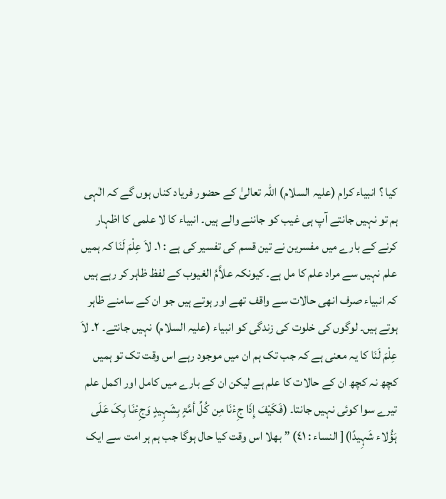کیا ؟ انبیاء کرام (علیہ السلام) اللہ تعالیٰ کے حضور فریاد کناں ہوں گے کہ الٰہی ہم تو نہیں جانتے آپ ہی غیب کو جاننے والے ہیں۔ انبیاء کا لا علمی کا اظہار کرنے کے بارے میں مفسرین نے تین قسم کی تفسیر کی ہے : ١۔ لاَ عِلْمَ لَنَا کہ ہمیں علم نہیں سے مراد علم کا مل ہے۔ کیونکہ علاَّمُ الغیوب کے لفظ ظاہر کر رہے ہیں کہ انبیاء صرف انھی حالات سے واقف تھے اور ہوتے ہیں جو ان کے سامنے ظاہر ہوتے ہیں۔ لوگوں کی خلوت کی زندگی کو انبیاء (علیہ السلام) نہیں جانتے۔ ٢۔ لاَ عِلْمَ لَنَا کا یہ معنی ہے کہ جب تک ہم ان میں موجود رہے اس وقت تک تو ہمیں کچھ نہ کچھ ان کے حالات کا علم ہے لیکن ان کے بارے میں کامل اور اکمل علم تیرے سوا کوئی نہیں جانتا۔ (فَکَیْفَ إِذَا جِءْنَا مِن کُلِّ أمَّۃٍ بِشَہِیدٍ وَجِءْنَا بِکَ عَلَی ہَؤُلاء شَہِیدًا)[ النساء : ٤١) ” بھلا اس وقت کیا حال ہوگا جب ہم ہر امت سے ایک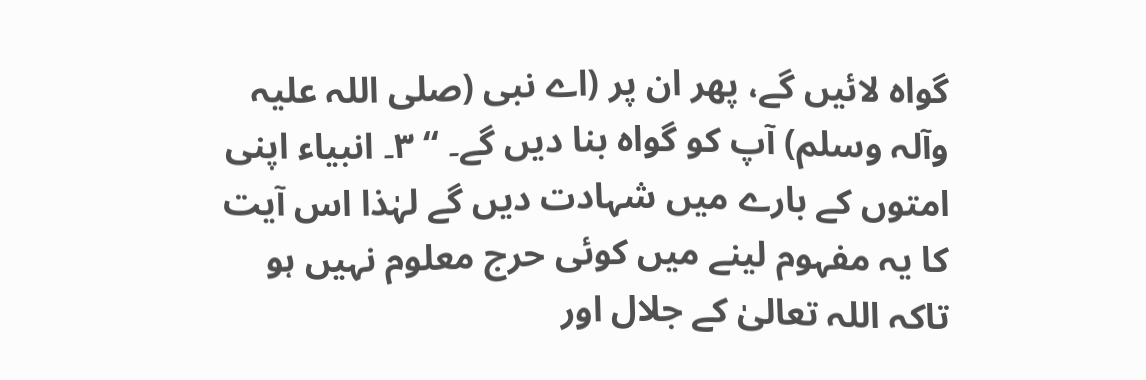گواہ لائیں گے، پھر ان پر (اے نبی (صلی اللہ علیہ وآلہ وسلم) آپ کو گواہ بنا دیں گے۔ “ ٣۔ انبیاء اپنی امتوں کے بارے میں شہادت دیں گے لہٰذا اس آیت کا یہ مفہوم لینے میں کوئی حرج معلوم نہیں ہو تاکہ اللہ تعالیٰ کے جلال اور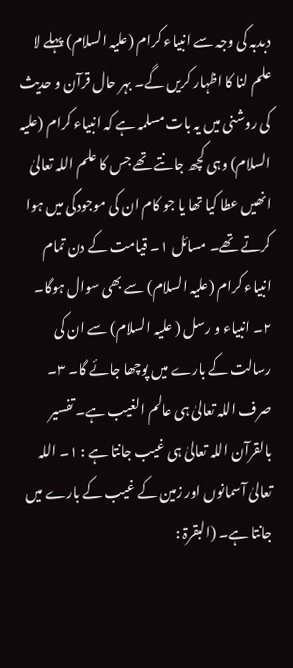دبدبہ کی وجہ سے انبیاء کرام (علیہ السلام) پہلے لا علم لنا کا اظہار کریں گے۔ بہر حال قرآن و حدیث کی روشنی میں یہ بات مسلمہ ہے کہ انبیاء کرام (علیہ السلام) وہی کچھ جانتے تھے جس کا علم اللہ تعالیٰ انھیں عطا کیا تھا یا جو کام ان کی موجودگی میں ہوا کرتے تھے۔ مسائل ١۔ قیامت کے دن تمام انبیاء کرام (علیہ السلام) سے بھی سوال ہوگا۔ ٢۔ انبیاء و رسل ( علیہ السلام) سے ان کی رسالت کے بارے میں پوچھا جائے گا۔ ٣۔ صرف اللہ تعالیٰ ہی عالم الغیب ہے۔ تفسیر بالقرآن اللہ تعالیٰ ہی غیب جانتا ہے : ١۔ اللہ تعالیٰ آسمانوں اور زمین کے غیب کے بارے میں جانتا ہے۔ (البقرۃ :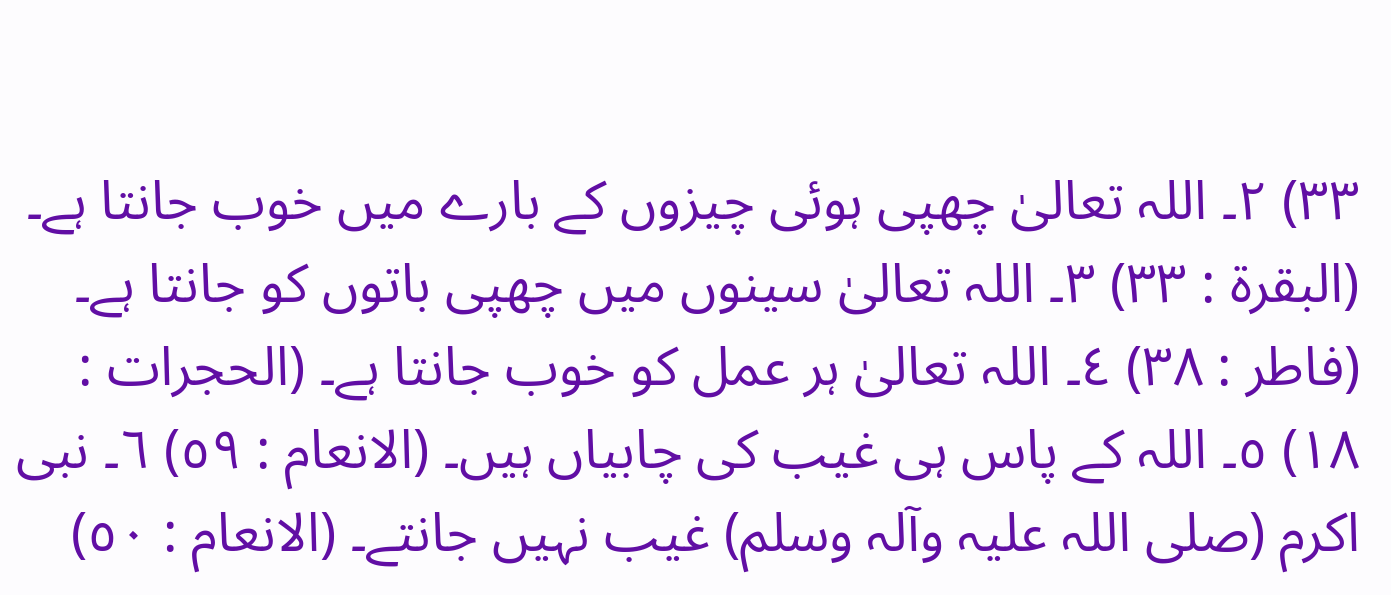٣٣) ٢۔ اللہ تعالیٰ چھپی ہوئی چیزوں کے بارے میں خوب جانتا ہے۔ (البقرۃ : ٣٣) ٣۔ اللہ تعالیٰ سینوں میں چھپی باتوں کو جانتا ہے۔ (فاطر : ٣٨) ٤۔ اللہ تعالیٰ ہر عمل کو خوب جانتا ہے۔ (الحجرات : ١٨) ٥۔ اللہ کے پاس ہی غیب کی چابیاں ہیں۔ (الانعام : ٥٩) ٦۔ نبی اکرم (صلی اللہ علیہ وآلہ وسلم) غیب نہیں جانتے۔ (الانعام : ٥٠)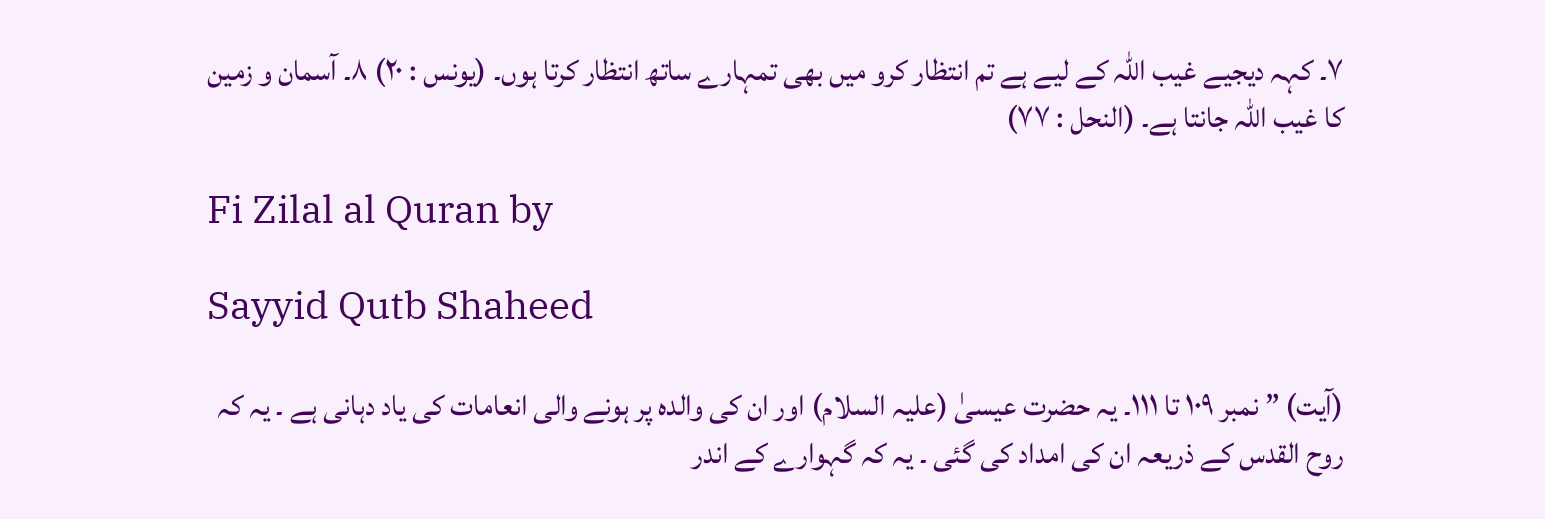٧۔ کہہ دیجیے غیب اللہ کے لیے ہے تم انتظار کرو میں بھی تمہارے ساتھ انتظار کرتا ہوں۔ (یونس : ٢٠) ٨۔ آسمان و زمین کا غیب اللہ جانتا ہے۔ (النحل : ٧٧)

Fi Zilal al Quran by

Sayyid Qutb Shaheed

(آیت) ” نمبر ١٠٩ تا ١١١۔ یہ حضرت عیسیٰ (علیہ السلام) اور ان کی والدہ پر ہونے والی انعامات کی یاد دہانی ہے ۔ یہ کہ روح القدس کے ذریعہ ان کی امداد کی گئی ۔ یہ کہ گہوارے کے اندر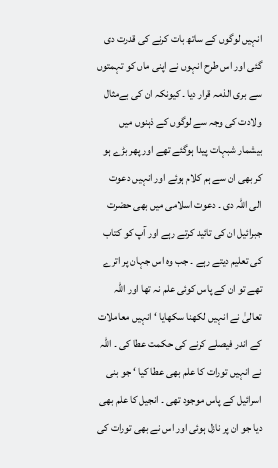انہیں لوگوں کے ساتھ بات کرنے کی قدرت دی گئی اور اس طرح انہوں نے اپنی ماں کو تہمتوں سے بری الذمہ قرار دیا ۔ کیونکہ ان کی بےمثال ولادت کی وجہ سے لوگوں کے ذہنوں میں بیشمار شبہات پیدا ہوگئے تھے اور پھر بڑے ہو کر بھی ان سے ہم کلام ہوئے اور انہیں دعوت الی اللہ دی ۔ دعوت اسلامی میں بھی حضرت جبرائیل ان کی تائید کرتے رہے اور آپ کو کتاب کی تعلیم دیتے رہے ۔ جب وہ اس جہان پر اترے تھے تو ان کے پاس کوئی علم نہ تھا اور اللہ تعالیٰ نے انہیں لکھنا سکھایا ‘ انہیں معاملات کے اندر فیصلے کرنے کی حکمت عطا کی ۔ اللہ نے انہیں تورات کا علم بھی عطا کیا ‘ جو بنی اسرائیل کے پاس موجود تھی ۔ انجیل کا علم بھی دیا جو ان پر نازل ہوئی اور اس نے بھی تورات کی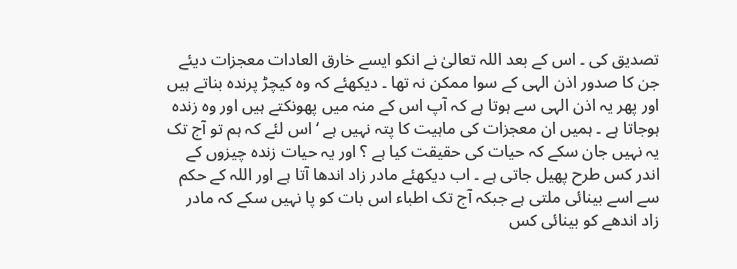تصدیق کی ۔ اس کے بعد اللہ تعالیٰ نے انکو ایسے خارق العادات معجزات دیئے جن کا صدور اذن الہی کے سوا ممکن نہ تھا ۔ دیکھئے کہ وہ کیچڑ پرندہ بناتے ہیں اور پھر یہ اذن الہی سے ہوتا ہے کہ آپ اس کے منہ میں پھونکتے ہیں اور وہ زندہ ہوجاتا ہے ۔ ہمیں ان معجزات کی ماہیت کا پتہ نہیں ہے ‘ اس لئے کہ ہم تو آج تک یہ نہیں جان سکے کہ حیات کی حقیقت کیا ہے ؟ اور یہ حیات زندہ چیزوں کے اندر کس طرح پھیل جاتی ہے ۔ اب دیکھئے مادر زاد اندھا آتا ہے اور اللہ کے حکم سے اسے بینائی ملتی ہے جبکہ آج تک اطباء اس بات کو پا نہیں سکے کہ مادر زاد اندھے کو بینائی کس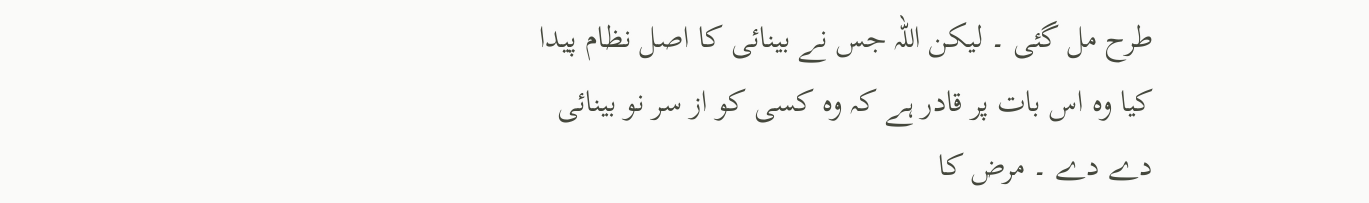طرح مل گئی ۔ لیکن اللہ جس نے بینائی کا اصل نظام پیدا کیا وہ اس بات پر قادر ہے کہ وہ کسی کو از سر نو بینائی دے دے ۔ مرض کا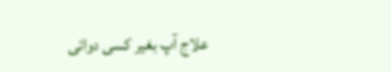علاج آپ بغیر کسی دوائی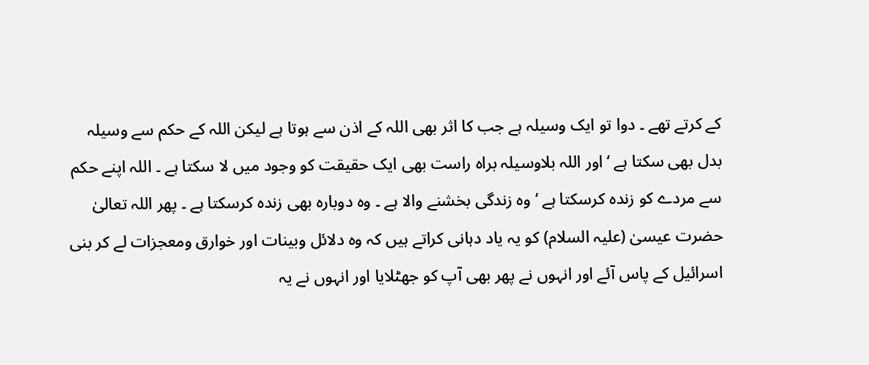کے کرتے تھے ۔ دوا تو ایک وسیلہ ہے جب کا اثر بھی اللہ کے اذن سے ہوتا ہے لیکن اللہ کے حکم سے وسیلہ بدل بھی سکتا ہے ‘ اور اللہ بلاوسیلہ براہ راست بھی ایک حقیقت کو وجود میں لا سکتا ہے ۔ اللہ اپنے حکم سے مردے کو زندہ کرسکتا ہے ‘ وہ زندگی بخشنے والا ہے ۔ وہ دوبارہ بھی زندہ کرسکتا ہے ۔ پھر اللہ تعالیٰ حضرت عیسیٰ (علیہ السلام) کو یہ یاد دہانی کراتے ہیں کہ وہ دلائل وبینات اور خوارق ومعجزات لے کر بنی اسرائیل کے پاس آئے اور انہوں نے پھر بھی آپ کو جھٹلایا اور انہوں نے یہ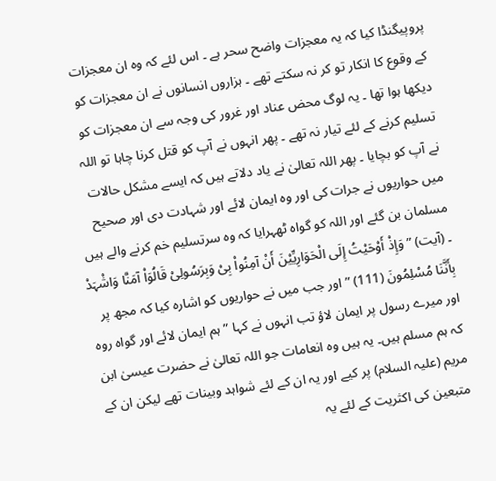پروپیگنڈا کیا کہ یہ معجزات واضح سحر ہے ۔ اس لئے کہ وہ ان معجزات کے وقوع کا انکار تو کر نہ سکتے تھے ۔ ہزاروں انسانوں نے ان معجزات کو دیکھا ہوا تھا ۔ یہ لوگ محض عناد اور غرور کی وجہ سے ان معجزات کو تسلیم کرنے کے لئے تیار نہ تھے ۔ پھر انہوں نے آپ کو قتل کرنا چاہا تو اللہ نے آپ کو بچایا ۔ پھر اللہ تعالیٰ نے یاد دلاتے ہیں کہ ایسے مشکل حالات میں حواریوں نے جرات کی اور وہ ایمان لائے اور شہادت دی اور صحیح مسلمان بن گئے اور اللہ کو گواہ ٹھہرایا کہ وہ سرتسلیم خم کرنے والے ہیں ۔ (آیت) ” وَإِذْ أَوْحَیْتُ إِلَی الْحَوَارِیِّیْنَ أَنْ آمِنُواْ بِیْ وَبِرَسُولِیْ قَالُوَاْ آمَنَّا وَاشْہَدْ بِأَنَّنَا مُسْلِمُونَ (111) ” اور جب میں نے حواریوں کو اشارہ کیا کہ مجھ پر اور میرے رسول پر ایمان لاؤ تب انہوں نے کہا ” ہم ایمان لائے اور گواہ روہ کہ ہم مسلم ہیں۔ یہ ہیں وہ انعامات جو اللہ تعالیٰ نے حضرت عیسیٰ ابن مریم (علیہ السلام) پر کیے اور یہ ان کے لئے شواہد وبینات تھے لیکن ان کے متبعین کی اکثریت کے لئے یہ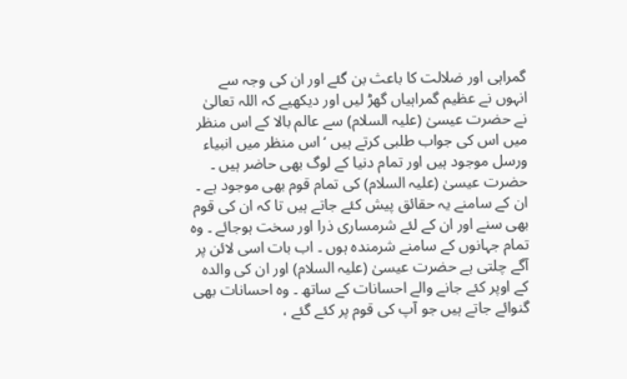گمراہی اور ضلالت کا باعث بن گئے اور ان کی وجہ سے انہوں نے عظیم گمراہیاں گھڑ لیں اور دیکھیے کہ اللہ تعالیٰ نے حضرت عیسیٰ (علیہ السلام) سے عالم بالا کے اس منظر میں اس کی جواب طلبی کرتے ہیں ‘ اس منظر میں انبیاء ورسل موجود ہیں اور تمام دنیا کے لوگ بھی حاضر ہیں ۔ حضرت عیسیٰ (علیہ السلام) کی تمام قوم بھی موجود ہے ۔ ان کے سامنے یہ حقائق پیش کئے جاتے ہیں تا کہ ان کی قوم بھی سنے اور ان کے لئے شرمساری ذرا اور سخت ہوجائے ۔ وہ تمام جہانوں کے سامنے شرمندہ ہوں ۔ اب بات اسی لائن پر آگے چلتی ہے حضرت عیسیٰ (علیہ السلام) اور ان کی والدہ کے اوپر کئے جانے والے احسانات کے ساتھ ۔ وہ احسانات بھی گنوائے جاتے ہیں جو آپ کی قوم پر کئے گئے ،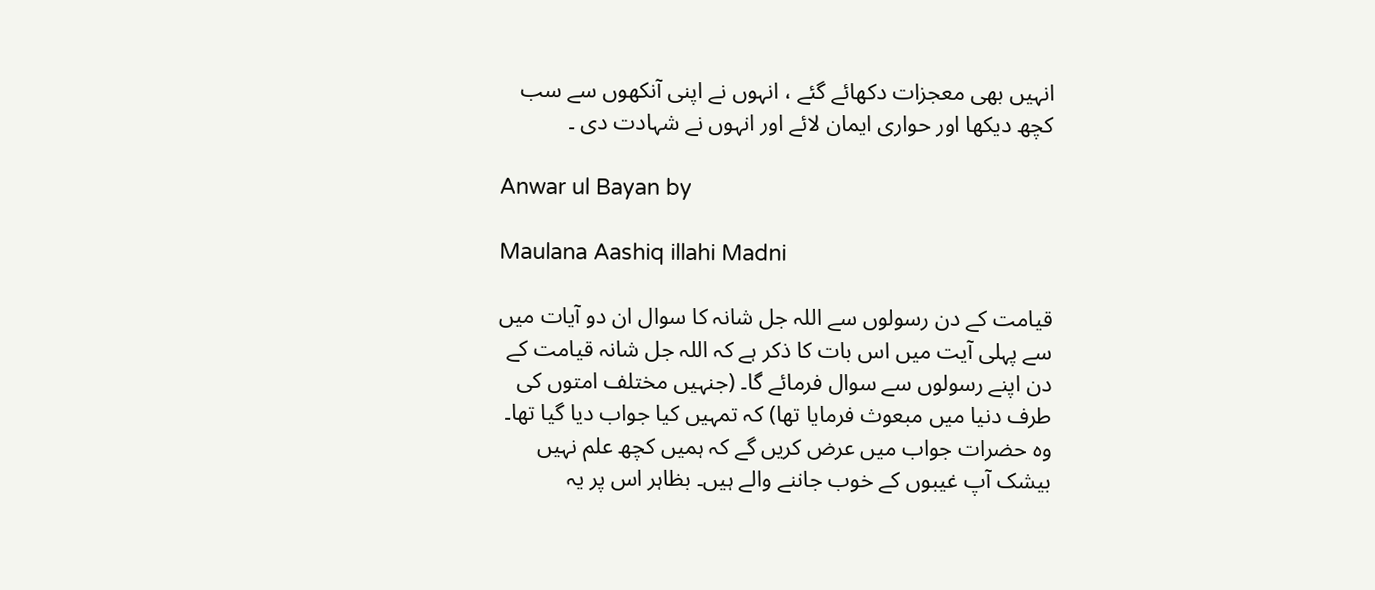انہیں بھی معجزات دکھائے گئے ، انہوں نے اپنی آنکھوں سے سب کچھ دیکھا اور حواری ایمان لائے اور انہوں نے شہادت دی ۔

Anwar ul Bayan by

Maulana Aashiq illahi Madni

قیامت کے دن رسولوں سے اللہ جل شانہ کا سوال ان دو آیات میں سے پہلی آیت میں اس بات کا ذکر ہے کہ اللہ جل شانہ قیامت کے دن اپنے رسولوں سے سوال فرمائے گا۔ (جنہیں مختلف امتوں کی طرف دنیا میں مبعوث فرمایا تھا) کہ تمہیں کیا جواب دیا گیا تھا۔ وہ حضرات جواب میں عرض کریں گے کہ ہمیں کچھ علم نہیں بیشک آپ غیبوں کے خوب جاننے والے ہیں۔ بظاہر اس پر یہ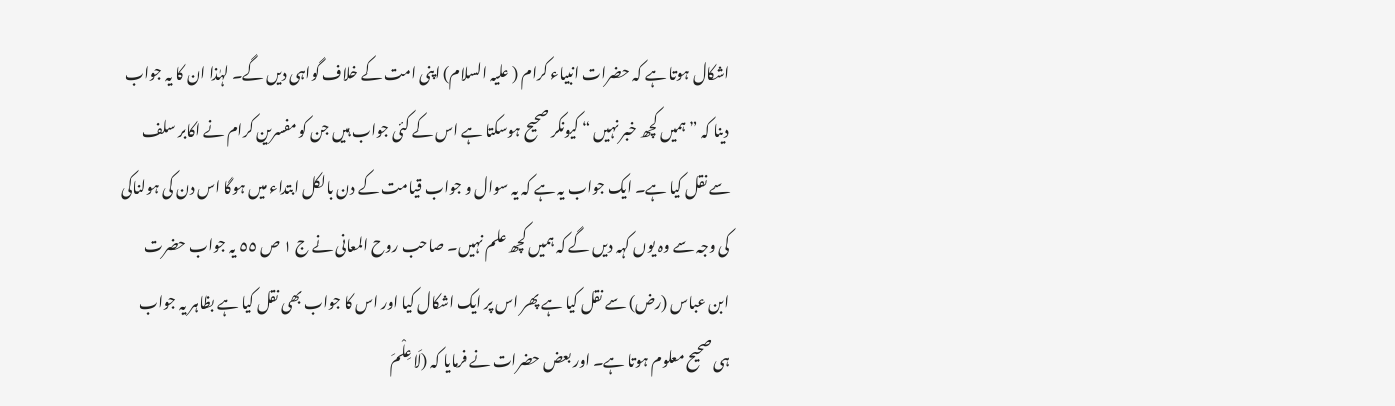اشکال ہوتا ہے کہ حضرات انبیاء کرام ( علیہ السلام) اپنی امت کے خلاف گواہی دیں گے۔ لہٰذا ان کا یہ جواب دینا کہ ” ہمیں کچھ خبر نہیں “ کیونکر صحیح ہوسکتا ہے اس کے کئی جواب ہیں جن کو مفسرین کرام نے اکابر سلف سے نقل کیا ہے۔ ایک جواب یہ ہے کہ یہ سوال و جواب قیامت کے دن بالکل ابتداء میں ہوگا اس دن کی ہولناکی کی وجہ سے وہ یوں کہہ دیں گے کہ ہمیں کچھ علم نہیں۔ صاحب روح المعانی نے ج ١ ص ٥٥ یہ جواب حضرت ابن عباس (رض) سے نقل کیا ہے پھر اس پر ایک اشکال کیا اور اس کا جواب بھی نقل کیا ہے بظاہر یہ جواب ہی صحیح معلوم ہوتا ہے۔ اور بعض حضرات نے فرمایا کہ (لَا عِلْمَ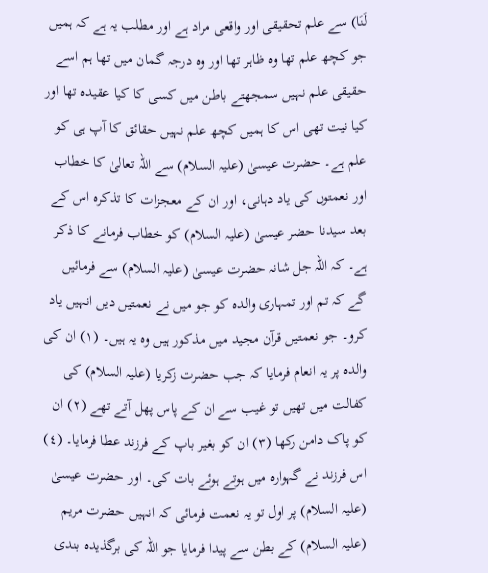لَنَا) سے علم تحقیقی اور واقعی مراد ہے اور مطلب یہ ہے کہ ہمیں جو کچھ علم تھا وہ ظاہر تھا اور وہ درجہ گمان میں تھا ہم اسے حقیقی علم نہیں سمجھتے باطن میں کسی کا کیا عقیدہ تھا اور کیا نیت تھی اس کا ہمیں کچھ علم نہیں حقائق کا آپ ہی کو علم ہے۔ حضرت عیسیٰ (علیہ السلام) سے اللہ تعالیٰ کا خطاب اور نعمتوں کی یاد دہانی، اور ان کے معجزات کا تذکرہ اس کے بعد سیدنا حضر عیسیٰ (علیہ السلام) کو خطاب فرمانے کا ذکر ہے۔ کہ اللہ جل شانہ حضرت عیسیٰ (علیہ السلام) سے فرمائیں گے کہ تم اور تمہاری والدہ کو جو میں نے نعمتیں دیں انہیں یاد کرو۔ جو نعمتیں قرآن مجید میں مذکور ہیں وہ یہ ہیں۔ (١) ان کی والدہ پر یہ انعام فرمایا کہ جب حضرت زکریا (علیہ السلام) کی کفالت میں تھیں تو غیب سے ان کے پاس پھل آتے تھے (٢) ان کو پاک دامن رکھا (٣) ان کو بغیر باپ کے فرزند عطا فرمایا۔ (٤) اس فرزند نے گہوارہ میں ہوتے ہوئے بات کی۔ اور حضرت عیسیٰ (علیہ السلام) پر اول تو یہ نعمت فرمائی کہ انہیں حضرت مریم (علیہ السلام) کے بطن سے پیدا فرمایا جو اللہ کی برگذیدہ بندی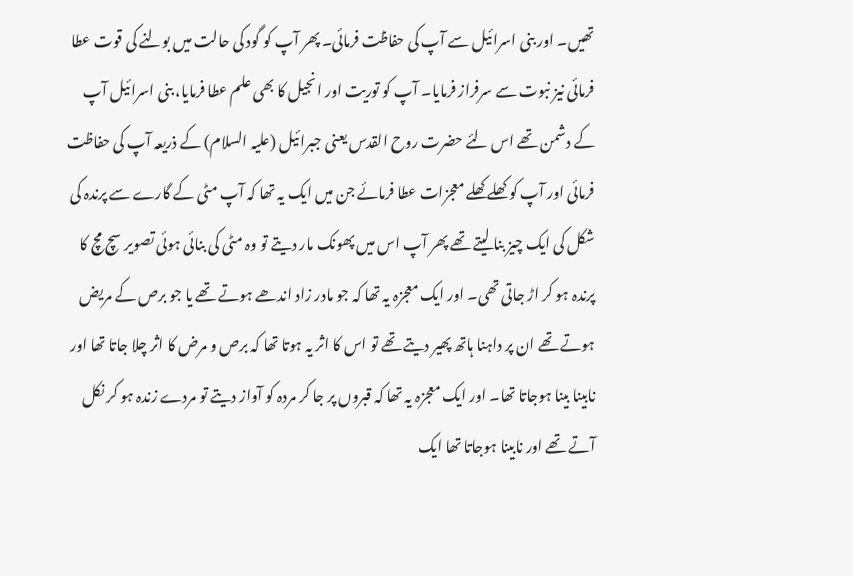تھیں۔ اور بنی اسرائیل سے آپ کی حفاظت فرمائی۔ پھر آپ کو گود کی حالت میں بولنے کی قوت عطا فرمائی نیز نبوت سے سرفراز فرمایا۔ آپ کو توریت اور انجیل کا بھی علم عطا فرمایا، بنی اسرائیل آپ کے دشمن تھے اس لئے حضرت روح القدس یعنی جبرائیل (علیہ السلام) کے ذریعہ آپ کی حفاظت فرمائی اور آپ کو کھلے کھلے معجزات عطا فرمائے جن میں ایک یہ تھا کہ آپ مٹی کے گارے سے پرندہ کی شکل کی ایک چیز بنا لیتے تھے پھر آپ اس میں پھونک مار دیتے تو وہ مٹی کی بنائی ہوئی تصویر سچ مچ کا پرندہ ہو کر اڑ جاتی تھی۔ اور ایک معجزہ یہ تھا کہ جو مادر زاد اندھے ہوتے تھے یا جو برص کے مریض ہوتے تھے ان پر داہنا ہاتھ پھیر دیتے تھے تو اس کا اثر یہ ہوتا تھا کہ برص و مرض کا اثر چلا جاتا تھا اور نابینا بینا ہوجاتا تھا۔ اور ایک معجزہ یہ تھا کہ قبروں پر جا کر مردہ کو آواز دیتے تو مردے زندہ ہو کر نکل آتے تھے اور نابینا ہوجاتا تھا ایک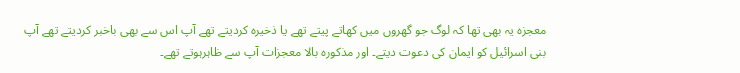معجزہ یہ بھی تھا کہ لوگ جو گھروں میں کھاتے پیتے تھے یا ذخیرہ کردیتے تھے آپ اس سے بھی باخبر کردیتے تھے آپ بنی اسرائیل کو ایمان کی دعوت دیتے۔ اور مذکورہ بالا معجزات آپ سے ظاہرہوتے تھے۔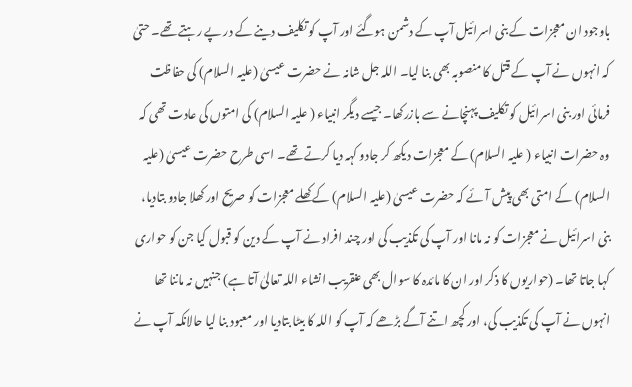باوجود ان معجزات کے بنی اسرائیل آپ کے دشمن ہوگئے اور آپ کو تکلیف دینے کے در پے رہتے تھے۔ حتیٰ کہ انہوں نے آپ کے قتل کا منصوبہ بھی بنا لیا۔ اللہ جل شانہ نے حضرت عیسیٰ (علیہ السلام) کی حفاظت فرمائی اور بنی اسرائیل کو تکلیف پہنچانے سے بازرکھا۔ جیسے دیگر انبیاء ( علیہ السلام) کی امتوں کی عادت تھی کہ وہ حضرات انبیاء ( علیہ السلام) کے معجزات دیکھ کر جادو کہہ دیا کرتے تھے۔ اسی طرح حضرت عیسیٰ (علیہ السلام) کے امتی بھی پیش آئے کہ حضرت عیسیٰ (علیہ السلام) کے کھلے معجزات کو صریح اور کھلا جادو بتادیا، بنی اسرائیل نے معجزات کو نہ مانا اور آپ کی تکذیب کی اور چند افراد نے آپ کے دین کو قبول کیا جن کو حواری کہا جاتا تھا۔ (حواریوں کا ذکر اور ان کا مائدہ کا سوال بھی عنقریب انشاء اللہ تعالیٰ آتا ہے) جنہیں نہ ماننا تھا انہوں نے آپ کی تکذیب کی، اور کچھ اتنے آگے بڑھے کہ آپ کو اللہ کا بیٹا بتادیا اور معبود بنا لیا حالانکہ آپ نے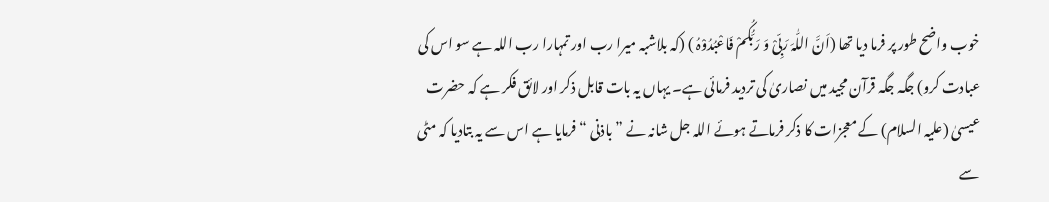خوب واضح طور پر فرما دیا تھا (اَنَّ اللّٰہَ رَبِّیْ وَ رَبُّکُمْ فَاعْبُدُوْہُ ) (کہ بلاشبہ میرا رب اور تمہارا رب اللہ ہے سو اس کی عبادت کرو) جگہ جگہ قرآن مجید میں نصاریٰ کی تردید فرمائی ہے۔ یہاں یہ بات قابل ذکر اور لائق فکر ہے کہ حضرت عیسیٰ (علیہ السلام) کے معجزات کا ذکر فرماتے ہوئے اللہ جل شانہ نے ” باذنی “ فرمایا ہے اس سے یہ بتادیا کہ مٹی سے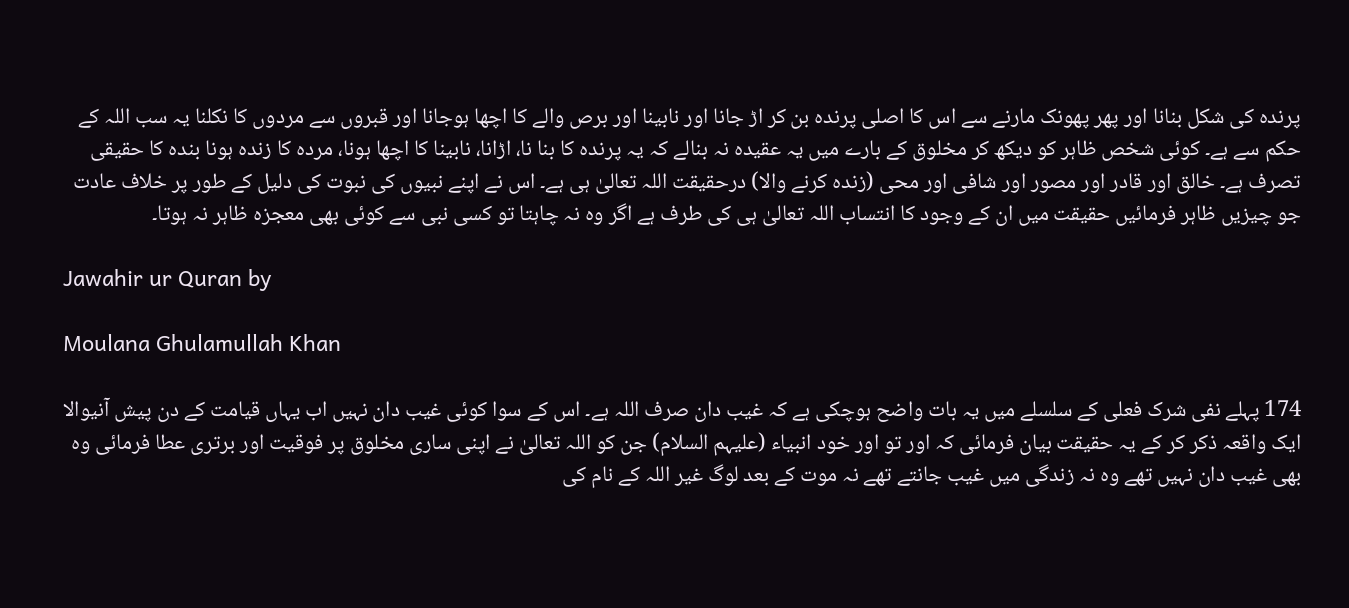پرندہ کی شکل بنانا اور پھر پھونک مارنے سے اس کا اصلی پرندہ بن کر اڑ جانا اور نابینا اور برص والے کا اچھا ہوجانا اور قبروں سے مردوں کا نکلنا یہ سب اللہ کے حکم سے ہے۔ کوئی شخص ظاہر کو دیکھ کر مخلوق کے بارے میں یہ عقیدہ نہ بنالے کہ یہ پرندہ کا بنا نا، اڑانا، نابینا کا اچھا ہونا، مردہ کا زندہ ہونا بندہ کا حقیقی تصرف ہے۔ خالق اور قادر اور مصور اور شافی اور محی (زندہ کرنے والا) درحقیقت اللہ تعالیٰ ہی ہے۔ اس نے اپنے نبیوں کی نبوت کی دلیل کے طور پر خلاف عادت جو چیزیں ظاہر فرمائیں حقیقت میں ان کے وجود کا انتساب اللہ تعالیٰ ہی کی طرف ہے اگر وہ نہ چاہتا تو کسی نبی سے کوئی بھی معجزہ ظاہر نہ ہوتا۔

Jawahir ur Quran by

Moulana Ghulamullah Khan

174 پہلے نفی شرک فعلی کے سلسلے میں یہ بات واضح ہوچکی ہے کہ غیب دان صرف اللہ ہے۔ اس کے سوا کوئی غیب دان نہیں اب یہاں قیامت کے دن پیش آنیوالا ایک واقعہ ذکر کر کے یہ حقیقت بیان فرمائی کہ اور تو اور خود انبیاء (علیہم السلام) جن کو اللہ تعالیٰ نے اپنی ساری مخلوق پر فوقیت اور برتری عطا فرمائی وہ بھی غیب دان نہیں تھے وہ نہ زندگی میں غیب جانتے تھے نہ موت کے بعد لوگ غیر اللہ کے نام کی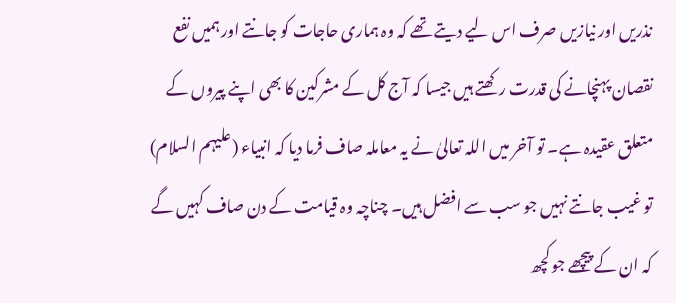نذریں اور نیازیں صرف اس لیے دیتے تھے کہ وہ ہماری حاجات کو جانتے اور ہمیں نفع نقصان پہنچانے کی قدرت رکھتے ہیں جیسا کہ آج کل کے مشرکین کا بھی اپنے پیروں کے متعلق عقیدہ ہے۔ تو آخر میں اللہ تعالیٰ نے یہ معاملہ صاف فرما دیا کہ انبیاء (علیہم السلام) تو غیب جانتے نہیں جو سب سے افضل ہیں۔ چناچہ وہ قیامت کے دن صاف کہیں گے کہ ان کے پیچھے جو کچھ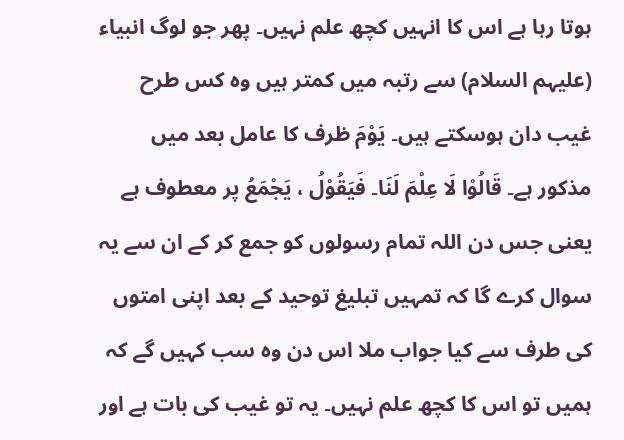ہوتا رہا ہے اس کا انہیں کچھ علم نہیں۔ پھر جو لوگ انبیاء (علیہم السلام) سے رتبہ میں کمتر ہیں وہ کس طرح غیب دان ہوسکتے ہیں۔ یَوْمَ ظرف کا عامل بعد میں مذکور ہے۔ قَالُوْا لَا عِلْمَ لَنَا۔ فَیَقُوْلُ ، یَجْمَعُ پر معطوف ہے یعنی جس دن اللہ تمام رسولوں کو جمع کر کے ان سے یہ سوال کرے گا کہ تمہیں تبلیغ توحید کے بعد اپنی امتوں کی طرف سے کیا جواب ملا اس دن وہ سب کہیں گے کہ ہمیں تو اس کا کچھ علم نہیں۔ یہ تو غیب کی بات ہے اور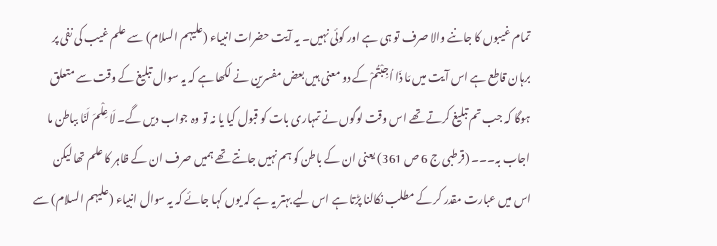تمام غیبوں کا جاننے والا صرف تو ہی ہے اور کوئی نہیں۔ یہ آیت حضرات انبیاء (علیہم السلام) سے علم غیب کی نفی پر برہان قاطع ہے اس آیت میں مَا ذَا اُجِبْتُمْ کے دو معنی ہیں بعض مفسرین نے لکھا ہے کہ یہ سوال تبلیغ کے وقت سے متعلق ہوگا کہ جب تم تبلیغ کرتے تھے اس وقت لوگوں نے تمہاری بات کو قبول کیا یا نہ تو وہ جواب دیں گے۔ لَا عِلْمَ لَنَا بباطن ما اجاب بہ۔۔۔ (قرطبی ج 6 ص 361) یعنی ان کے باطن کو ہم نہیں جانتے تھے ہمیں صرف ان کے ظاہر کا علم تھا لیکن اس میں عبارت مقدر کر کے مطلب نکالنا پڑتا ہے اس لیے بہتر یہ ہے کہ یوں کہا جائے کہ یہ سوال انبیاء (علیہم السلام) سے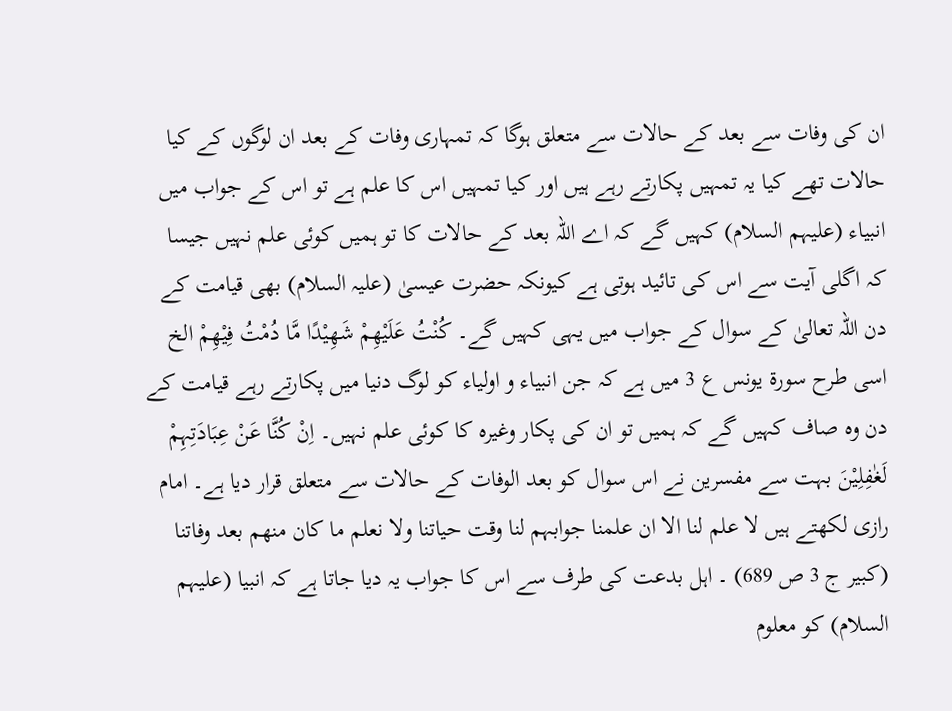ان کی وفات سے بعد کے حالات سے متعلق ہوگا کہ تمہاری وفات کے بعد ان لوگوں کے کیا حالات تھے کیا یہ تمہیں پکارتے رہے ہیں اور کیا تمہیں اس کا علم ہے تو اس کے جواب میں انبیاء (علیہم السلام) کہیں گے کہ اے اللہ بعد کے حالات کا تو ہمیں کوئی علم نہیں جیسا کہ اگلی آیت سے اس کی تائید ہوتی ہے کیونکہ حضرت عیسیٰ (علیہ السلام) بھی قیامت کے دن اللہ تعالیٰ کے سوال کے جواب میں یہی کہیں گے۔ کُنْتُ عَلَیْھِمْ شَھِیْدًا مَّا دُمْتُ فِیْھِمْ الخ اسی طرح سورة یونس ع 3 میں ہے کہ جن انبیاء و اولیاء کو لوگ دنیا میں پکارتے رہے قیامت کے دن وہ صاف کہیں گے کہ ہمیں تو ان کی پکار وغیرہ کا کوئی علم نہیں۔ اِنْ کُنَّا عَنْ عِبَادَتِہِمْ لَغٰفِلِیْنَ بہت سے مفسرین نے اس سوال کو بعد الوفات کے حالات سے متعلق قرار دیا ہے۔ امام رازی لکھتے ہیں لا علم لنا الا ان علمنا جوابہم لنا وقت حیاتنا ولا نعلم ما کان منھم بعد وفاتنا (کبیر ج 3 ص 689) ۔ اہل بدعت کی طرف سے اس کا جواب یہ دیا جاتا ہے کہ انبیا (علیہم السلام) کو معلوم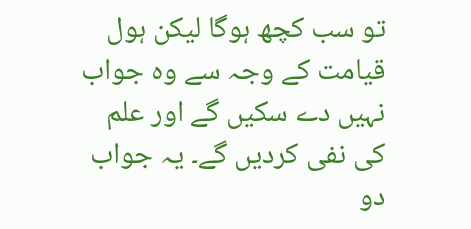تو سب کچھ ہوگا لیکن ہول قیامت کے وجہ سے وہ جواب نہیں دے سکیں گے اور علم کی نفی کردیں گے۔ یہ جواب دو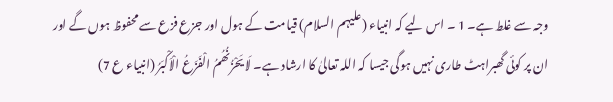وجہ سے غلط ہے۔ 1 ۔ اس لیے کہ انبیاء (علیہم السلام) قیامت کے ہول اور جزع فزع سے محفوظ ہوں گے اور ان پر کوئی گھبراہٹ طاری نہیں ہوگی جیسا کہ اللہ تعالیٰ کا ارشاد ہے۔ لَا یَحْزُنُھُمُ الْفَزَعُ الْاَکْبَرُ (انبیاء ع 7)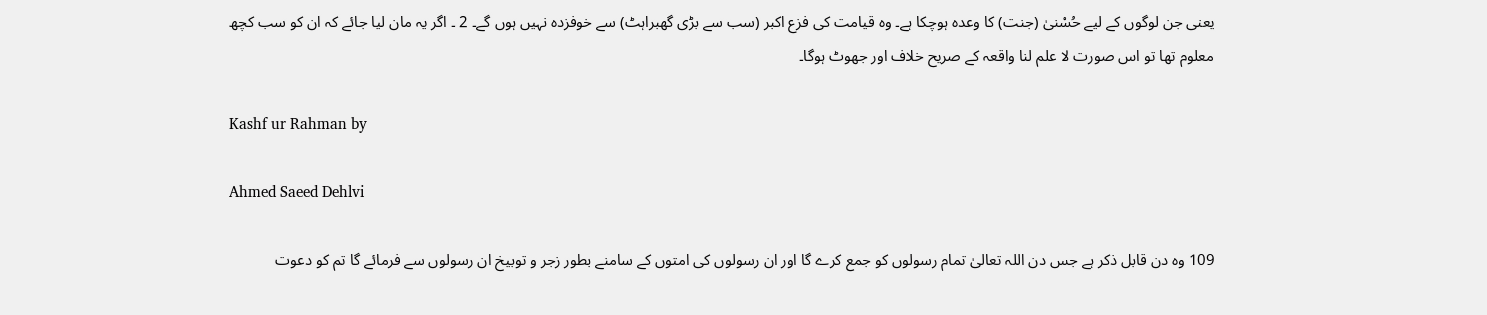یعنی جن لوگوں کے لیے حُسْنیٰ (جنت) کا وعدہ ہوچکا ہے۔ وہ قیامت کی فزع اکبر (سب سے بڑی گھبراہٹ) سے خوفزدہ نہیں ہوں گے۔ 2 ۔ اگر یہ مان لیا جائے کہ ان کو سب کچھ معلوم تھا تو اس صورت لا علم لنا واقعہ کے صریح خلاف اور جھوٹ ہوگا۔

Kashf ur Rahman by

Ahmed Saeed Dehlvi

109 وہ دن قابل ذکر ہے جس دن اللہ تعالیٰ تمام رسولوں کو جمع کرے گا اور ان رسولوں کی امتوں کے سامنے بطور زجر و توبیخ ان رسولوں سے فرمائے گا تم کو دعوت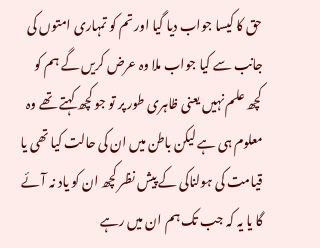حق کا کیسا جواب دیا گیا اور تم کو تمہاری امتوں کی جانب سے کیا جواب ملا وہ عرض کریں گے ہم کو کچھ علم نہیں یعنی ظاہری طور پر تو جو کچھ کہتے تھے وہ معلوم ہی ہے لیکن باطن میں ان کی حالت کیا تھی یا قیامت کی ہولناکی کے پیش نظر کچھ ان کو یاد نہ آئے گا یا یہ کہ جب تک ہم ان میں رہے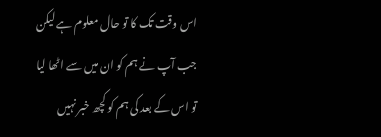اس وقت تک کا تو حال معلوم ہے لیکن جب آپ نے ہم کو ان میں سے اٹھا لیا تو اس کے بعد کی ہم کو کچھ خبر نہیں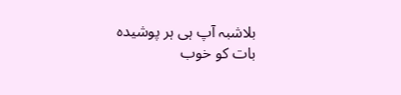بلاشبہ آپ ہی ہر پوشیدہ بات کو خوب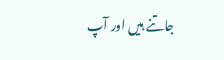جاتنے ہیں اور آپ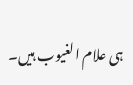ہی علام الغیوب ہیں۔